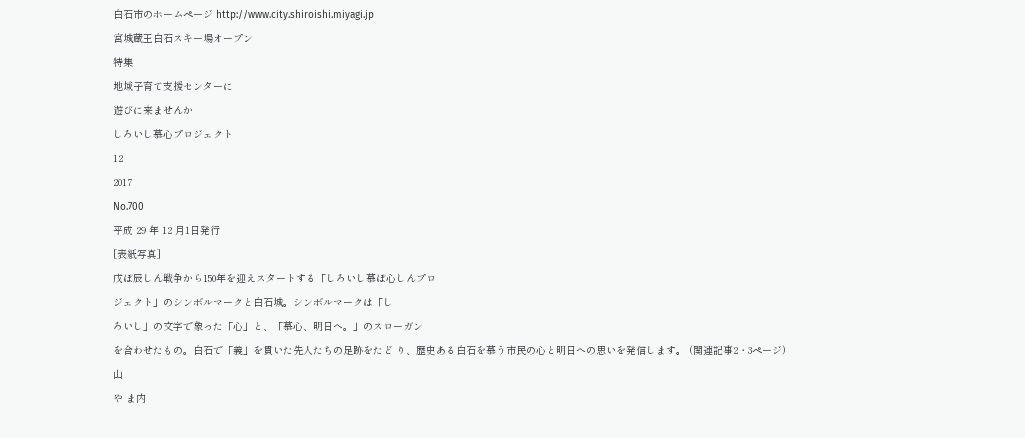白石市のホームページ http://www.city.shiroishi.miyagi.jp
宮城蔵王白石スキー場オープン
特集
地域子育て支援センターに
遊びに来ませんか
しろいし慕心プロジェクト
12
2017
No.700
平成 29 年 12 月1日発行
[表紙写真]
戊ぼ辰しん戦争から150年を迎えスタートする「しろいし慕ぼ心しんプロ
ジェクト」のシンボルマークと白石城。シンボルマークは「し
ろいし」の文字で象った「心」と、「慕心、明日へ。」のスローガン
を合わせたもの。白石で「義」を貫いた先人たちの足跡をたど り、歴史ある白石を慕う市民の心と明日への思いを発信します。 (関連記事2・3ページ)
山
や ま内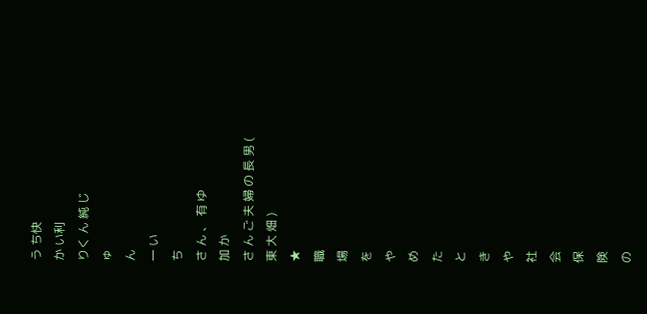う ち快
か い利
りく ん 純 じ
ゅ
ん
一 い
ち
さ ん 、 有 ゆ
加 か
さ ん ご 夫 婦 の 長 男 ( 東 大 畑 )
★
職
場
を
や
め
た
と
き
や
社
会
保
険
の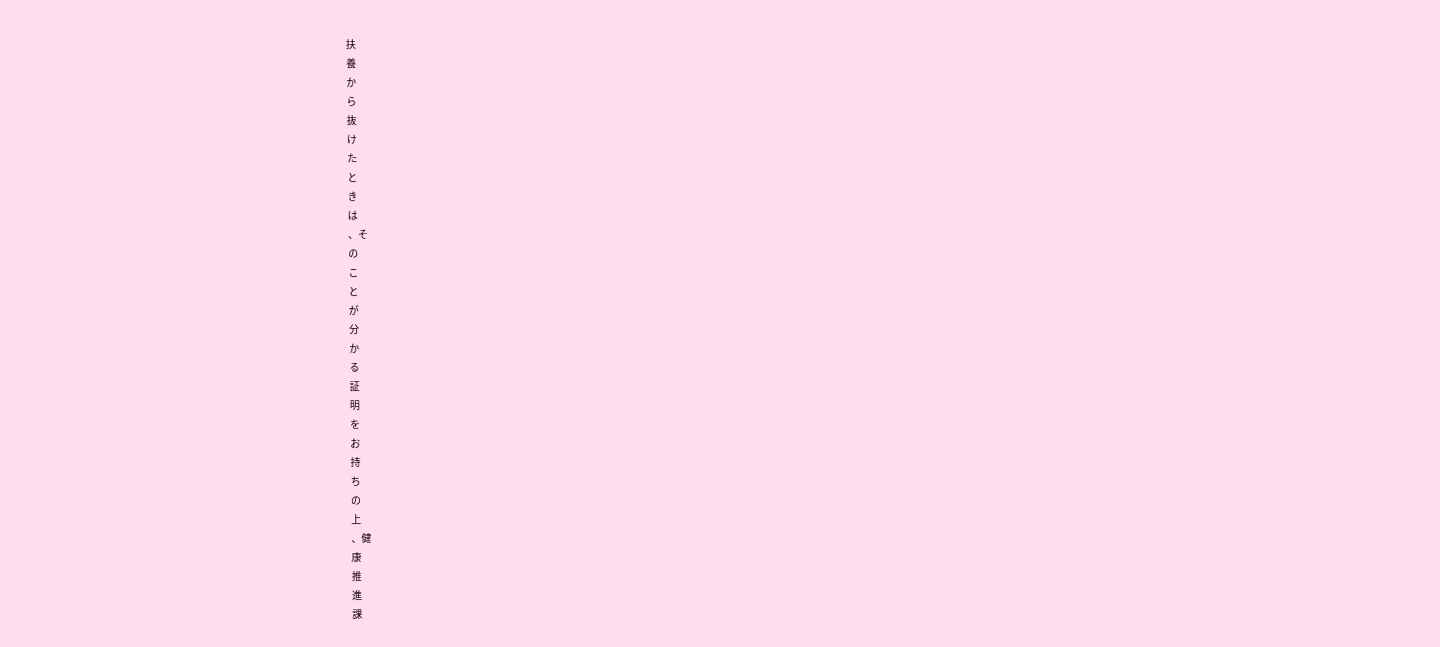扶
養
か
ら
抜
け
た
と
き
は
、そ
の
こ
と
が
分
か
る
証
明
を
お
持
ち
の
上
、健
康
推
進
課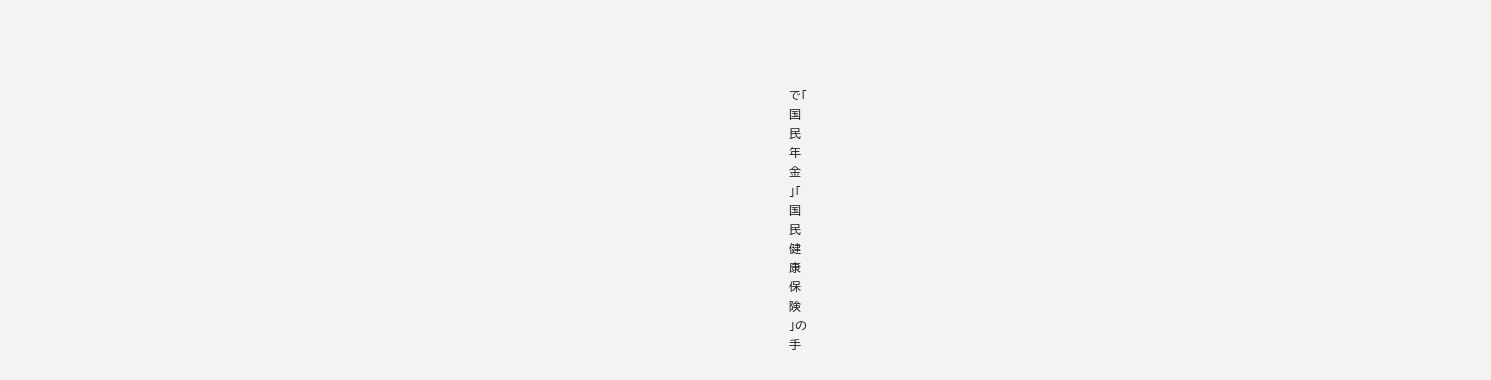で「
国
民
年
金
」「
国
民
健
康
保
険
」の
手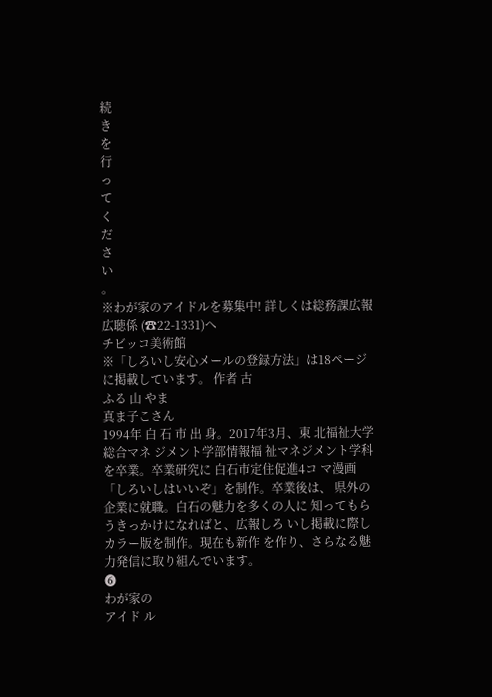続
き
を
行
っ
て
く
だ
さ
い
。
※わが家のアイドルを募集中! 詳しくは総務課広報広聴係 (☎22-1331)へ
チビッコ美術館
※「しろいし安心メールの登録方法」は18ページに掲載しています。 作者 古
ふる 山 やま
真ま子こさん
1994年 白 石 市 出 身。2017年3月、東 北福祉大学総合マネ ジメント学部情報福 祉マネジメント学科 を卒業。卒業研究に 白石市定住促進4コ マ漫画「しろいしはいいぞ」を制作。卒業後は、 県外の企業に就職。白石の魅力を多くの人に 知ってもらうきっかけになればと、広報しろ いし掲載に際しカラー版を制作。現在も新作 を作り、さらなる魅力発信に取り組んでいます。
❻
わが家の
アイド ル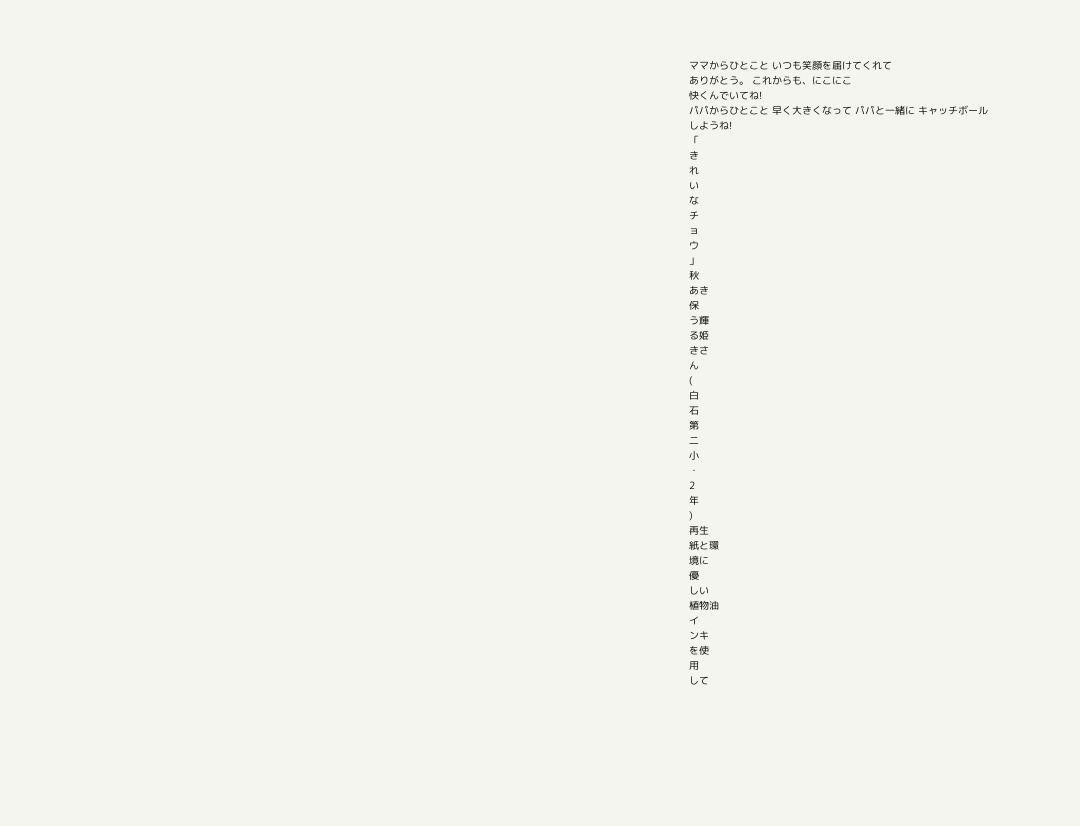ママからひとこと いつも笑顔を届けてくれて
ありがとう。 これからも、にこにこ
快くんでいてね!
パパからひとこと 早く大きくなって パパと一緒に キャッチボール
しようね!
「
き
れ
い
な
チ
ョ
ウ
」
秋
あき
保
う輝
る姫
きさ
ん
(
白
石
第
二
小
・
2
年
)
再生
紙と環
境に
優
しい
植物油
イ
ンキ
を使
用
して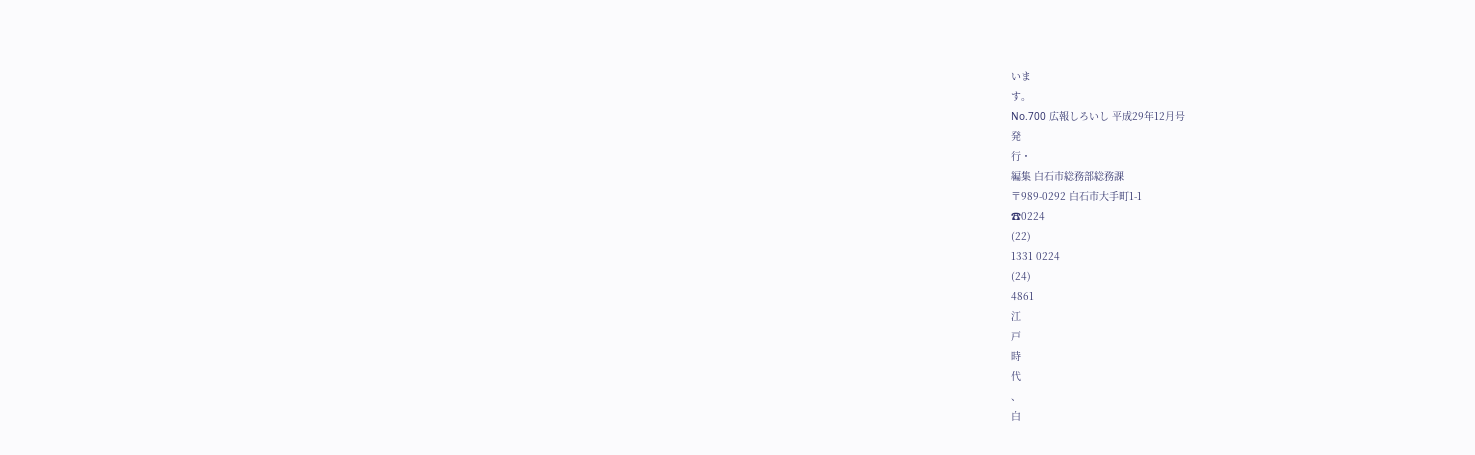いま
す。
No.700 広報しろいし 平成29年12月号
発
行・
編集 白石市総務部総務課
〒989-0292 白石市大手町1-1
☎0224
(22)
1331 0224
(24)
4861
江
戸
時
代
、
白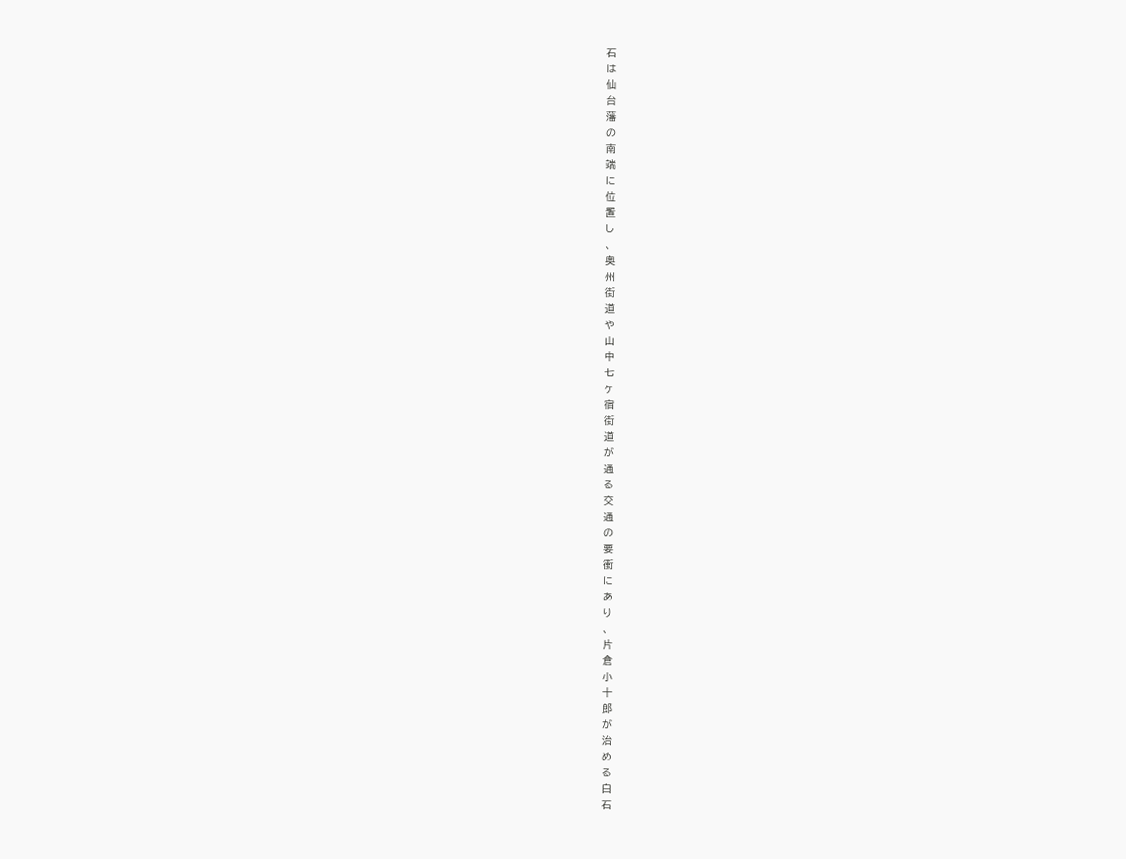石
は
仙
台
藩
の
南
端
に
位
置
し
、
奥
州
街
道
や
山
中
七
ヶ
宿
街
道
が
通
る
交
通
の
要
衝
に
あ
り
、
片
倉
小
十
郎
が
治
め
る
白
石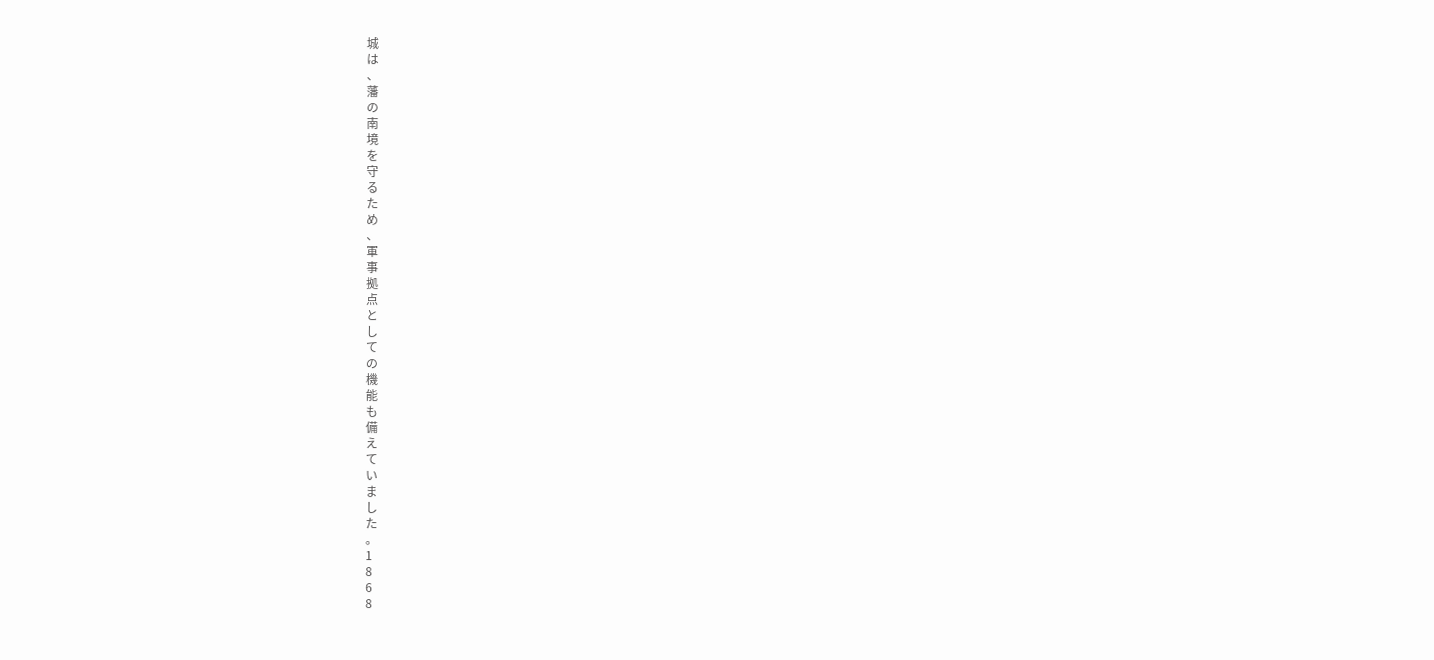城
は
、
藩
の
南
境
を
守
る
た
め
、
軍
事
拠
点
と
し
て
の
機
能
も
備
え
て
い
ま
し
た
。
1
8
6
8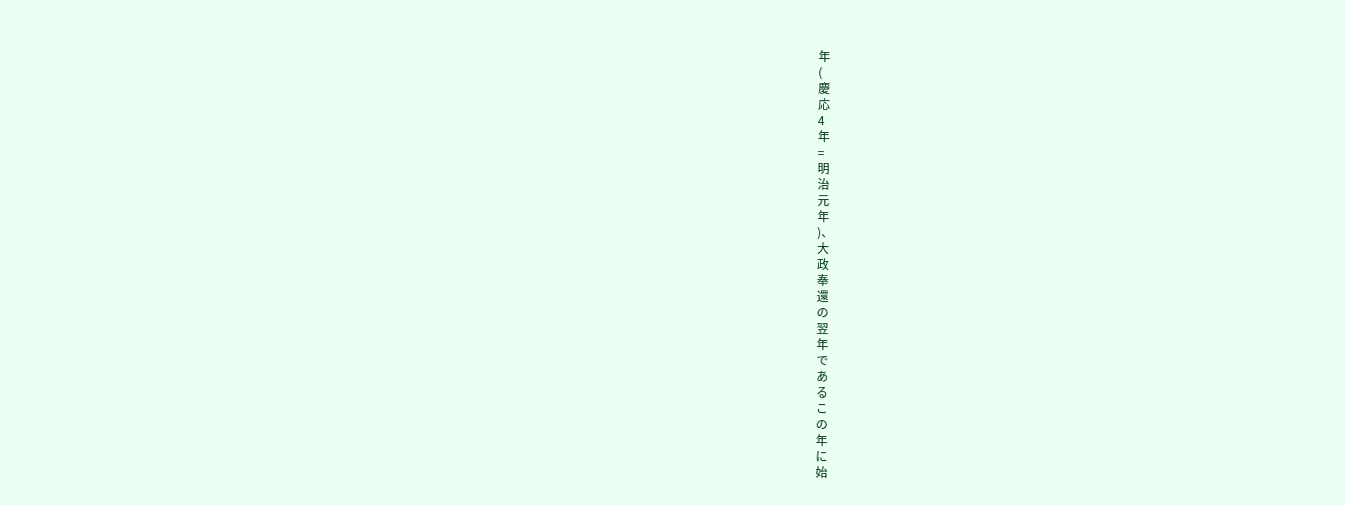年
(
慶
応
4
年
=
明
治
元
年
)、
大
政
奉
還
の
翌
年
で
あ
る
こ
の
年
に
始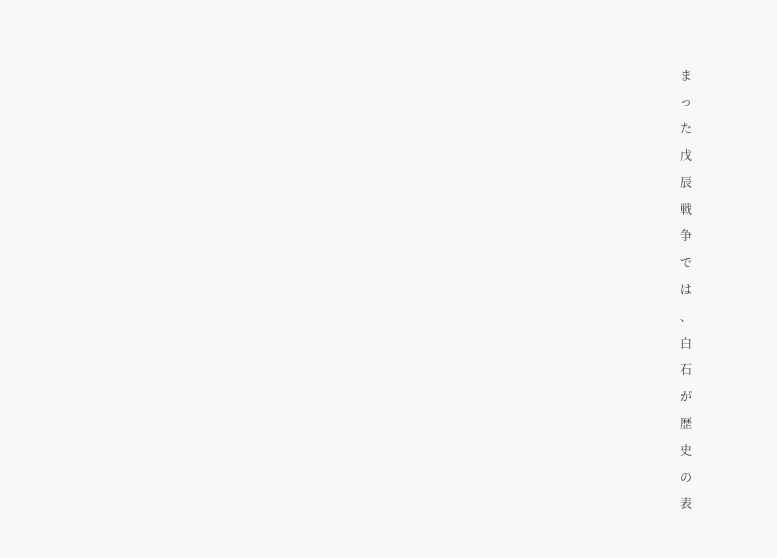ま
っ
た
戊
辰
戦
争
で
は
、
白
石
が
歴
史
の
表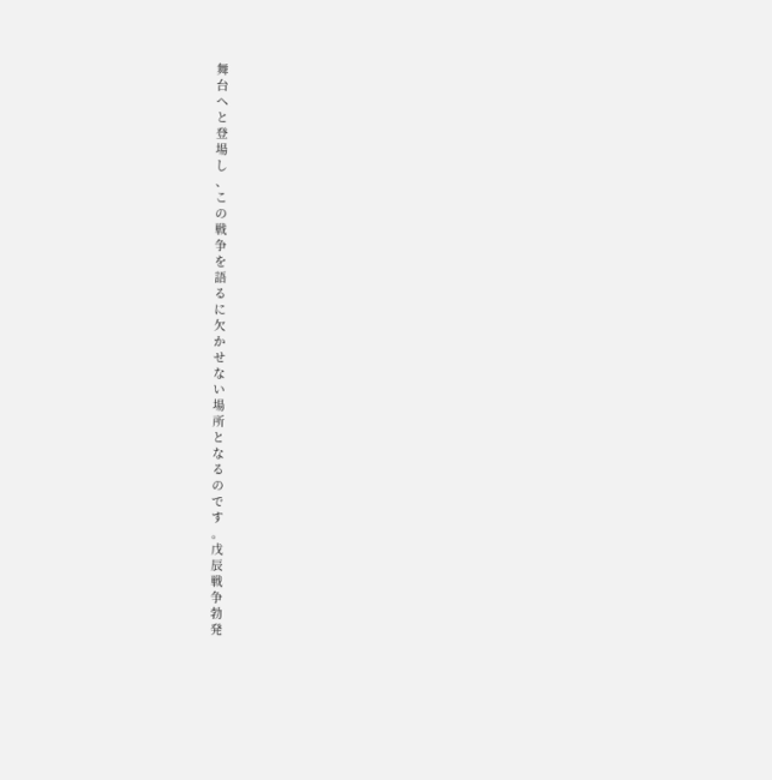舞
台
へ
と
登
場
し
、
こ
の
戦
争
を
語
る
に
欠
か
せ
な
い
場
所
と
な
る
の
で
す
。
戊
辰
戦
争
勃
発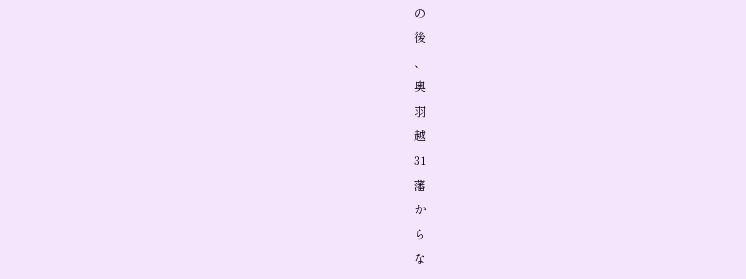の
後
、
奥
羽
越
31
藩
か
ら
な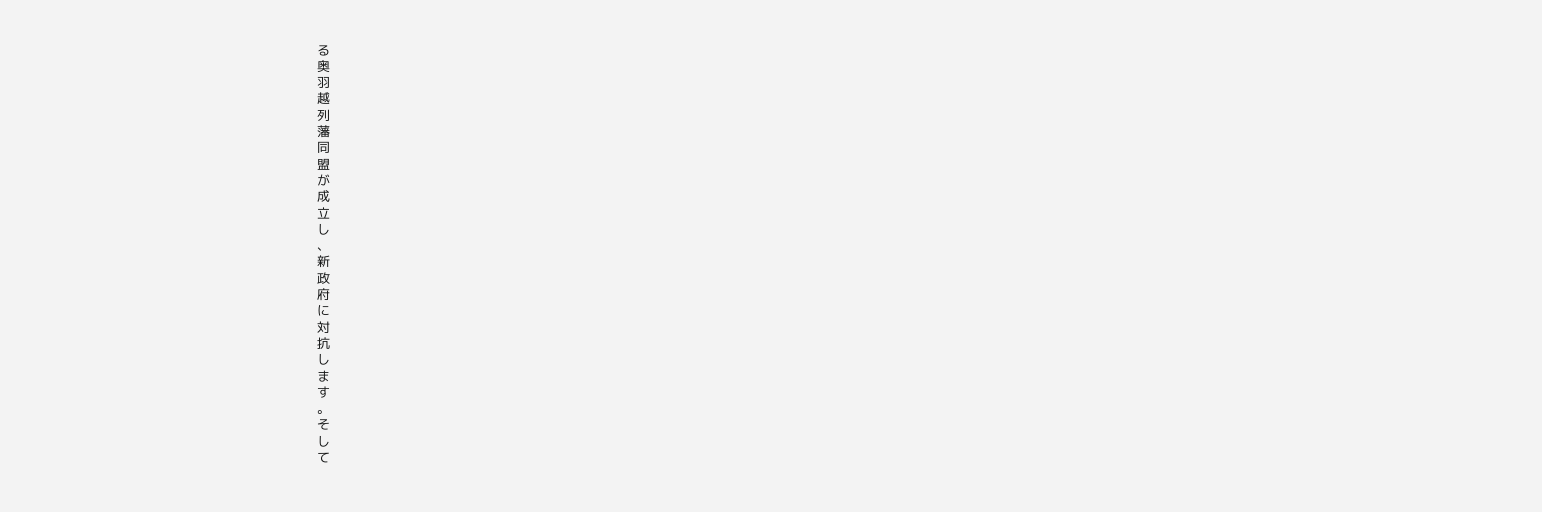る
奥
羽
越
列
藩
同
盟
が
成
立
し
、
新
政
府
に
対
抗
し
ま
す
。
そ
し
て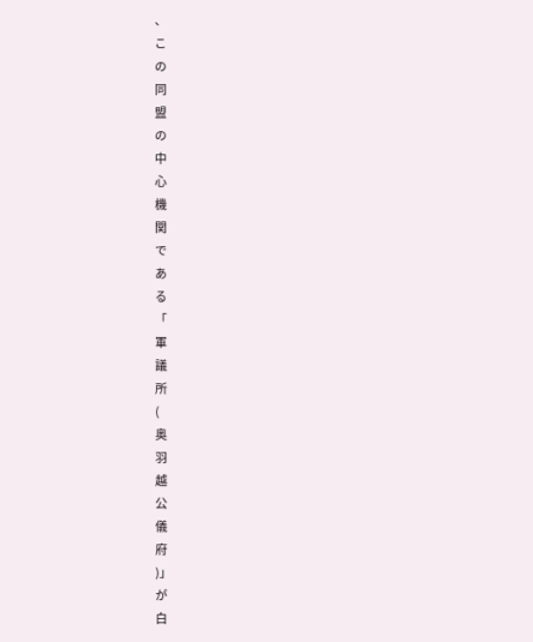、
こ
の
同
盟
の
中
心
機
関
で
あ
る
「
軍
議
所
(
奥
羽
越
公
儀
府
)」
が
白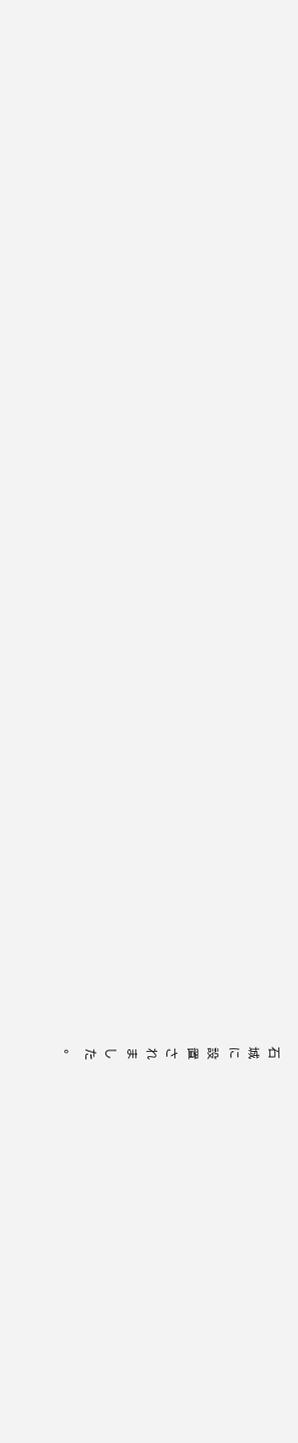石
城
に
設
置
さ
れ
ま
し
た
。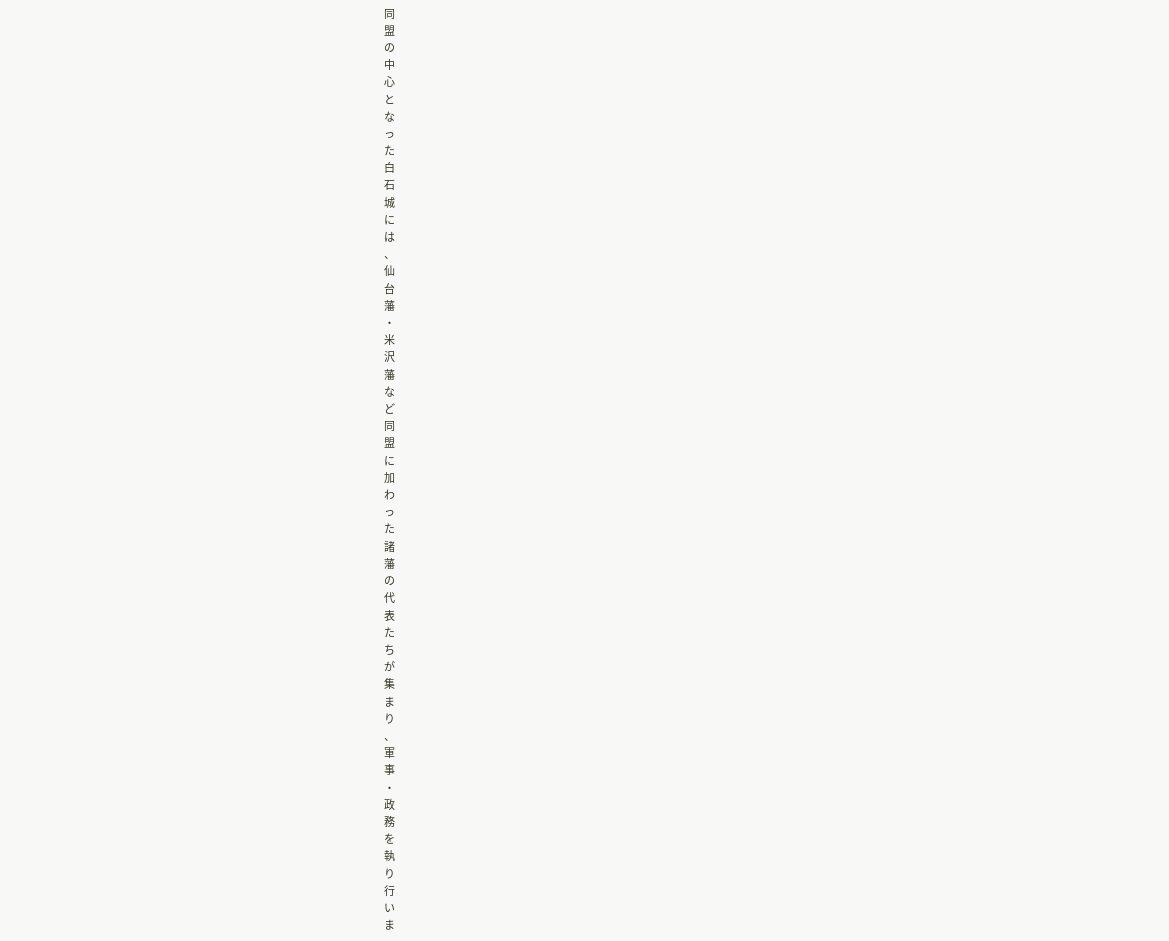同
盟
の
中
心
と
な
っ
た
白
石
城
に
は
、
仙
台
藩
・
米
沢
藩
な
ど
同
盟
に
加
わ
っ
た
諸
藩
の
代
表
た
ち
が
集
ま
り
、
軍
事
・
政
務
を
執
り
行
い
ま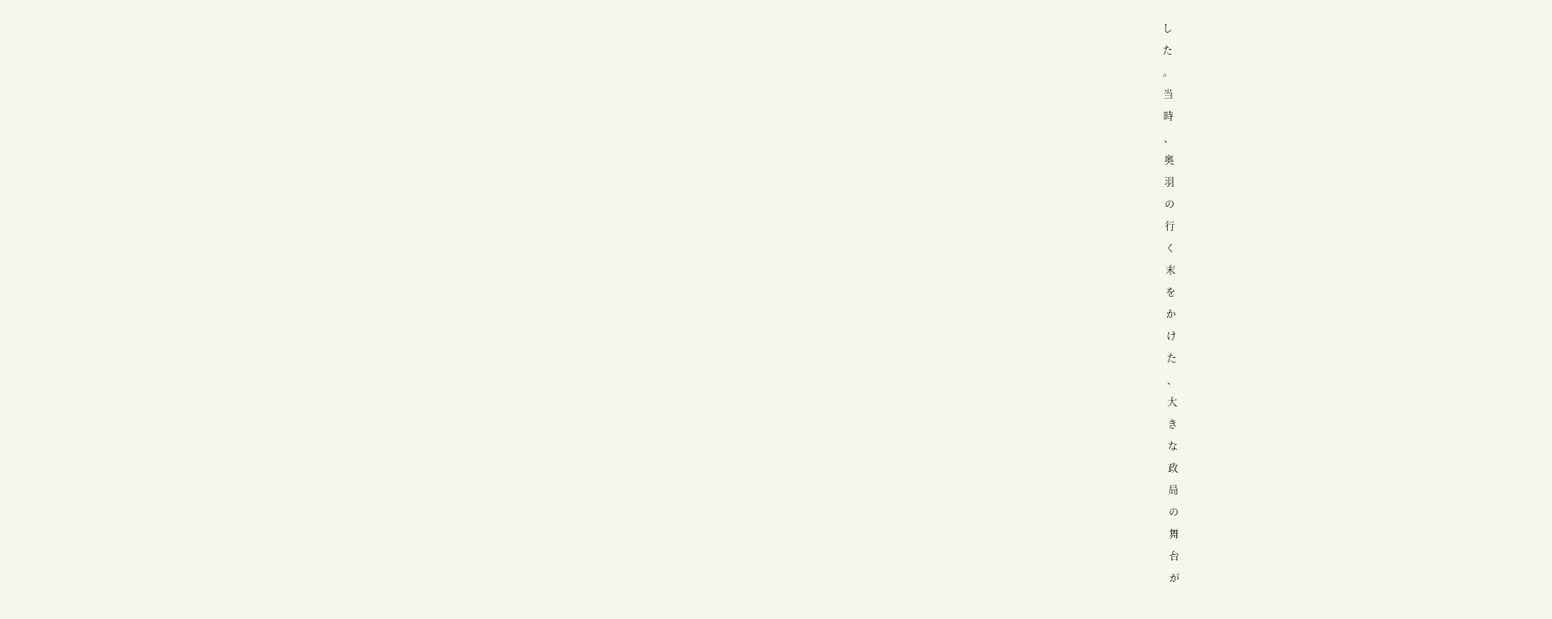し
た
。
当
時
、
奥
羽
の
行
く
末
を
か
け
た
、
大
き
な
政
局
の
舞
台
が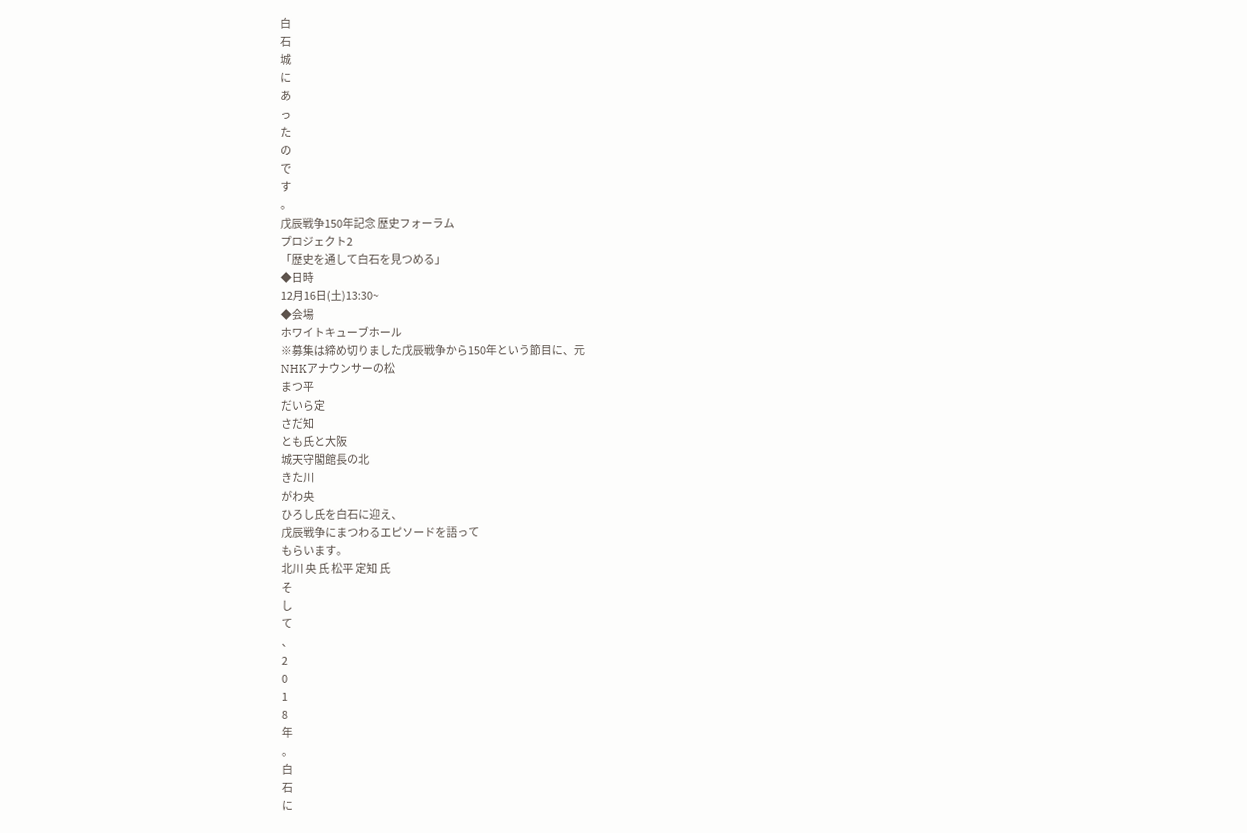白
石
城
に
あ
っ
た
の
で
す
。
戊辰戦争150年記念 歴史フォーラム
プロジェクト2
「歴史を通して白石を見つめる」
◆日時
12月16日(土)13:30~
◆会場
ホワイトキューブホール
※募集は締め切りました戊辰戦争から150年という節目に、元
NHKアナウンサーの松
まつ平
だいら定
さだ知
とも氏と大阪
城天守閣館長の北
きた川
がわ央
ひろし氏を白石に迎え、
戊辰戦争にまつわるエピソードを語って
もらいます。
北川 央 氏 松平 定知 氏
そ
し
て
、
2
0
1
8
年
。
白
石
に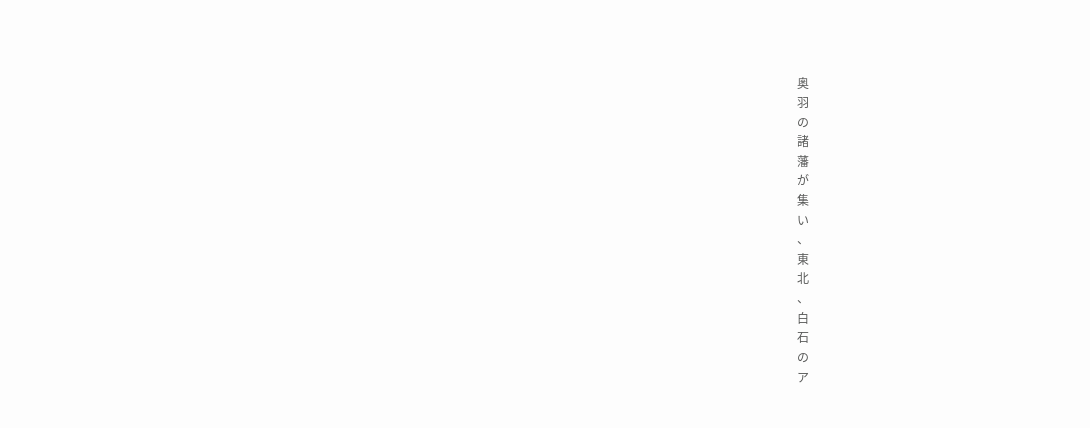奥
羽
の
諸
藩
が
集
い
、
東
北
、
白
石
の
ア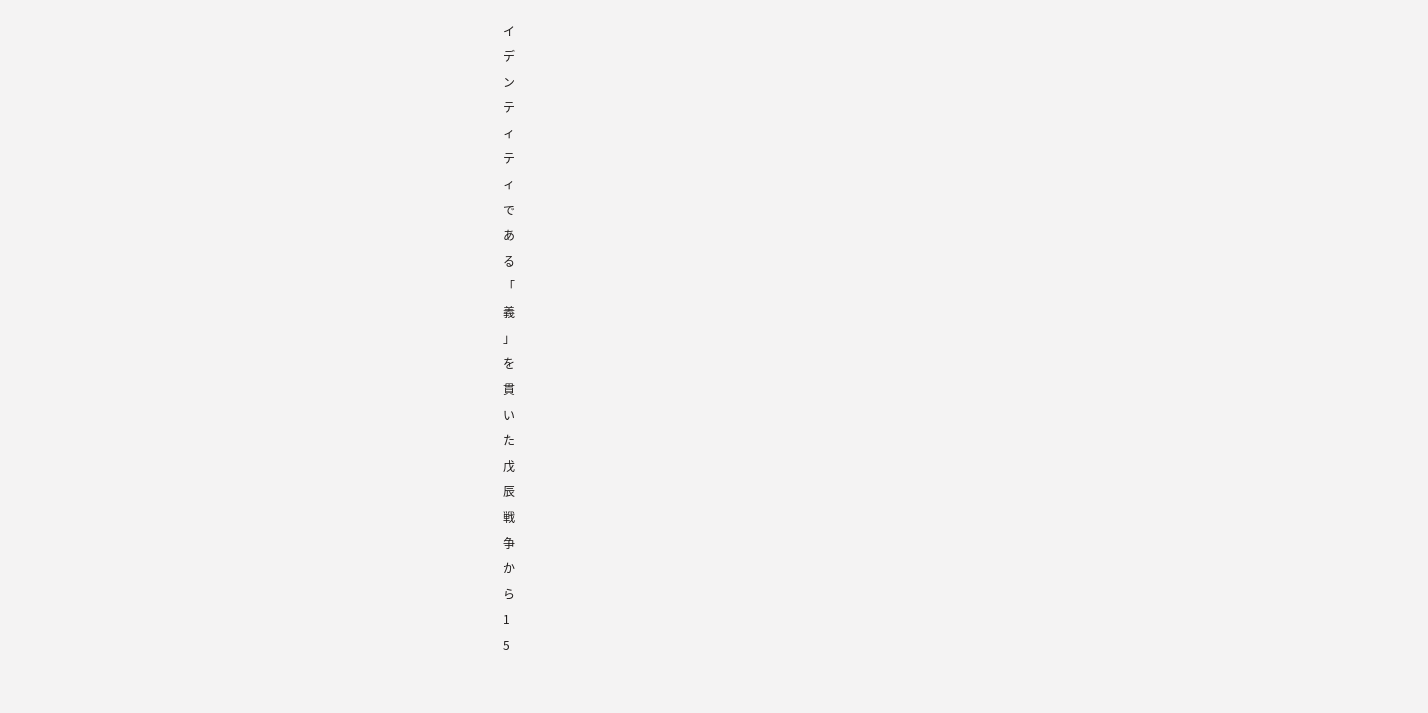イ
デ
ン
テ
ィ
テ
ィ
で
あ
る
「
義
」
を
貫
い
た
戊
辰
戦
争
か
ら
1
5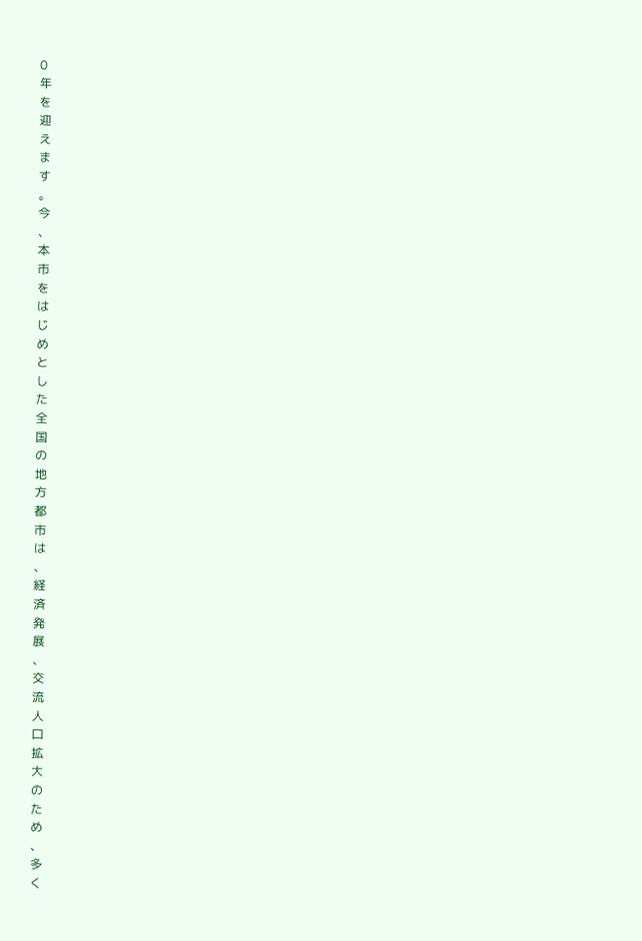0
年
を
迎
え
ま
す
。
今
、
本
市
を
は
じ
め
と
し
た
全
国
の
地
方
都
市
は
、
経
済
発
展
、
交
流
人
口
拡
大
の
た
め
、
多
く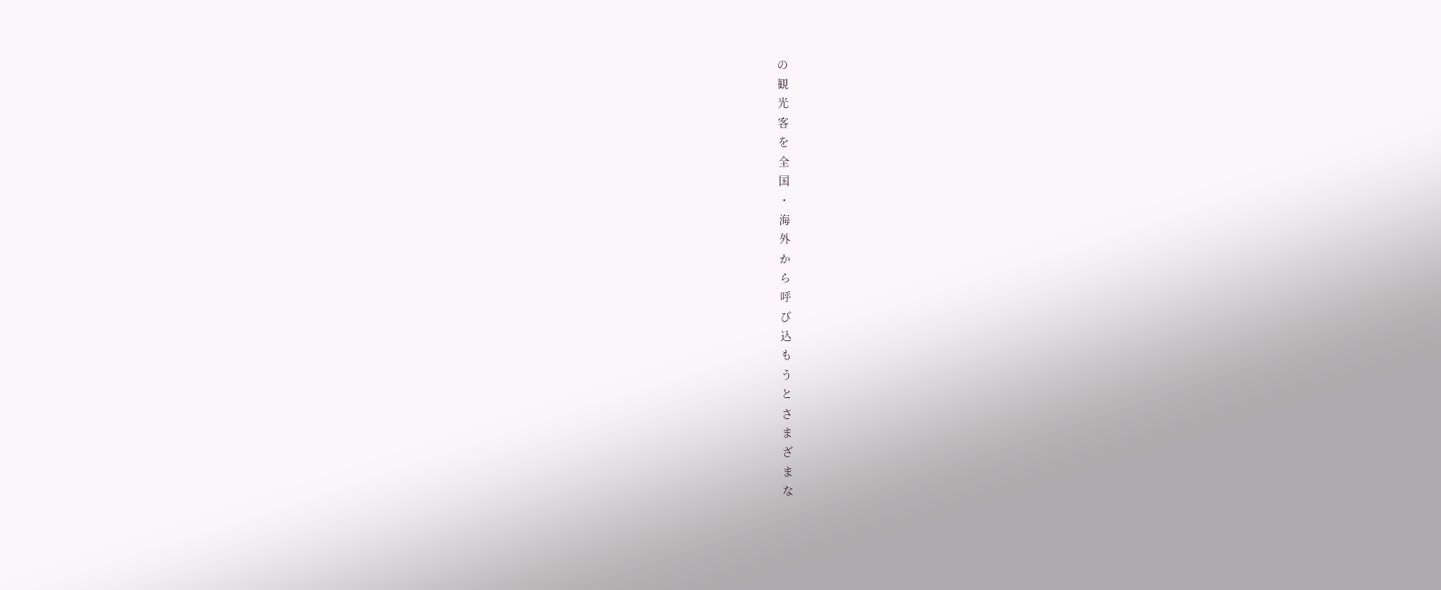の
観
光
客
を
全
国
・
海
外
か
ら
呼
び
込
も
う
と
さ
ま
ざ
ま
な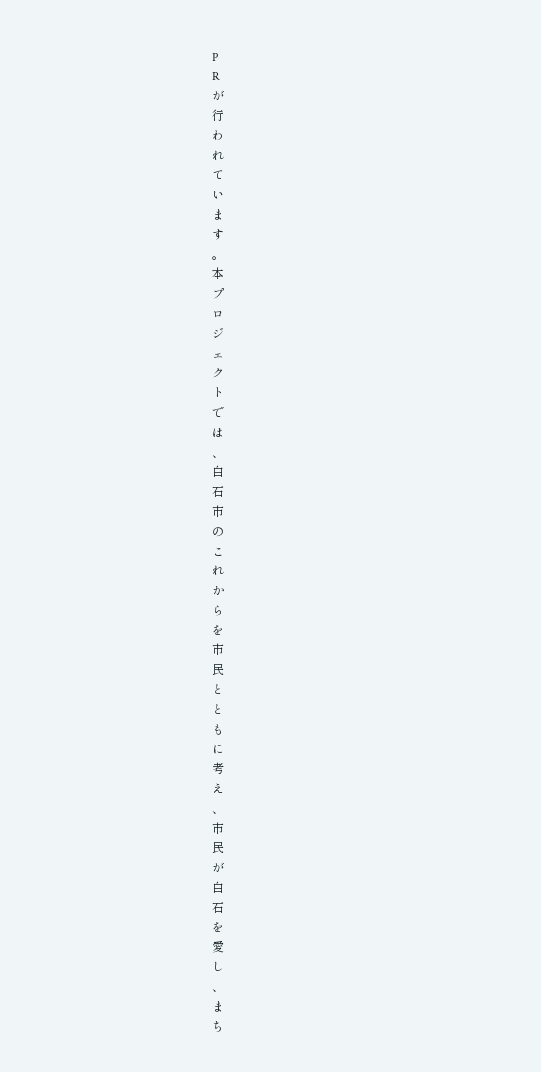P
R
が
行
わ
れ
て
い
ま
す
。
本
プ
ロ
ジ
ェ
ク
ト
で
は
、
白
石
市
の
こ
れ
か
ら
を
市
民
と
と
も
に
考
え
、
市
民
が
白
石
を
愛
し
、
ま
ち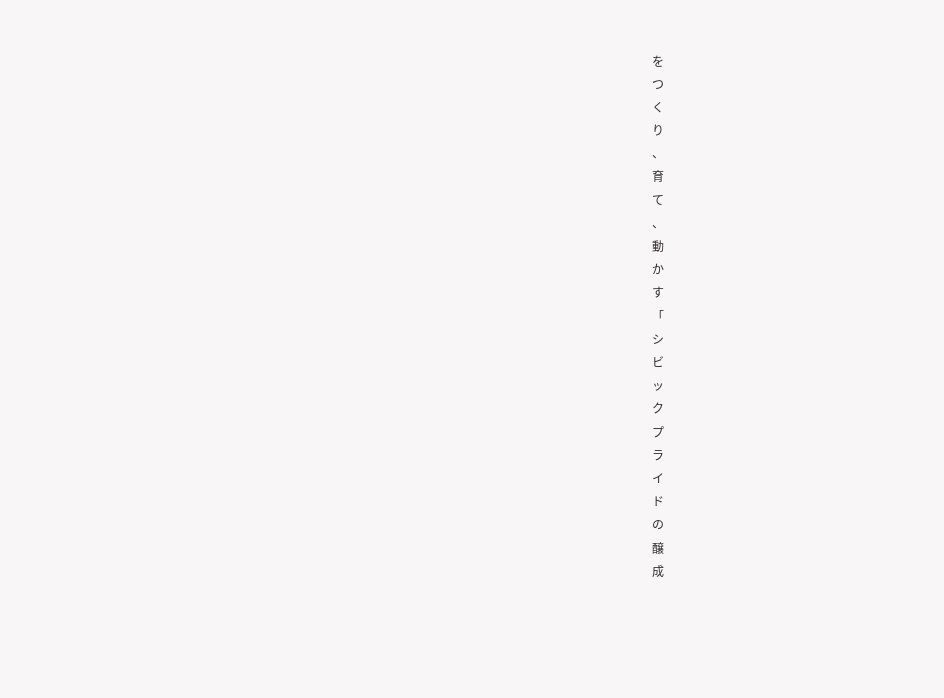を
つ
く
り
、
育
て
、
動
か
す
「
シ
ビ
ッ
ク
プ
ラ
イ
ド
の
醸
成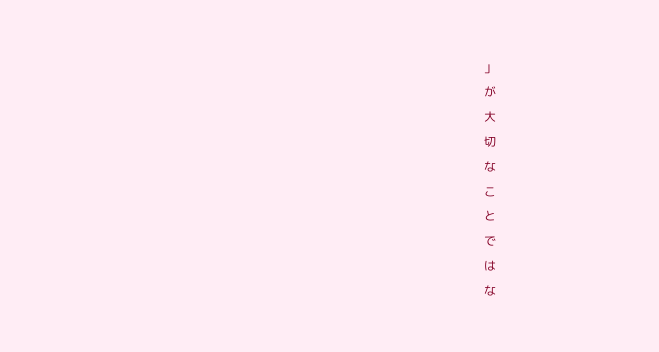」
が
大
切
な
こ
と
で
は
な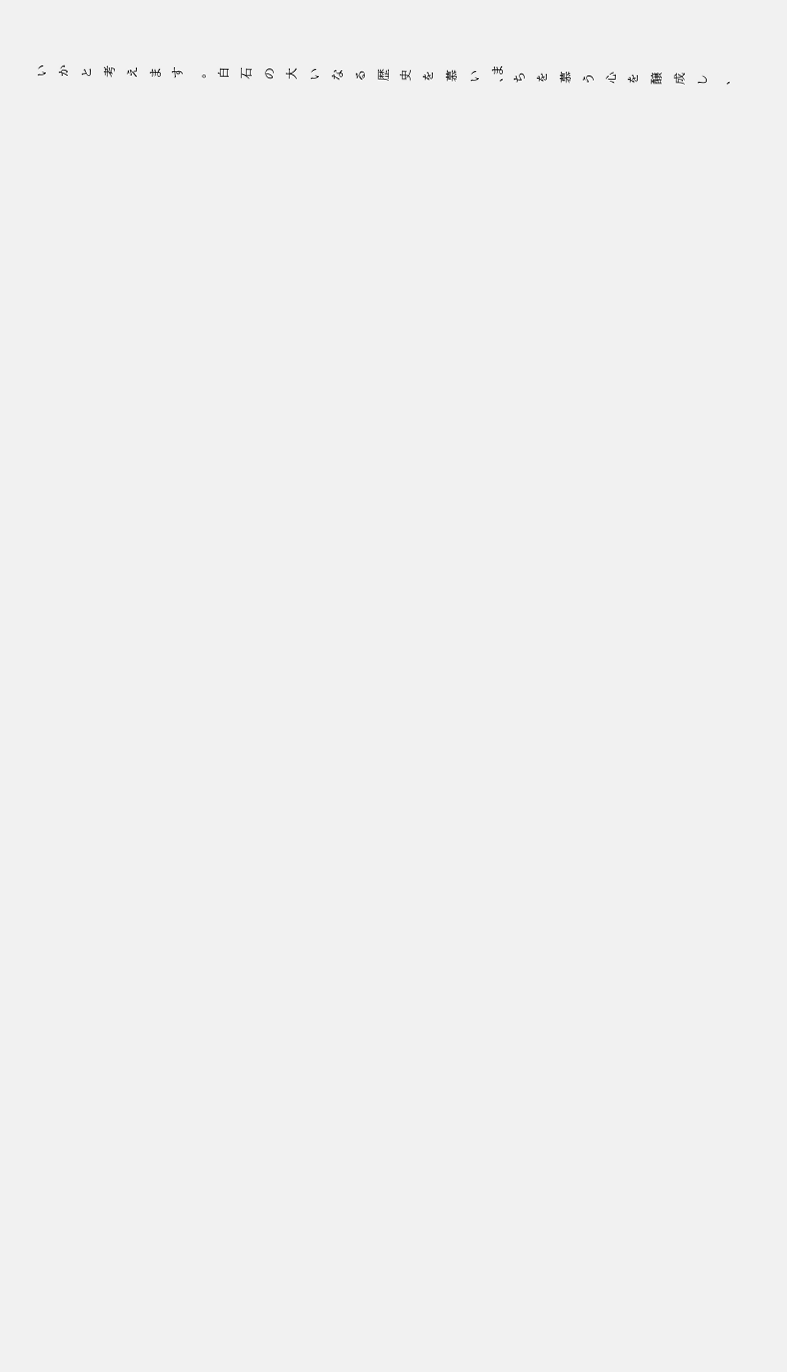い
か
と
考
え
ま
す
。
白
石
の
大
い
な
る
歴
史
を
慕
い
、ま
ち
を
慕
う
心
を
醸
成
し
、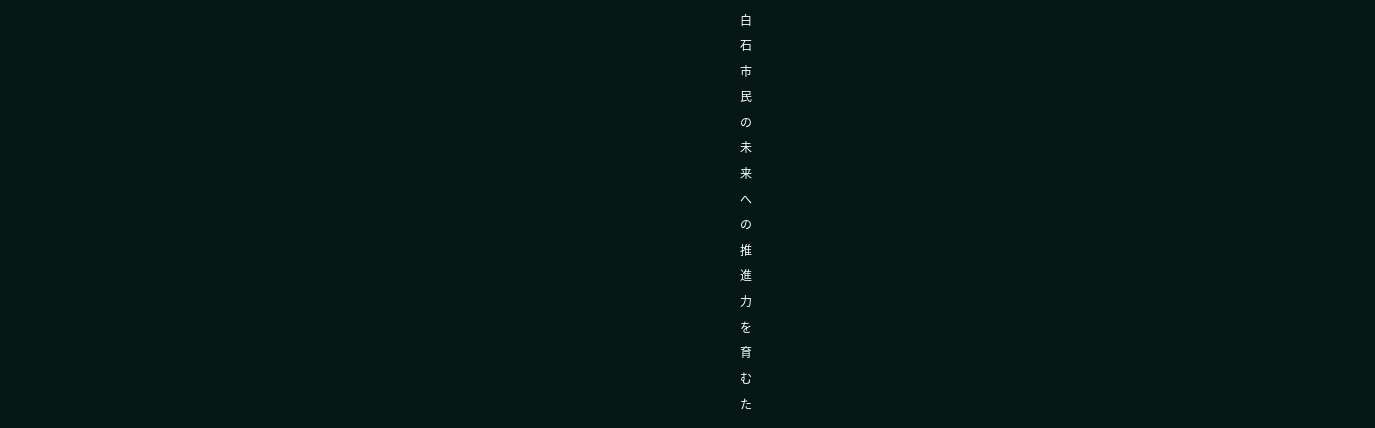白
石
市
民
の
未
来
へ
の
推
進
力
を
育
む
た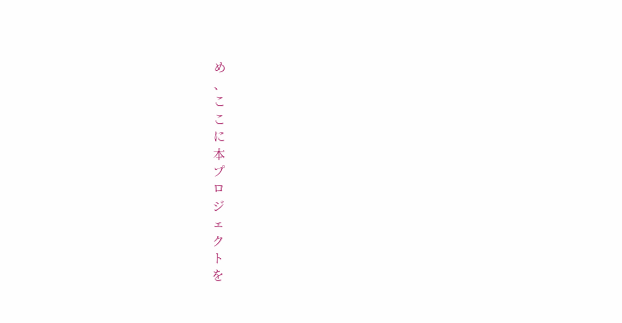め
、
こ
こ
に
本
プ
ロ
ジ
ェ
ク
ト
を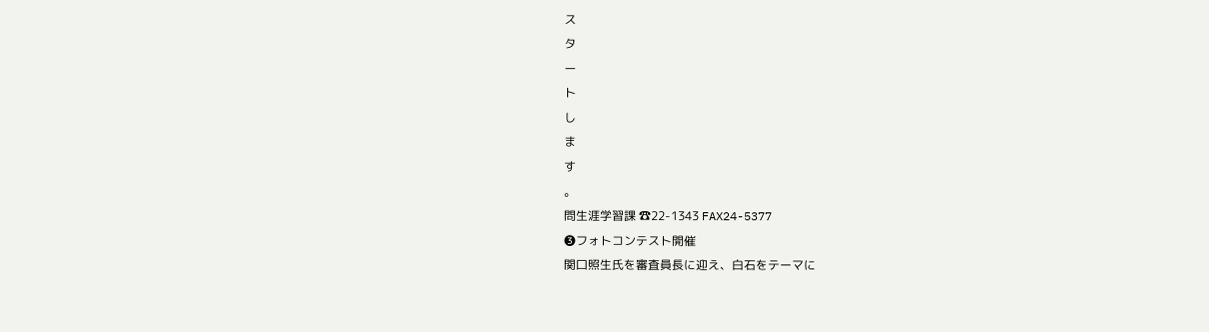ス
タ
ー
ト
し
ま
す
。
問生涯学習課 ☎22-1343 FAX24-5377
❸フォトコンテスト開催
関口照生氏を審査員長に迎え、白石をテーマに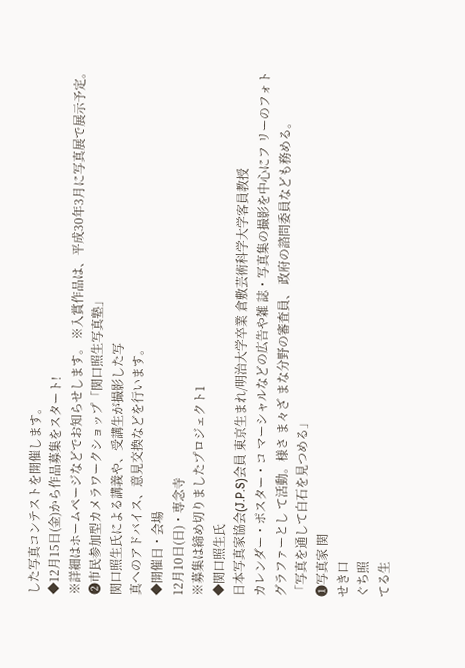した写真コンテストを開催します。
◆12月15日(金)から作品募集をスタート!
※詳細はホームページなどでお知らせします。 ※入賞作品は、平成30年3月に写真展で展示予定。❷市民参加型カメラワークショップ「関口照生写真塾」
関口照生氏による講義や、受講生が撮影した写
真へのアドバイス、意見交換などを行います。
◆開催日・会場
12月10日(日)・専念寺
※募集は締め切りましたプロジェクト1
◆関口照生氏
日本写真家協会(J.P.S)会員 東京生まれ/明治大学卒業 倉敷芸術科学大学客員教授
カレンダー・ポスター・コ マーシャルなどの広告や雑 誌・写真集の撮影を中心にフ リーのフォトグラファーとし て活動。様さ ま々ざ まな分野の審査員、 政府の諮問委員なども務める。
「写真を通して白石を見つめる」
❶写真家 関
せき口
ぐち照
てる生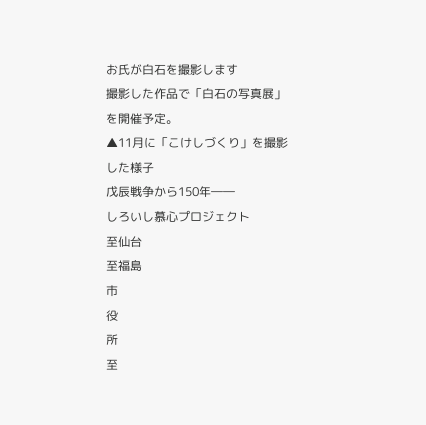お氏が白石を撮影します
撮影した作品で「白石の写真展」を開催予定。
▲11月に「こけしづくり」を撮影した様子
戊辰戦争から150年――
しろいし慕心プロジェクト
至仙台
至福島
市
役
所
至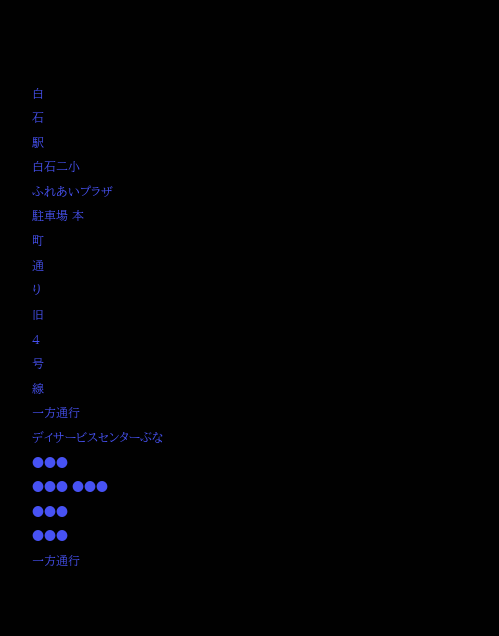白
石
駅
白石二小
ふれあいプラザ
駐車場 本
町
通
り
旧
4
号
線
一方通行
デイサービスセンターぶな
●●●
●●● ●●●
●●●
●●●
一方通行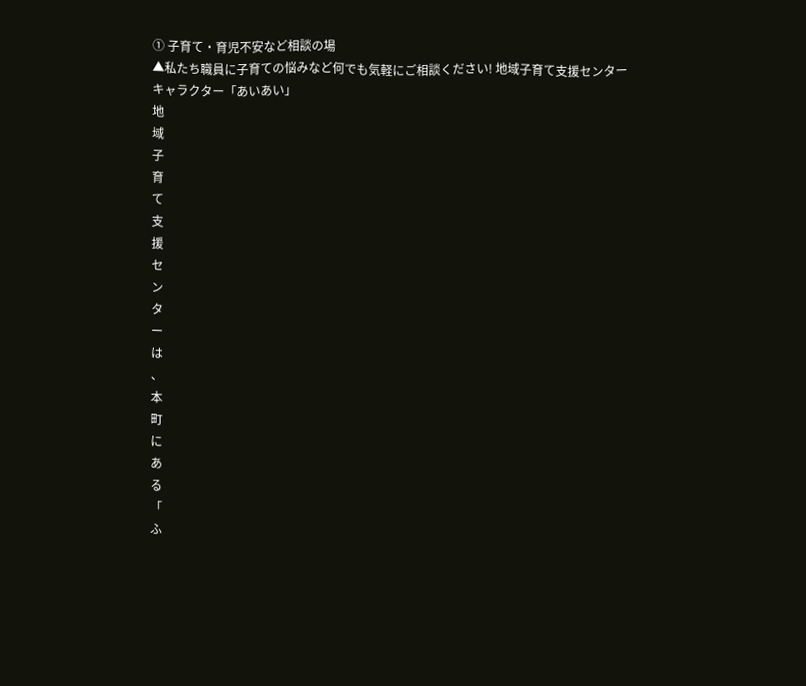① 子育て・育児不安など相談の場
▲私たち職員に子育ての悩みなど何でも気軽にご相談ください! 地域子育て支援センター
キャラクター「あいあい」
地
域
子
育
て
支
援
セ
ン
タ
ー
は
、
本
町
に
あ
る
「
ふ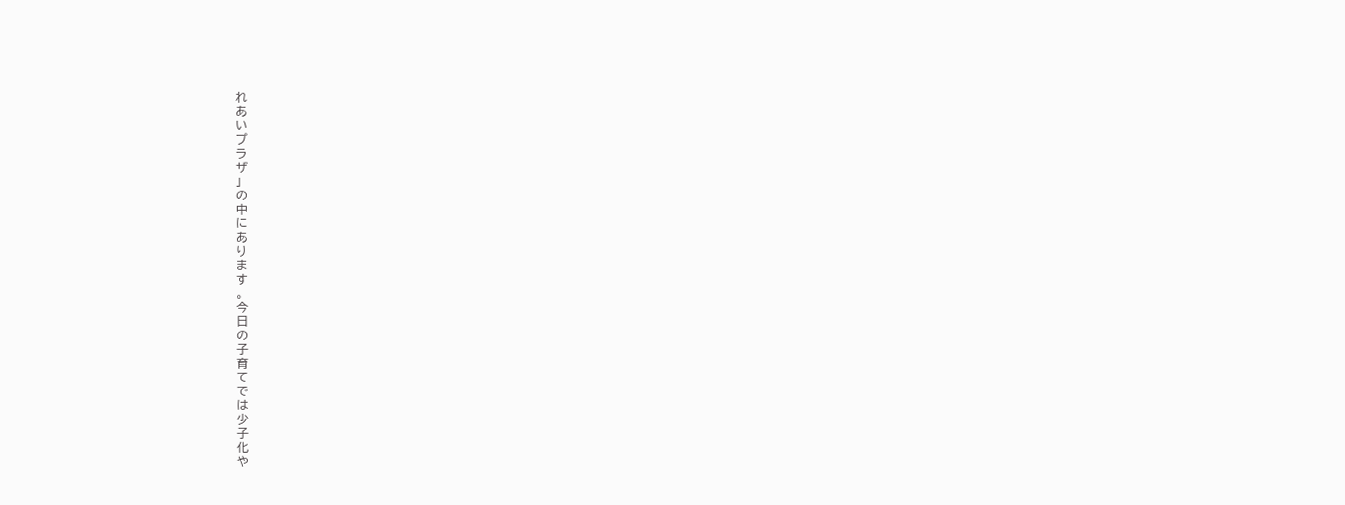れ
あ
い
プ
ラ
ザ
」
の
中
に
あ
り
ま
す
。
今
日
の
子
育
て
で
は
少
子
化
や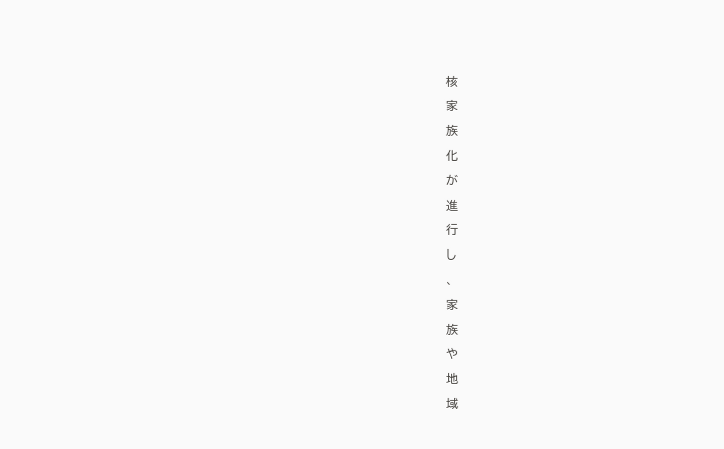核
家
族
化
が
進
行
し
、
家
族
や
地
域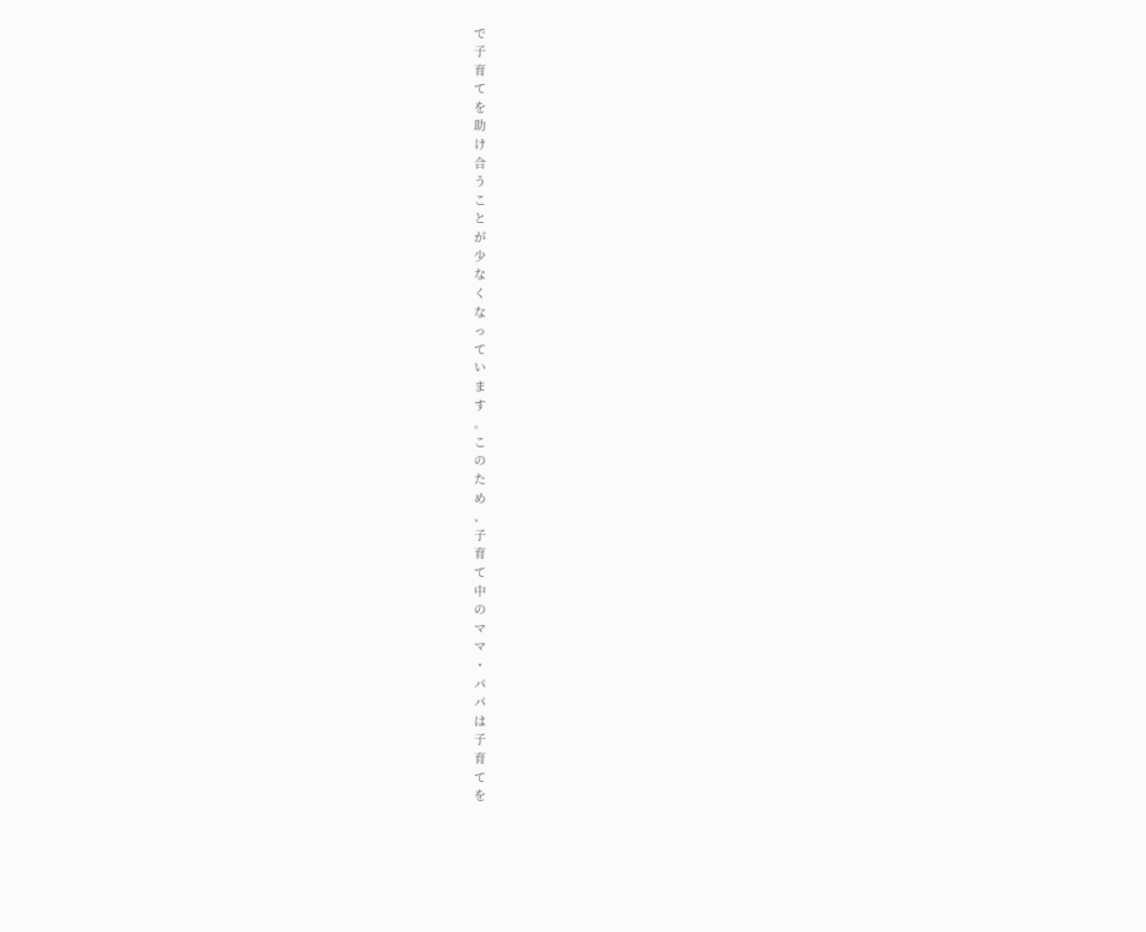で
子
育
て
を
助
け
合
う
こ
と
が
少
な
く
な
っ
て
い
ま
す
。
こ
の
た
め
、
子
育
て
中
の
マ
マ
・
パ
パ
は
子
育
て
を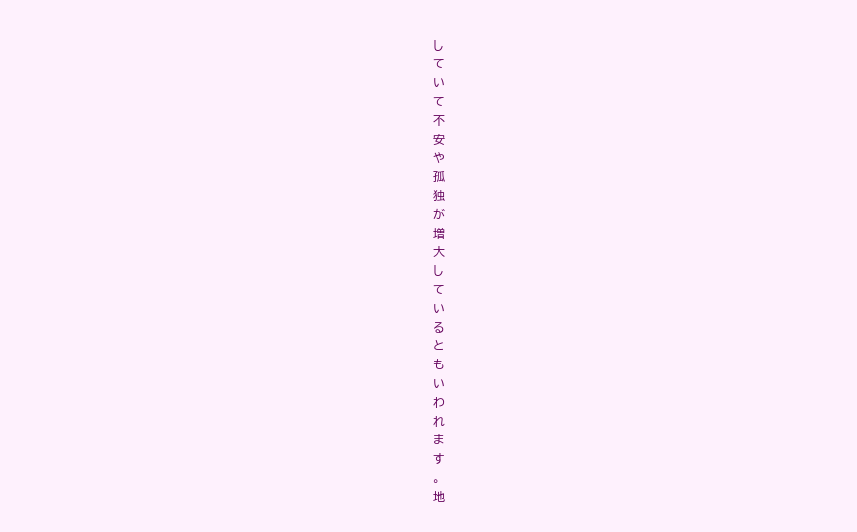し
て
い
て
不
安
や
孤
独
が
増
大
し
て
い
る
と
も
い
わ
れ
ま
す
。
地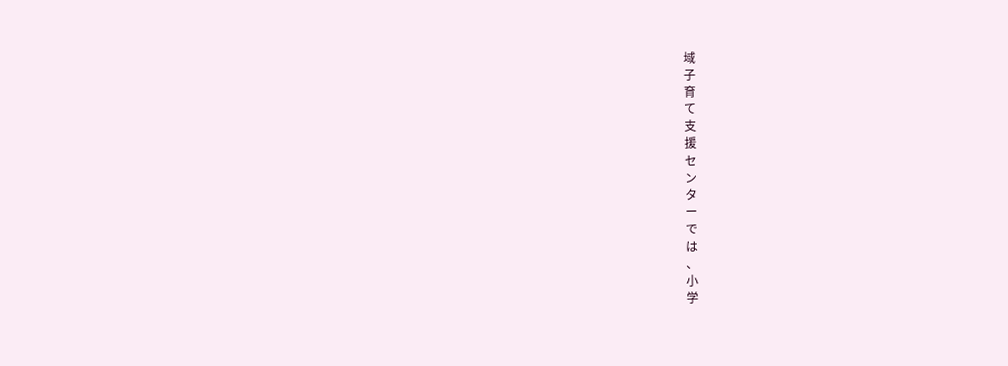域
子
育
て
支
援
セ
ン
タ
ー
で
は
、
小
学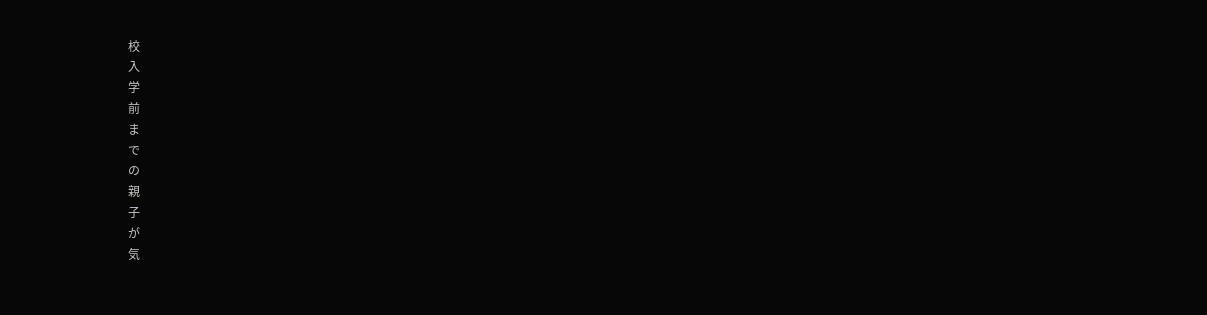校
入
学
前
ま
で
の
親
子
が
気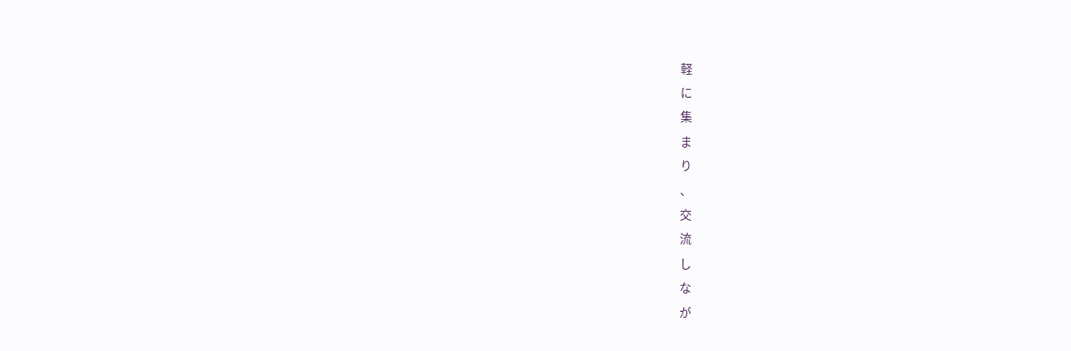軽
に
集
ま
り
、
交
流
し
な
が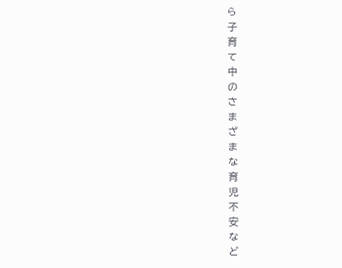ら
子
育
て
中
の
さ
ま
ざ
ま
な
育
児
不
安
な
ど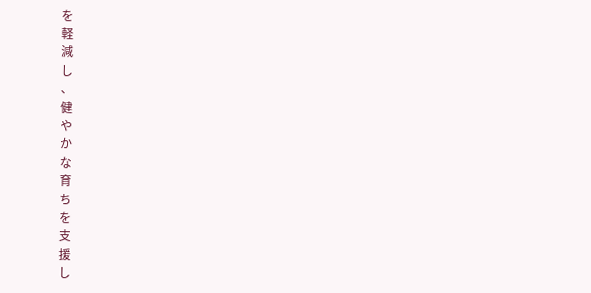を
軽
減
し
、
健
や
か
な
育
ち
を
支
援
し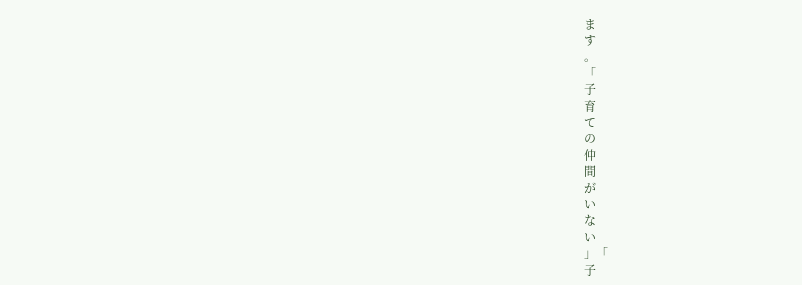ま
す
。
「
子
育
て
の
仲
間
が
い
な
い
」「
子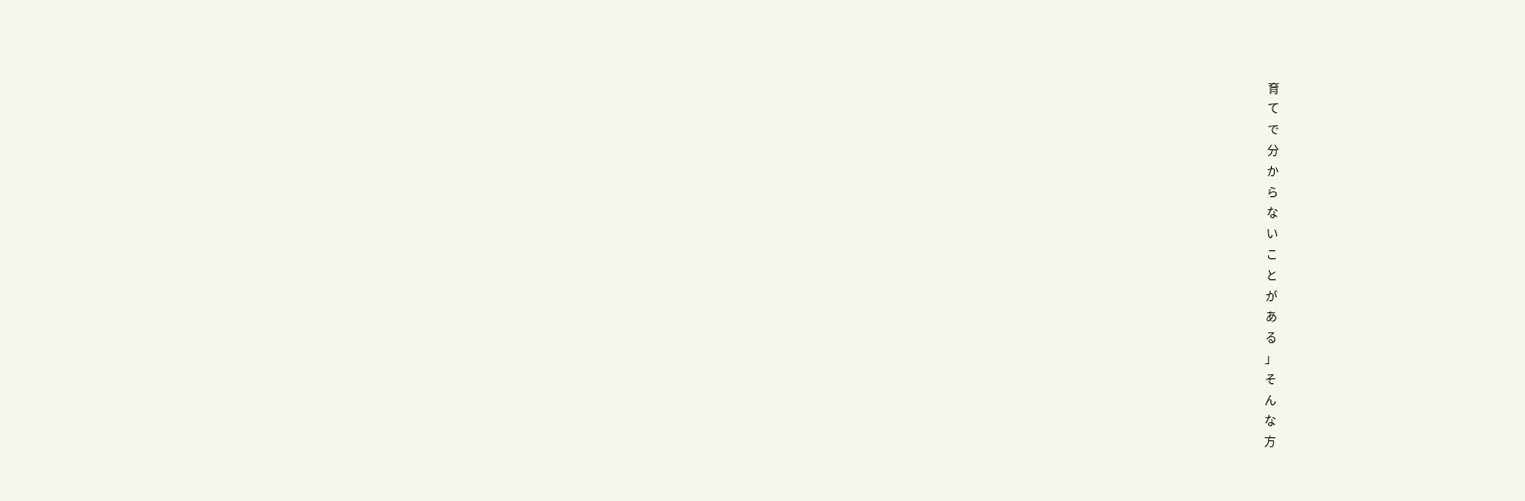育
て
で
分
か
ら
な
い
こ
と
が
あ
る
」
そ
ん
な
方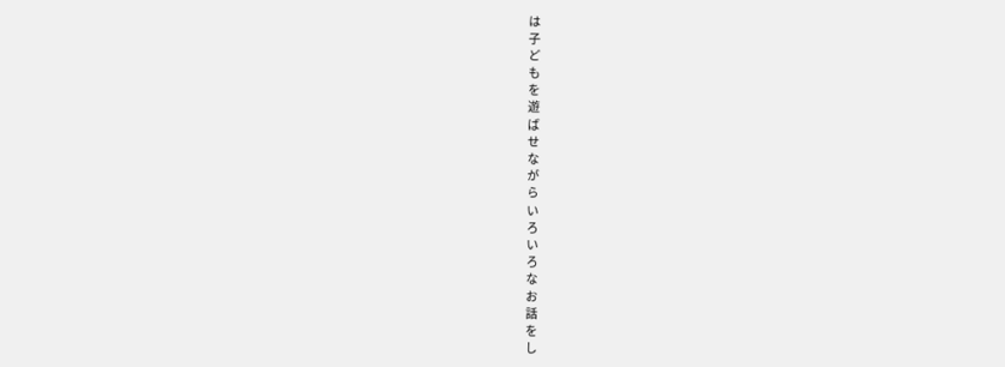は
子
ど
も
を
遊
ば
せ
な
が
ら
い
ろ
い
ろ
な
お
話
を
し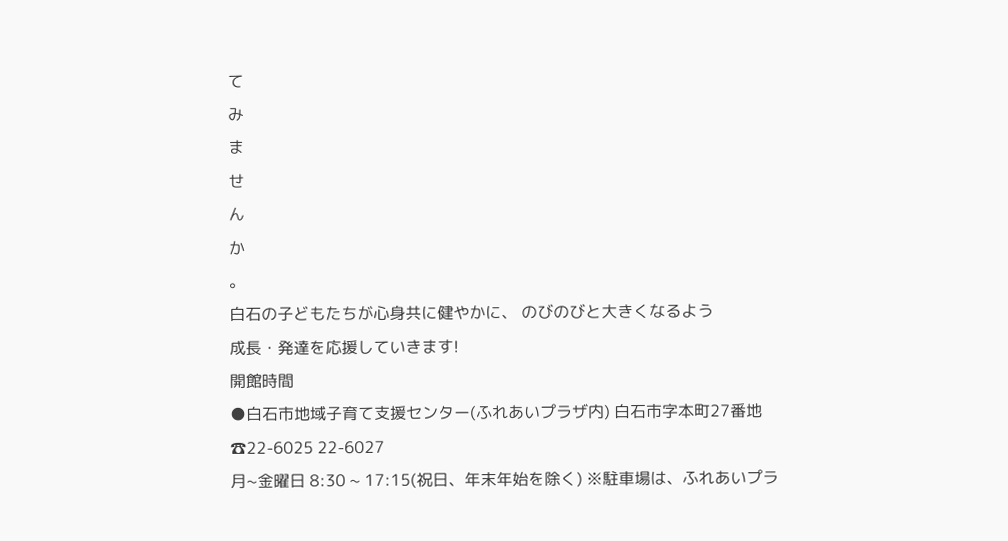て
み
ま
せ
ん
か
。
白石の子どもたちが心身共に健やかに、 のびのびと大きくなるよう
成長・発達を応援していきます!
開館時間
●白石市地域子育て支援センター(ふれあいプラザ内) 白石市字本町27番地
☎22-6025 22-6027
月~金曜日 8:30 ~ 17:15(祝日、年末年始を除く) ※駐車場は、ふれあいプラ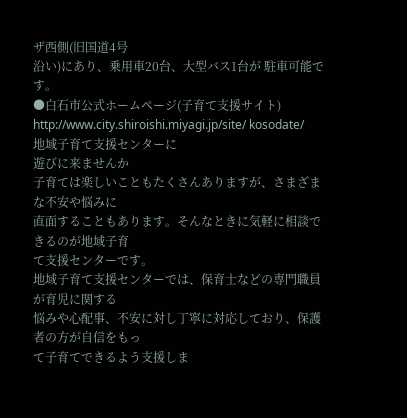ザ西側(旧国道4号
沿い)にあり、乗用車20台、大型バス1台が 駐車可能です。
●白石市公式ホームページ(子育て支援サイト) http://www.city.shiroishi.miyagi.jp/site/ kosodate/
地域子育て支援センターに
遊びに来ませんか
子育ては楽しいこともたくさんありますが、さまざまな不安や悩みに
直面することもあります。そんなときに気軽に相談できるのが地域子育
て支援センターです。
地域子育て支援センターでは、保育士などの専門職員が育児に関する
悩みや心配事、不安に対し丁寧に対応しており、保護者の方が自信をもっ
て子育てできるよう支援しま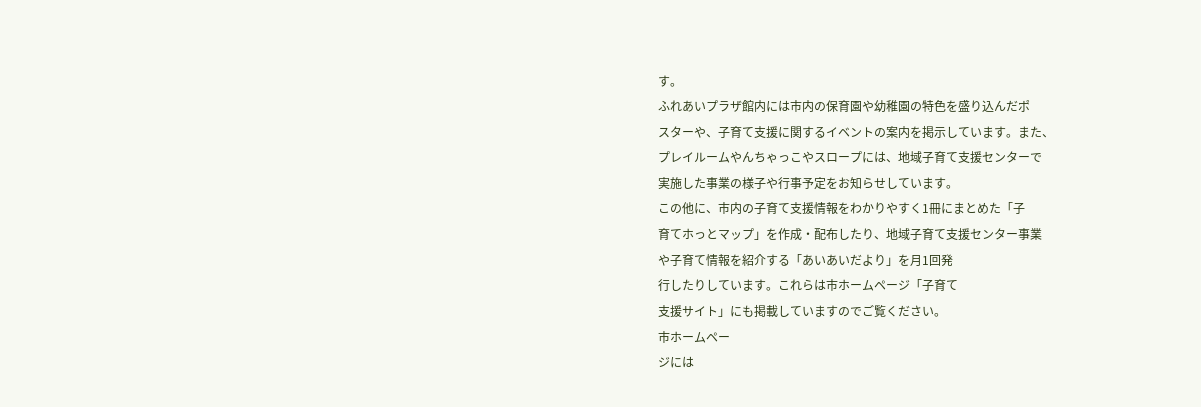す。
ふれあいプラザ館内には市内の保育園や幼稚園の特色を盛り込んだポ
スターや、子育て支援に関するイベントの案内を掲示しています。また、
プレイルームやんちゃっこやスロープには、地域子育て支援センターで
実施した事業の様子や行事予定をお知らせしています。
この他に、市内の子育て支援情報をわかりやすく1冊にまとめた「子
育てホっとマップ」を作成・配布したり、地域子育て支援センター事業
や子育て情報を紹介する「あいあいだより」を月1回発
行したりしています。これらは市ホームページ「子育て
支援サイト」にも掲載していますのでご覧ください。
市ホームペー
ジには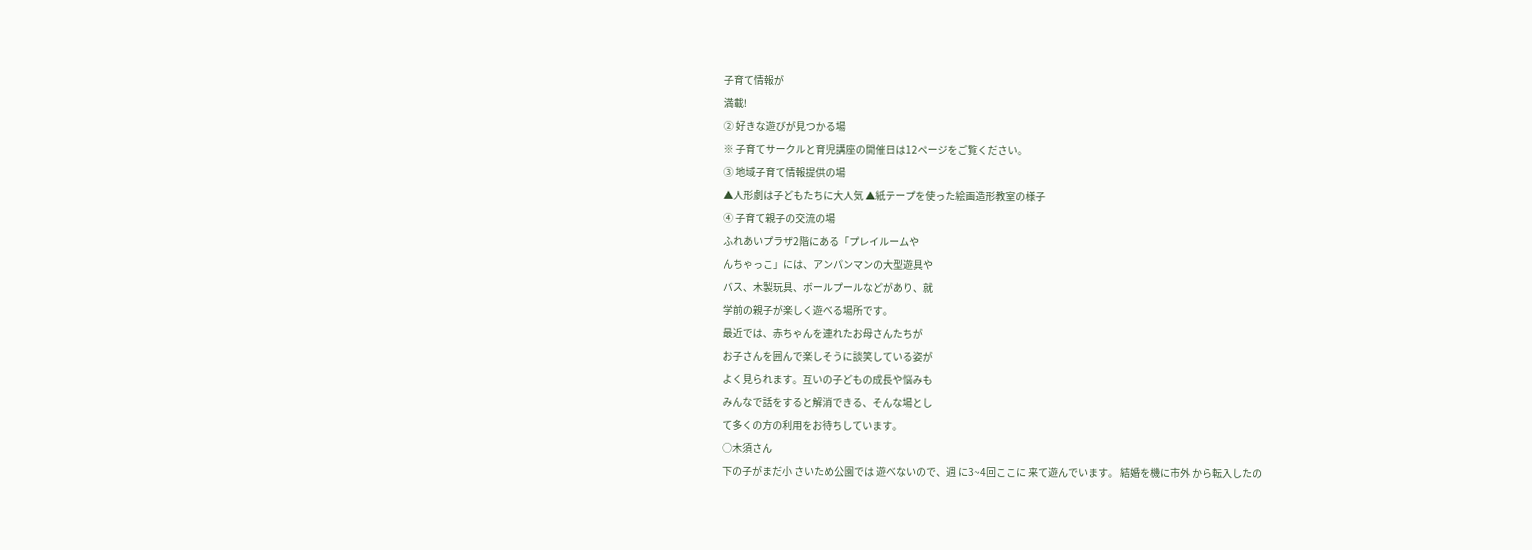子育て情報が
満載!
② 好きな遊びが見つかる場
※ 子育てサークルと育児講座の開催日は12ページをご覧ください。
③ 地域子育て情報提供の場
▲人形劇は子どもたちに大人気 ▲紙テープを使った絵画造形教室の様子
④ 子育て親子の交流の場
ふれあいプラザ2階にある「プレイルームや
んちゃっこ」には、アンパンマンの大型遊具や
バス、木製玩具、ボールプールなどがあり、就
学前の親子が楽しく遊べる場所です。
最近では、赤ちゃんを連れたお母さんたちが
お子さんを囲んで楽しそうに談笑している姿が
よく見られます。互いの子どもの成長や悩みも
みんなで話をすると解消できる、そんな場とし
て多くの方の利用をお待ちしています。
○木須さん
下の子がまだ小 さいため公園では 遊べないので、週 に3~4回ここに 来て遊んでいます。 結婚を機に市外 から転入したの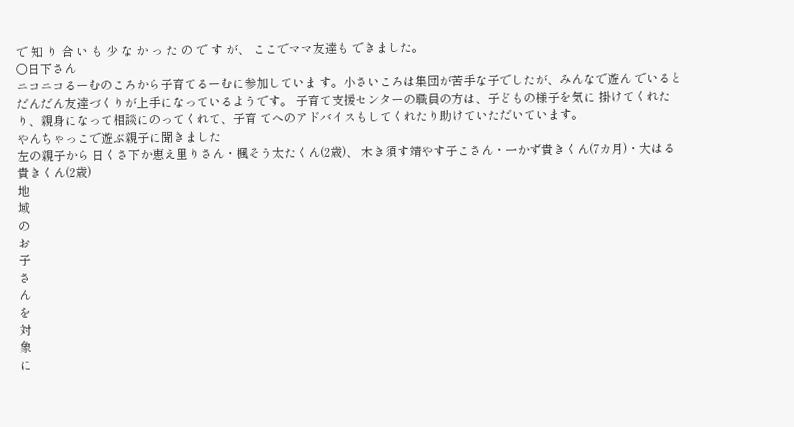で 知 り 合 い も 少 な か っ た の で す が、 ここでママ友達も できました。
○日下さん
ニコニコるーむのころから子育てるーむに参加していま す。小さいころは集団が苦手な子でしたが、みんなで遊ん でいるとだんだん友達づくりが上手になっているようです。 子育て支援センターの職員の方は、子どもの様子を気に 掛けてくれたり、親身になって相談にのってくれて、子育 てへのアドバイスもしてくれたり助けていただいています。
やんちゃっこで遊ぶ親子に聞きました
左の親子から 日くさ下か恵え里りさん・楓そう太たくん(2歳)、 木き須す靖やす子こさん・一かず貴きくん(7カ月)・大はる貴きくん(2歳)
地
域
の
お
子
さ
ん
を
対
象
に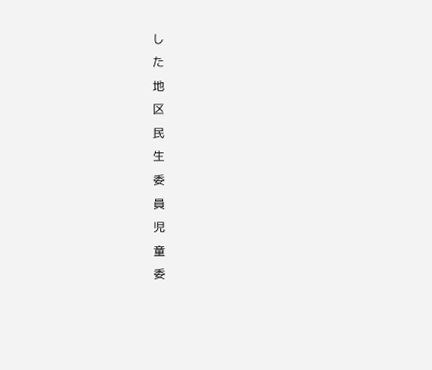し
た
地
区
民
生
委
員
児
童
委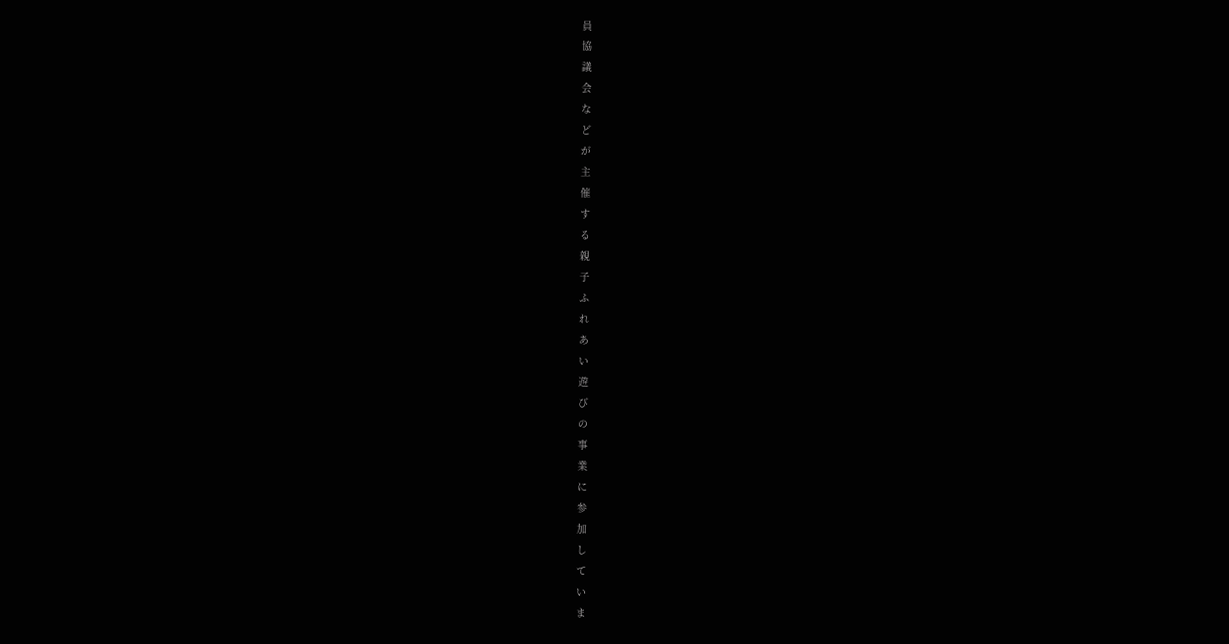員
協
議
会
な
ど
が
主
催
す
る
親
子
ふ
れ
あ
い
遊
び
の
事
業
に
参
加
し
て
い
ま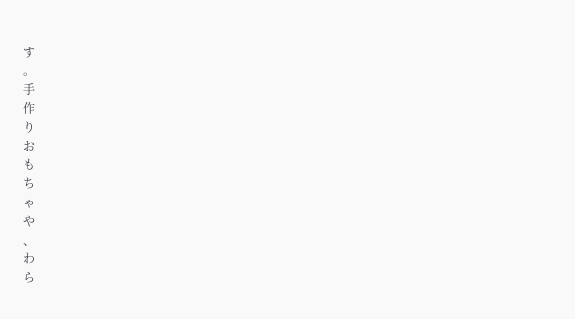す
。
手
作
り
お
も
ち
ゃ
や
、
わ
ら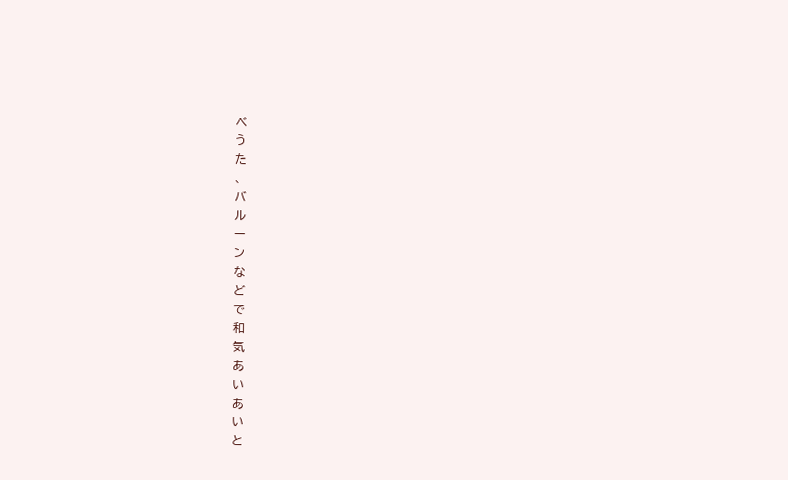べ
う
た
、
バ
ル
ー
ン
な
ど
で
和
気
あ
い
あ
い
と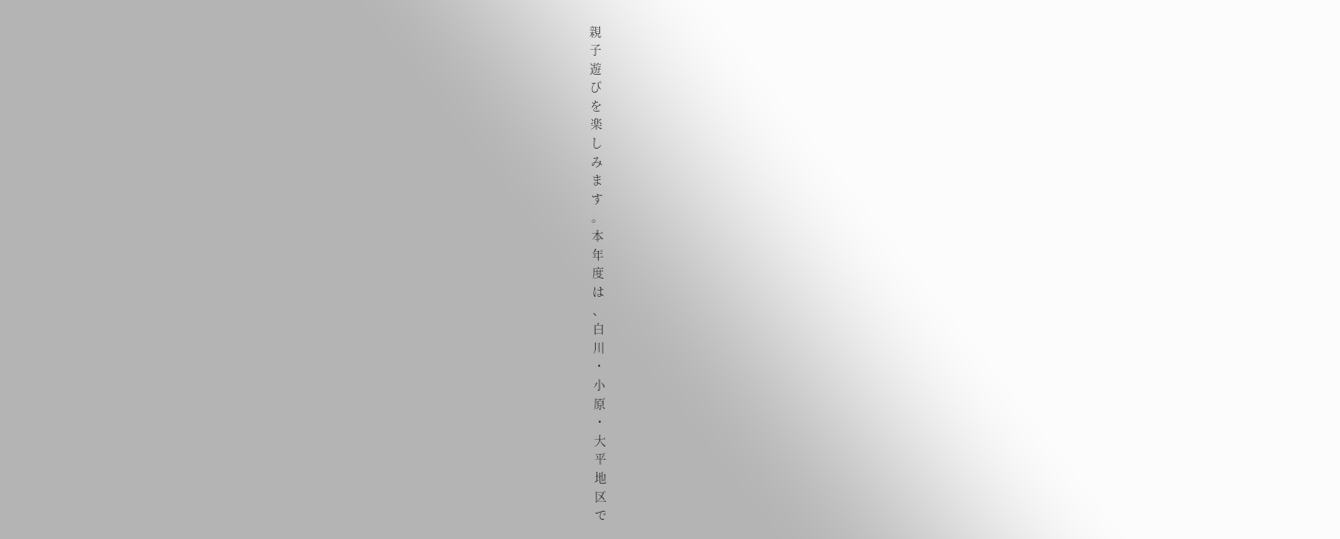親
子
遊
び
を
楽
し
み
ま
す
。
本
年
度
は
、
白
川
・
小
原
・
大
平
地
区
で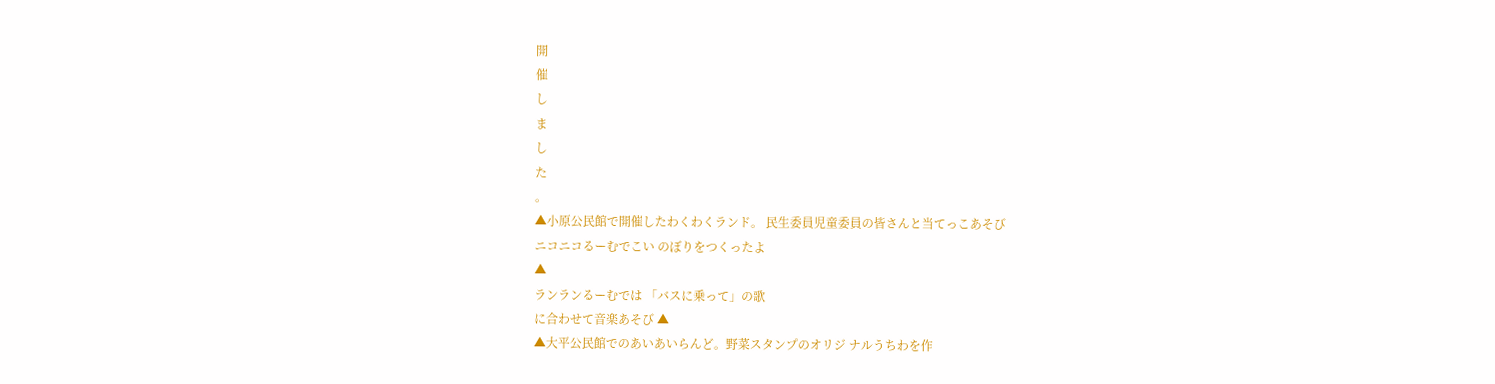開
催
し
ま
し
た
。
▲小原公民館で開催したわくわくランド。 民生委員児童委員の皆さんと当てっこあそび
ニコニコるーむでこい のぼりをつくったよ
▲
ランランるーむでは 「バスに乗って」の歌
に合わせて音楽あそび ▲
▲大平公民館でのあいあいらんど。野菜スタンプのオリジ ナルうちわを作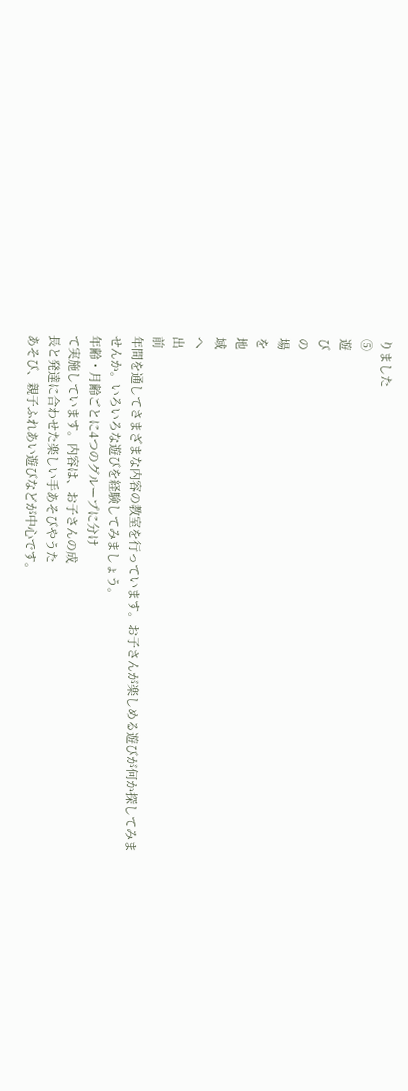りました
⑤
遊
び
の
場
を
地
域
へ
出
前
年間を通してさまざまな内容の教室を行っています。お子さんが楽しめる遊びが何か探してみま
せんか。いろいろな遊びを経験してみましょう。
年齢・月齢ごとに4つのグループに分け
て実施しています。内容は、お子さんの成
長と発達に合わせた楽しい手あそびやうた
あそび、親子ふれあい遊びなどが中心です。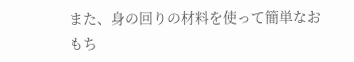また、身の回りの材料を使って簡単なお
もち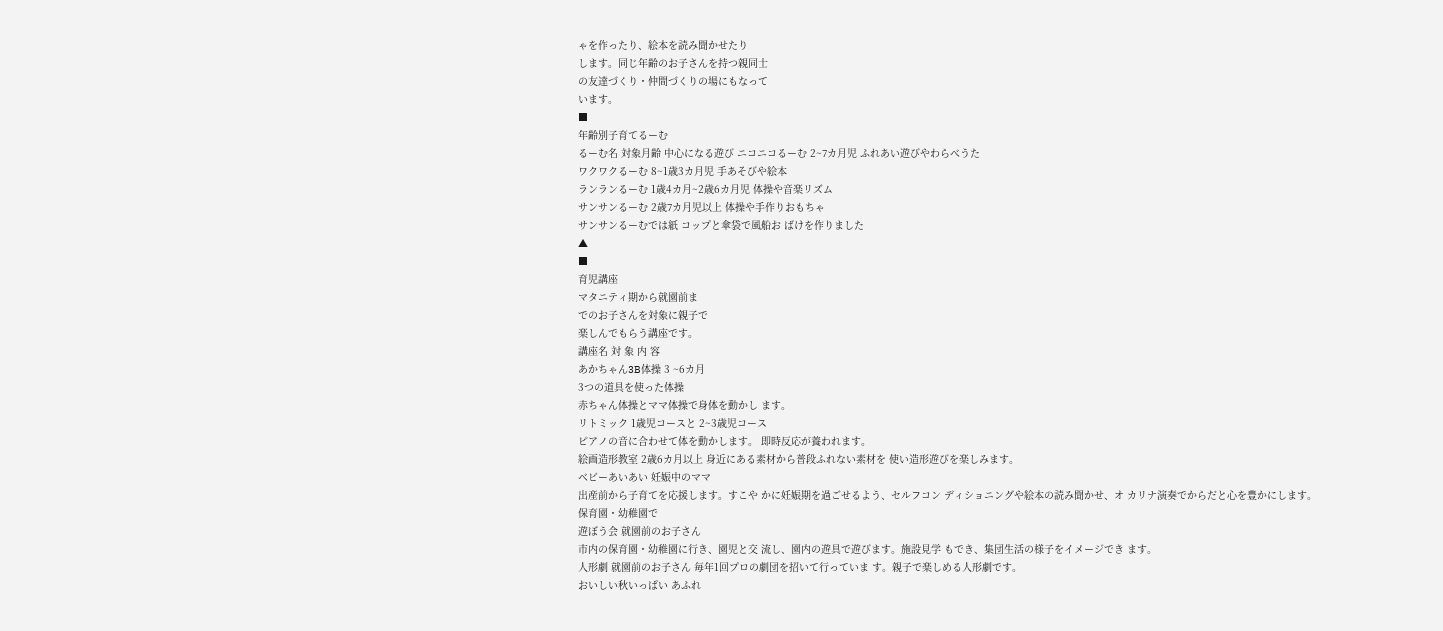ゃを作ったり、絵本を読み聞かせたり
します。同じ年齢のお子さんを持つ親同士
の友達づくり・仲間づくりの場にもなって
います。
■
年齢別子育てるーむ
るーむ名 対象月齢 中心になる遊び ニコニコるーむ 2~7カ月児 ふれあい遊びやわらべうた
ワクワクるーむ 8~1歳3カ月児 手あそびや絵本
ランランるーむ 1歳4カ月~2歳6カ月児 体操や音楽リズム
サンサンるーむ 2歳7カ月児以上 体操や手作りおもちゃ
サンサンるーむでは紙 コップと傘袋で風船お ばけを作りました
▲
■
育児講座
マタニティ期から就園前ま
でのお子さんを対象に親子で
楽しんでもらう講座です。
講座名 対 象 内 容
あかちゃん3B体操 3 ~6カ月
3つの道具を使った体操
赤ちゃん体操とママ体操で身体を動かし ます。
リトミック 1歳児コースと 2~3歳児コース
ピアノの音に合わせて体を動かします。 即時反応が養われます。
絵画造形教室 2歳6カ月以上 身近にある素材から普段ふれない素材を 使い造形遊びを楽しみます。
ベビーあいあい 妊娠中のママ
出産前から子育てを応援します。すこや かに妊娠期を過ごせるよう、セルフコン ディショニングや絵本の読み聞かせ、オ カリナ演奏でからだと心を豊かにします。
保育園・幼稚園で
遊ぼう会 就園前のお子さん
市内の保育園・幼稚園に行き、園児と交 流し、園内の遊具で遊びます。施設見学 もでき、集団生活の様子をイメージでき ます。
人形劇 就園前のお子さん 毎年1回プロの劇団を招いて行っていま す。親子で楽しめる人形劇です。
おいしい秋いっぱい あふれ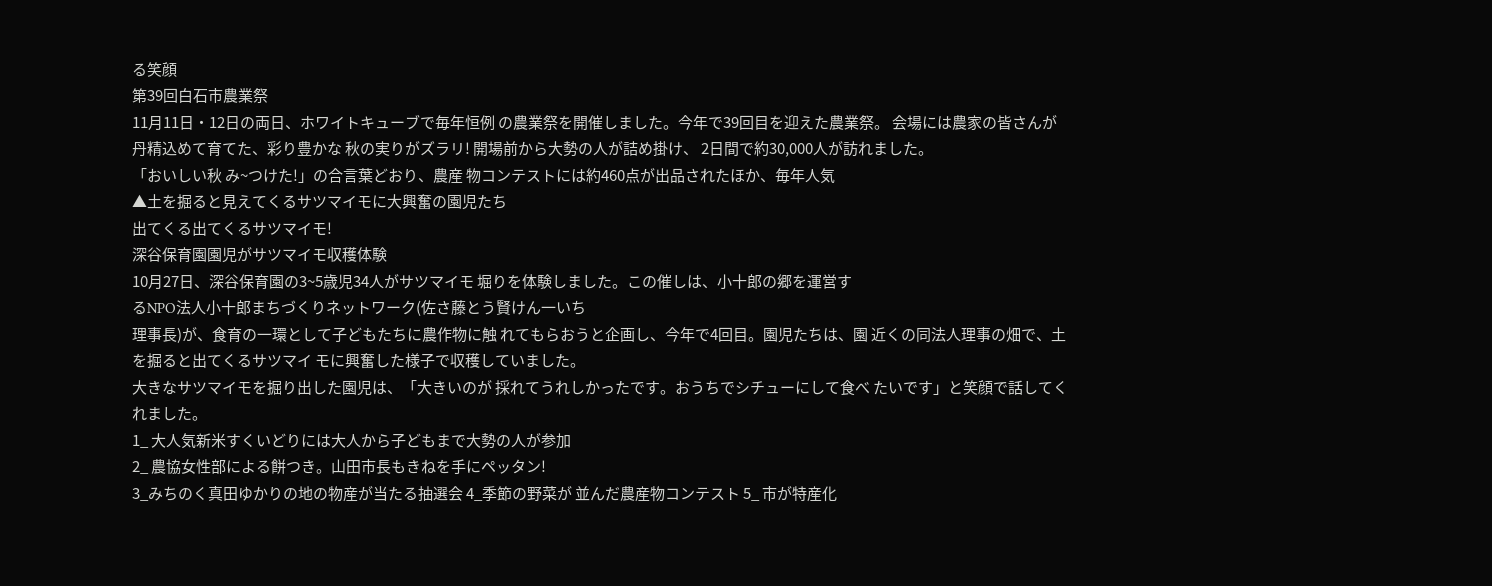る笑顔
第39回白石市農業祭
11月11日・12日の両日、ホワイトキューブで毎年恒例 の農業祭を開催しました。今年で39回目を迎えた農業祭。 会場には農家の皆さんが丹精込めて育てた、彩り豊かな 秋の実りがズラリ! 開場前から大勢の人が詰め掛け、 2日間で約30,000人が訪れました。
「おいしい秋 み~つけた!」の合言葉どおり、農産 物コンテストには約460点が出品されたほか、毎年人気
▲土を掘ると見えてくるサツマイモに大興奮の園児たち
出てくる出てくるサツマイモ!
深谷保育園園児がサツマイモ収穫体験
10月27日、深谷保育園の3~5歳児34人がサツマイモ 堀りを体験しました。この催しは、小十郎の郷を運営す
るNPO法人小十郎まちづくりネットワーク(佐さ藤とう賢けん一いち
理事長)が、食育の一環として子どもたちに農作物に触 れてもらおうと企画し、今年で4回目。園児たちは、園 近くの同法人理事の畑で、土を掘ると出てくるサツマイ モに興奮した様子で収穫していました。
大きなサツマイモを掘り出した園児は、「大きいのが 採れてうれしかったです。おうちでシチューにして食べ たいです」と笑顔で話してくれました。
1_ 大人気新米すくいどりには大人から子どもまで大勢の人が参加
2_ 農協女性部による餅つき。山田市長もきねを手にペッタン!
3_みちのく真田ゆかりの地の物産が当たる抽選会 4_季節の野菜が 並んだ農産物コンテスト 5_ 市が特産化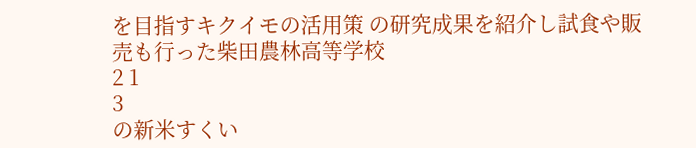を目指すキクイモの活用策 の研究成果を紹介し試食や販売も行った柴田農林高等学校
2 1
3
の新米すくい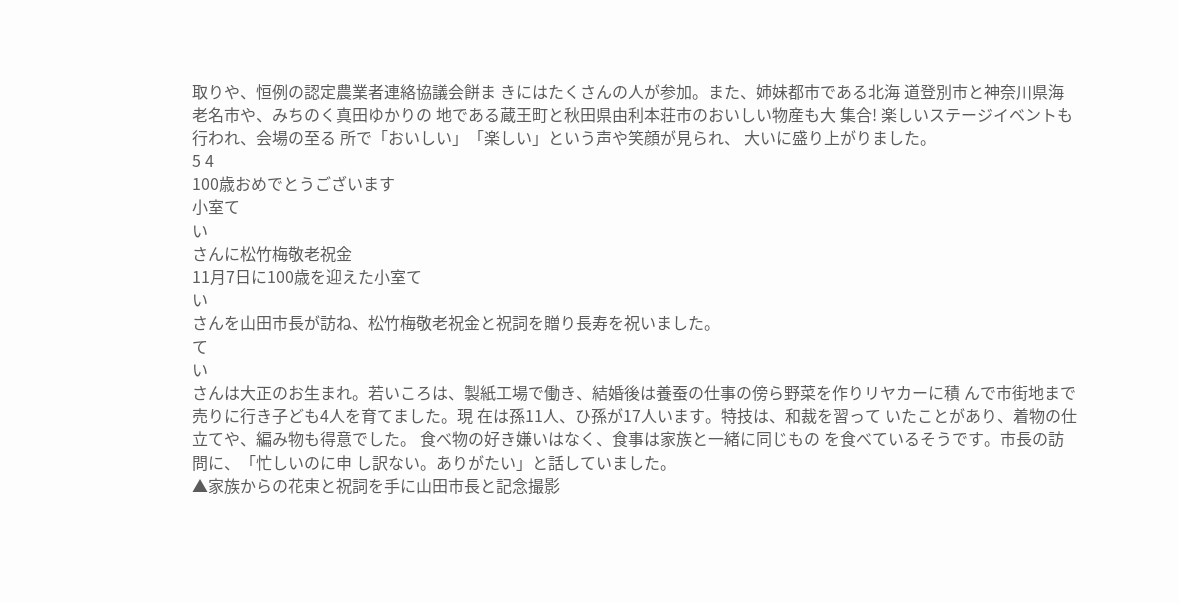取りや、恒例の認定農業者連絡協議会餅ま きにはたくさんの人が参加。また、姉妹都市である北海 道登別市と神奈川県海老名市や、みちのく真田ゆかりの 地である蔵王町と秋田県由利本荘市のおいしい物産も大 集合! 楽しいステージイベントも行われ、会場の至る 所で「おいしい」「楽しい」という声や笑顔が見られ、 大いに盛り上がりました。
5 4
100歳おめでとうございます
小室て
い
さんに松竹梅敬老祝金
11月7日に100歳を迎えた小室て
い
さんを山田市長が訪ね、松竹梅敬老祝金と祝詞を贈り長寿を祝いました。
て
い
さんは大正のお生まれ。若いころは、製紙工場で働き、結婚後は養蚕の仕事の傍ら野菜を作りリヤカーに積 んで市街地まで売りに行き子ども4人を育てました。現 在は孫11人、ひ孫が17人います。特技は、和裁を習って いたことがあり、着物の仕立てや、編み物も得意でした。 食べ物の好き嫌いはなく、食事は家族と一緒に同じもの を食べているそうです。市長の訪問に、「忙しいのに申 し訳ない。ありがたい」と話していました。
▲家族からの花束と祝詞を手に山田市長と記念撮影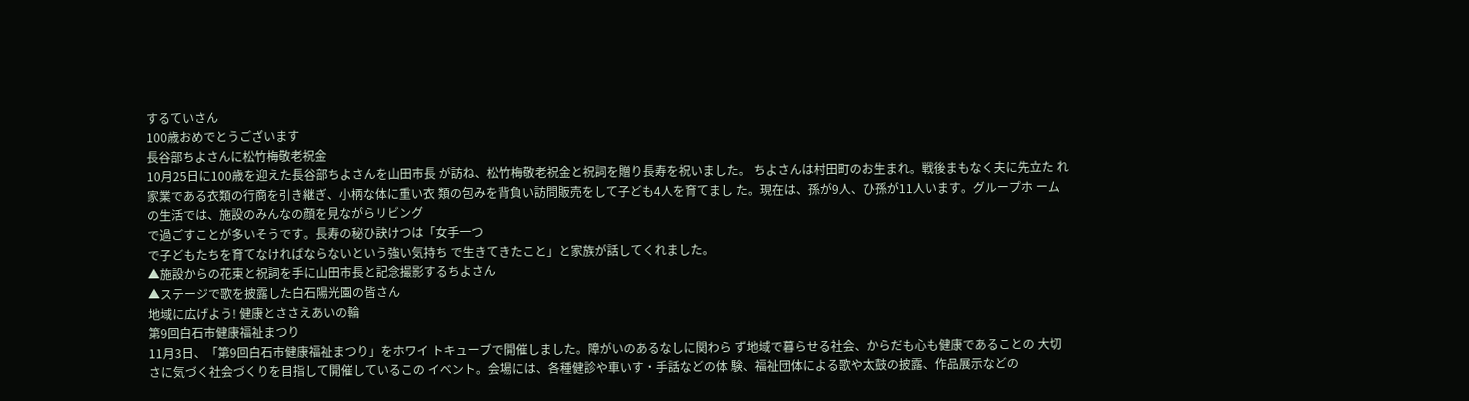するていさん
100歳おめでとうございます
長谷部ちよさんに松竹梅敬老祝金
10月25日に100歳を迎えた長谷部ちよさんを山田市長 が訪ね、松竹梅敬老祝金と祝詞を贈り長寿を祝いました。 ちよさんは村田町のお生まれ。戦後まもなく夫に先立た れ家業である衣類の行商を引き継ぎ、小柄な体に重い衣 類の包みを背負い訪問販売をして子ども4人を育てまし た。現在は、孫が9人、ひ孫が11人います。グループホ ームの生活では、施設のみんなの顔を見ながらリビング
で過ごすことが多いそうです。長寿の秘ひ訣けつは「女手一つ
で子どもたちを育てなければならないという強い気持ち で生きてきたこと」と家族が話してくれました。
▲施設からの花束と祝詞を手に山田市長と記念撮影するちよさん
▲ステージで歌を披露した白石陽光園の皆さん
地域に広げよう! 健康とささえあいの輪
第9回白石市健康福祉まつり
11月3日、「第9回白石市健康福祉まつり」をホワイ トキューブで開催しました。障がいのあるなしに関わら ず地域で暮らせる社会、からだも心も健康であることの 大切さに気づく社会づくりを目指して開催しているこの イベント。会場には、各種健診や車いす・手話などの体 験、福祉団体による歌や太鼓の披露、作品展示などの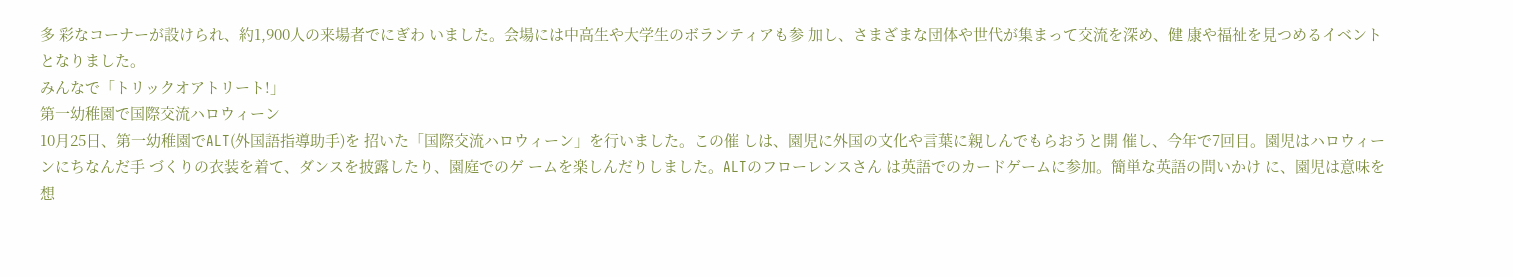多 彩なコーナーが設けられ、約1,900人の来場者でにぎわ いました。会場には中高生や大学生のボランティアも参 加し、さまざまな団体や世代が集まって交流を深め、健 康や福祉を見つめるイベントとなりました。
みんなで「トリックオアトリート!」
第一幼稚園で国際交流ハロウィーン
10月25日、第一幼稚園でALT(外国語指導助手)を 招いた「国際交流ハロウィーン」を行いました。この催 しは、園児に外国の文化や言葉に親しんでもらおうと開 催し、今年で7回目。園児はハロウィーンにちなんだ手 づくりの衣装を着て、ダンスを披露したり、園庭でのゲ ームを楽しんだりしました。ALTのフローレンスさん は英語でのカードゲームに参加。簡単な英語の問いかけ に、園児は意味を想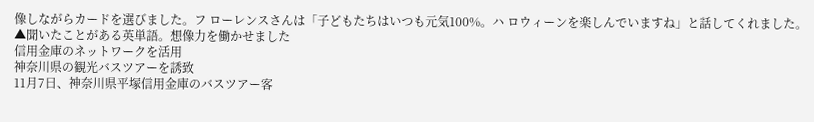像しながらカードを選びました。フ ローレンスさんは「子どもたちはいつも元気100%。ハ ロウィーンを楽しんでいますね」と話してくれました。
▲聞いたことがある英単語。想像力を働かせました
信用金庫のネットワークを活用
神奈川県の観光バスツアーを誘致
11月7日、神奈川県平塚信用金庫のバスツアー客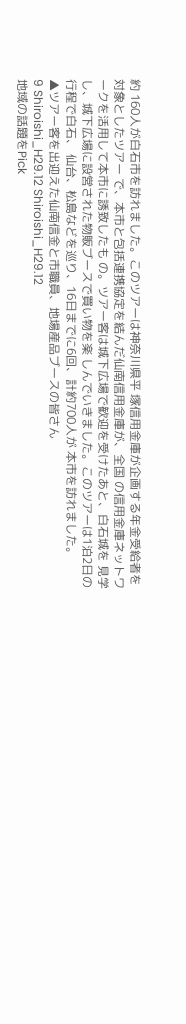約 160人が白石市を訪れました。このツアーは神奈川県平 塚信用金庫が企画する年金受給者を対象としたツアー で、本市と包括連携協定を結んだ仙南信用金庫が、全国 の信用金庫ネットワークを活用して本市に誘致したも の。ツアー客は城下広場で歓迎を受けたあと、白石城を 見学し、城下広場に設営された物販ブースで買い物を楽 しんでいきました。このツアーは1泊2日の行程で白石、 仙台、松島などを巡り、16日までに6回、計約700人が 本市を訪れました。
▲ツアー客を出迎えた仙南信金と市職員、地場産品ブースの皆さん
9 Shiroishi_H29.12 Shiroishi_H29.12
地域の話題をPick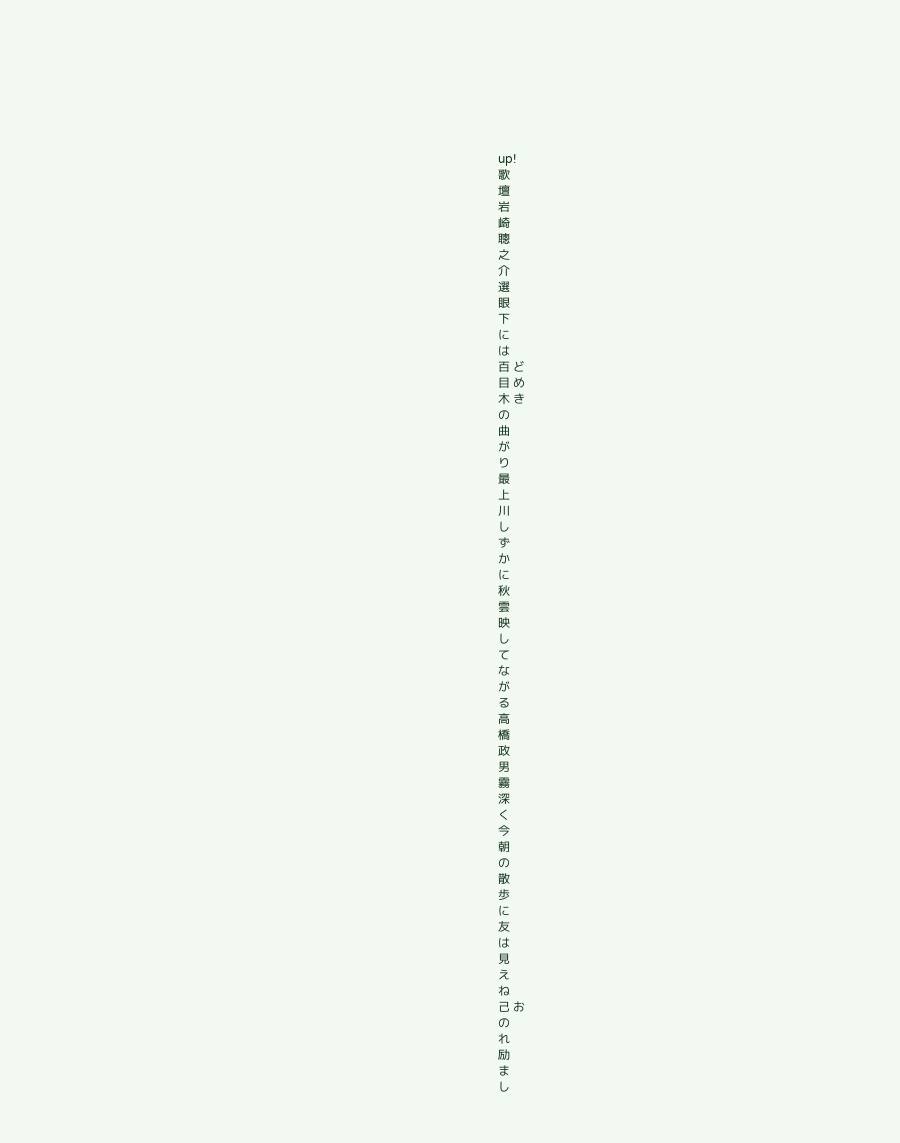up!
歌
壇
岩
崎
聰
之
介
選
眼
下
に
は
百 ど
目 め
木 き
の
曲
が
り
最
上
川
し
ず
か
に
秋
雲
映
し
て
な
が
る
高
橋
政
男
霧
深
く
今
朝
の
散
歩
に
友
は
見
え
ね
己 お
の
れ
励
ま
し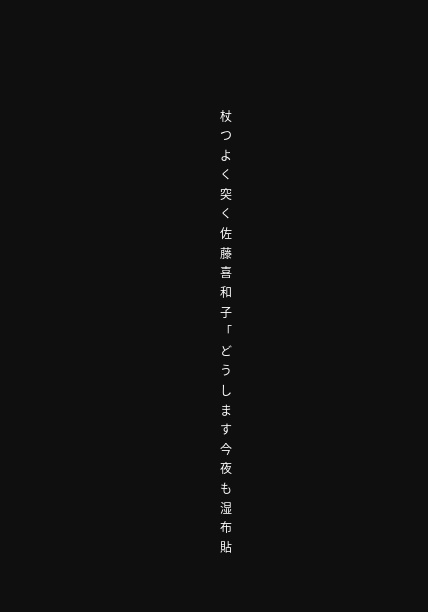杖
つ
よ
く
突
く
佐
藤
喜
和
子
「
ど
う
し
ま
す
今
夜
も
湿
布
貼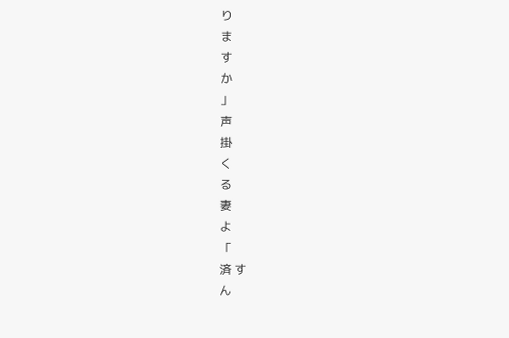り
ま
す
か
」
声
掛
く
る
妻
よ
「
済 す
ん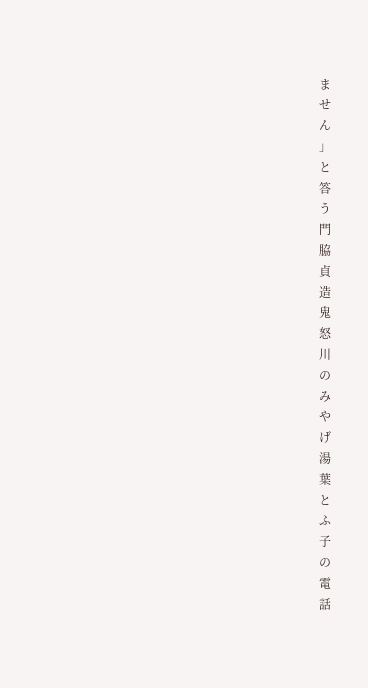ま
せ
ん
」
と
答
う
門
脇
貞
造
鬼
怒
川
の
み
や
げ
湯
葉
と
ふ
子
の
電
話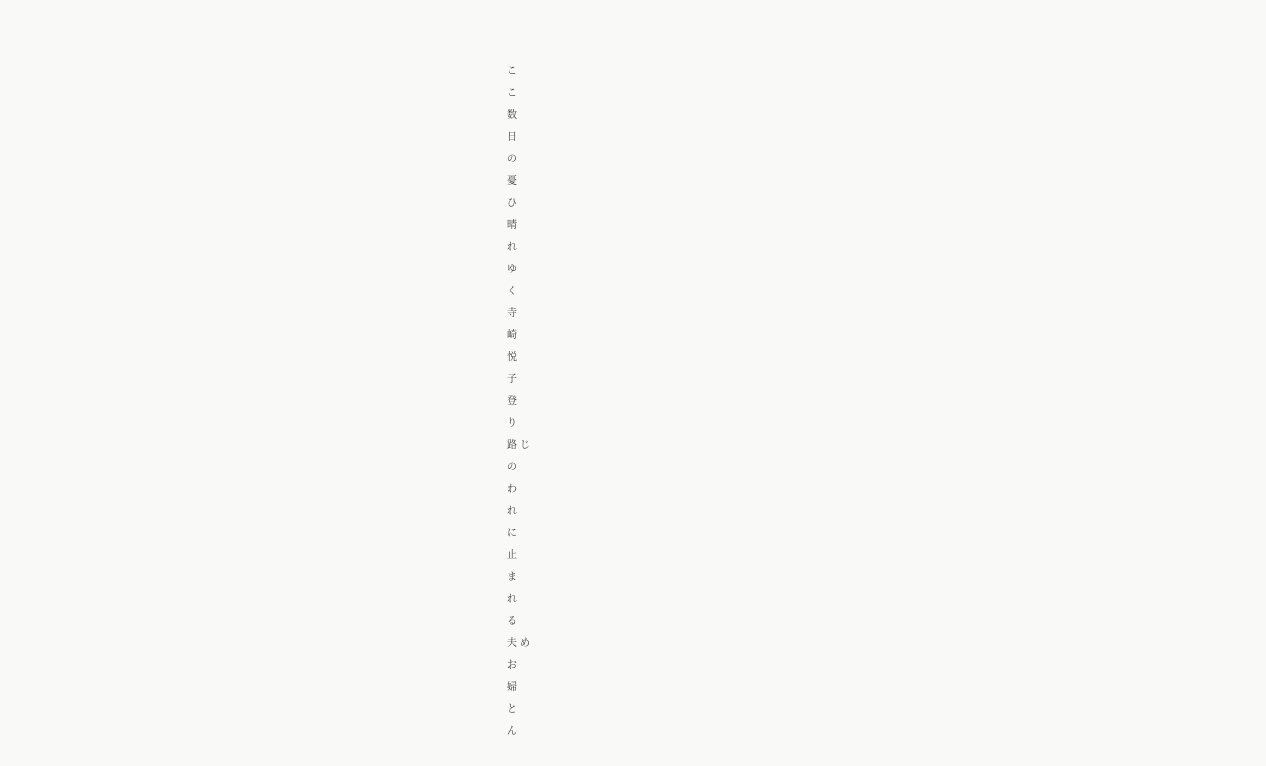こ
こ
数
日
の
憂
ひ
晴
れ
ゆ
く
寺
崎
悦
子
登
り
路 じ
の
わ
れ
に
止
ま
れ
る
夫 め
お
婦
と
ん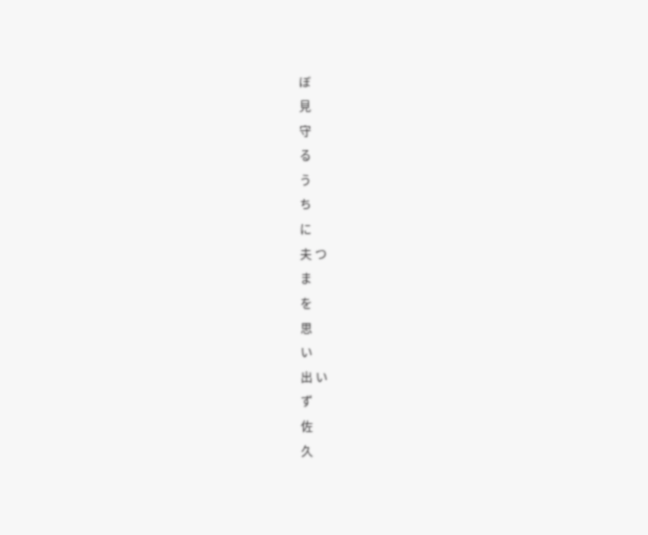ぼ
見
守
る
う
ち
に
夫 つ
ま
を
思
い
出 い
ず
佐
久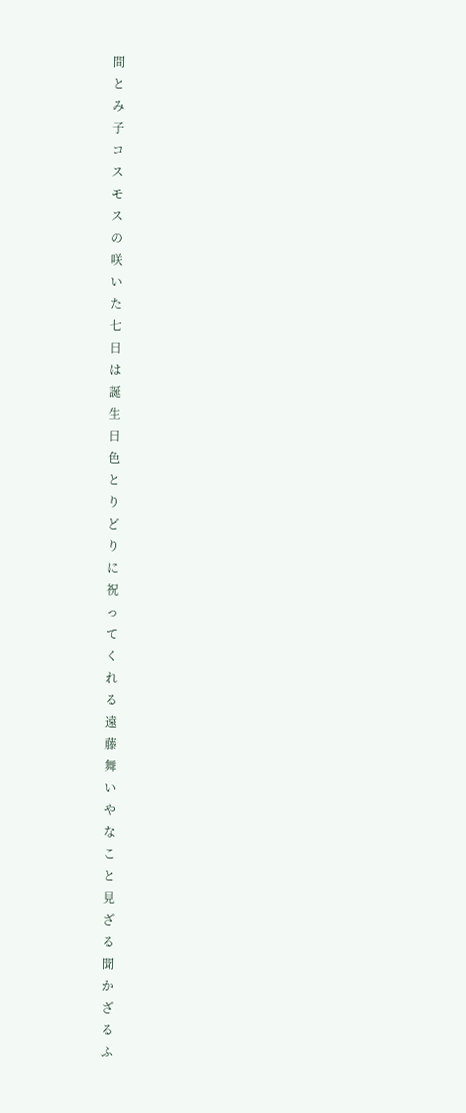間
と
み
子
コ
ス
モ
ス
の
咲
い
た
七
日
は
誕
生
日
色
と
り
ど
り
に
祝
っ
て
く
れ
る
遠
藤
舞
い
や
な
こ
と
見
ざ
る
聞
か
ざ
る
ふ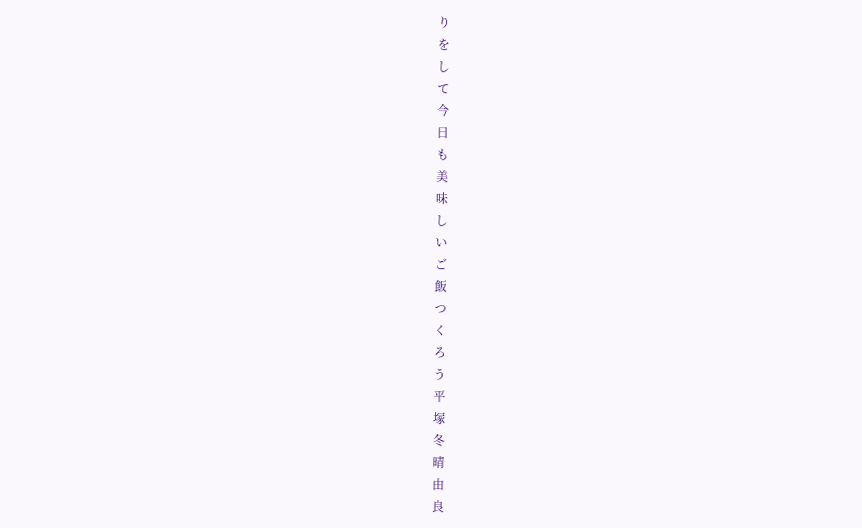り
を
し
て
今
日
も
美
味
し
い
ご
飯
つ
く
ろ
う
平
塚
冬
晴
由
良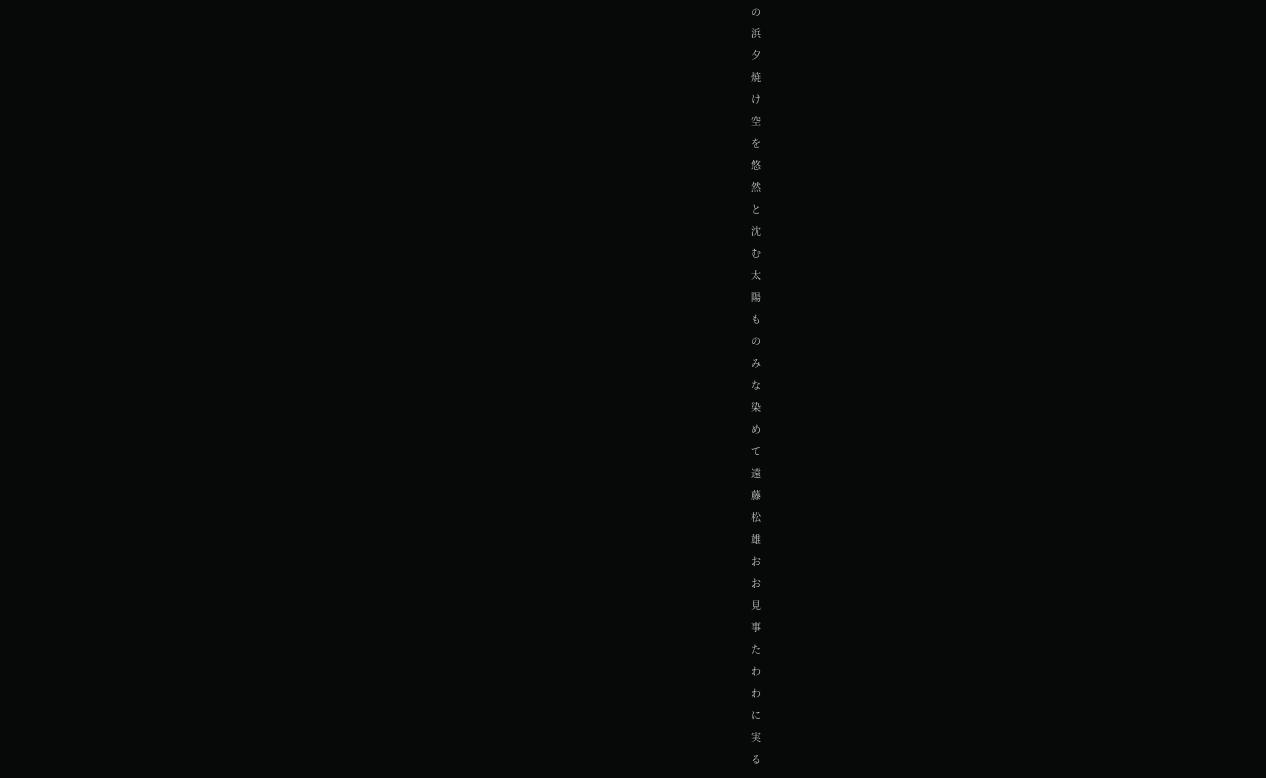の
浜
夕
焼
け
空
を
悠
然
と
沈
む
太
陽
も
の
み
な
染
め
て
遠
藤
松
雄
お
お
見
事
た
わ
わ
に
実
る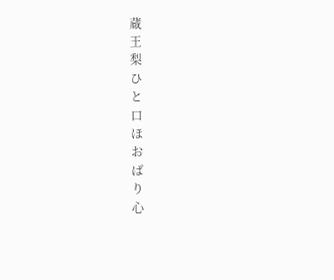蔵
王
梨
ひ
と
口
ほ
お
ば
り
心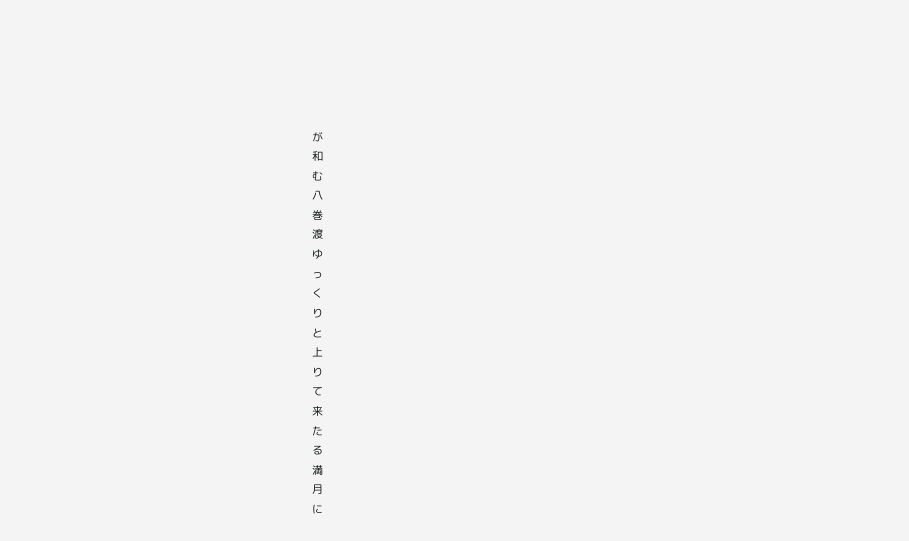が
和
む
八
巻
渡
ゆ
っ
く
り
と
上
り
て
来
た
る
満
月
に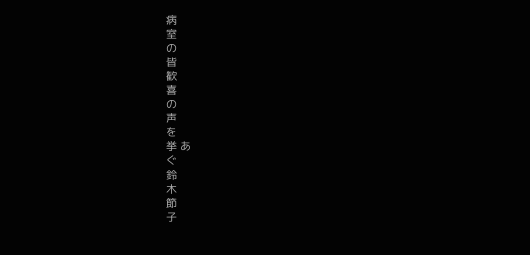病
室
の
皆
歓
喜
の
声
を
挙 あ
ぐ
鈴
木
節
子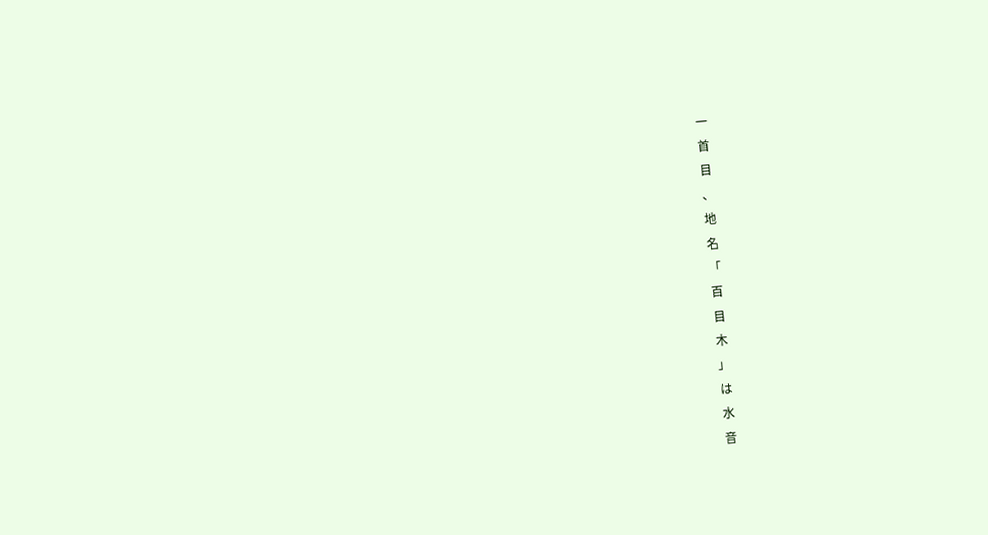一
首
目
、
地
名
「
百
目
木
」
は
水
音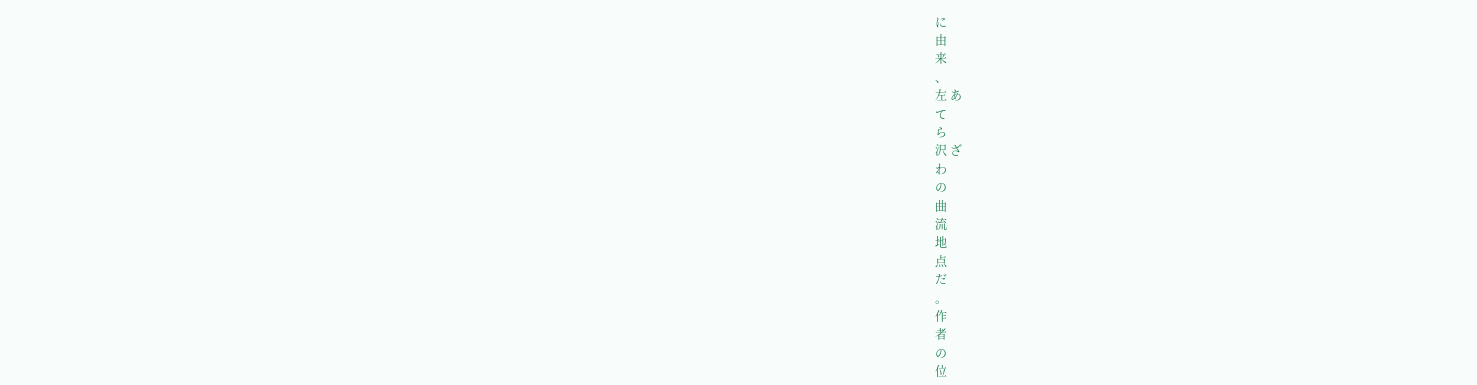に
由
来
、
左 あ
て
ら
沢 ざ
わ
の
曲
流
地
点
だ
。
作
者
の
位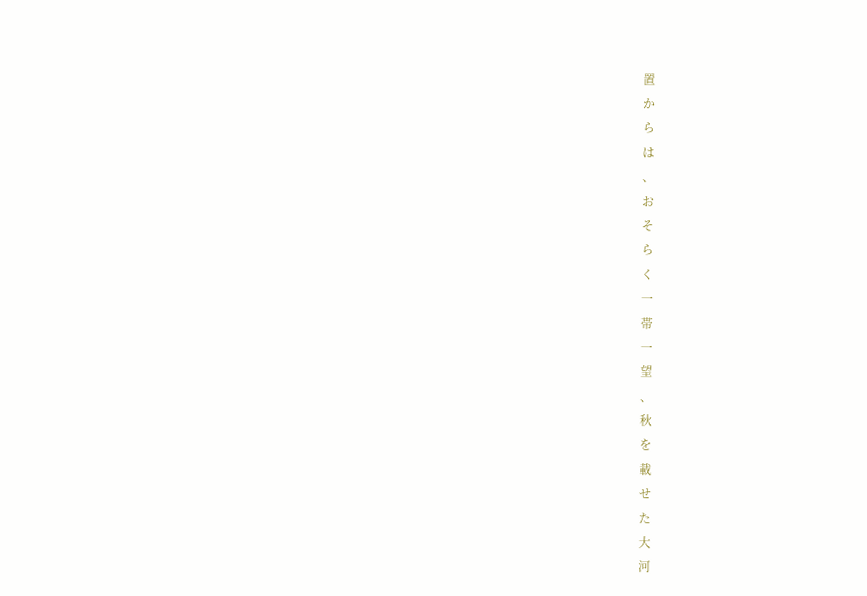置
か
ら
は
、
お
そ
ら
く
一
帯
一
望
、
秋
を
載
せ
た
大
河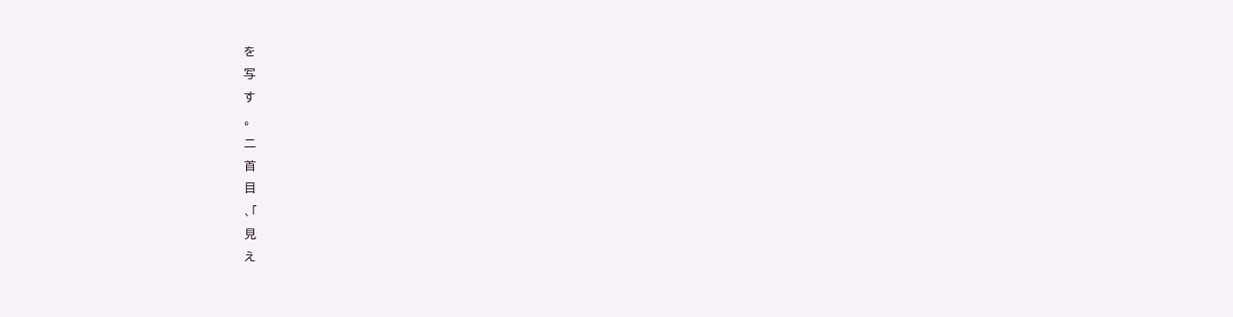を
写
す
。
二
首
目
、「
見
え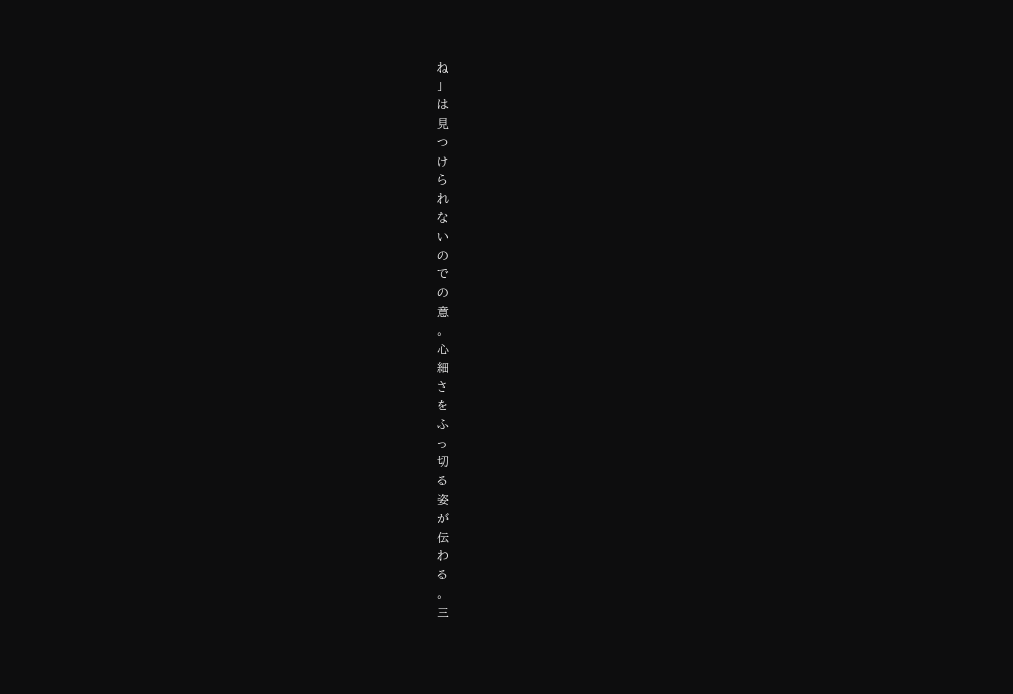ね
」
は
見
つ
け
ら
れ
な
い
の
で
の
意
。
心
細
さ
を
ふ
っ
切
る
姿
が
伝
わ
る
。
三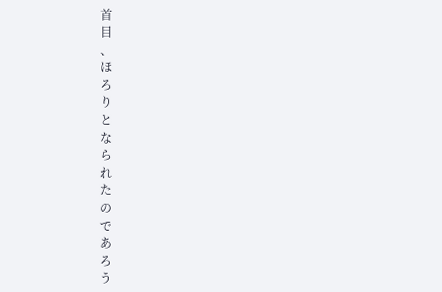首
目
、
ほ
ろ
り
と
な
ら
れ
た
の
で
あ
ろ
う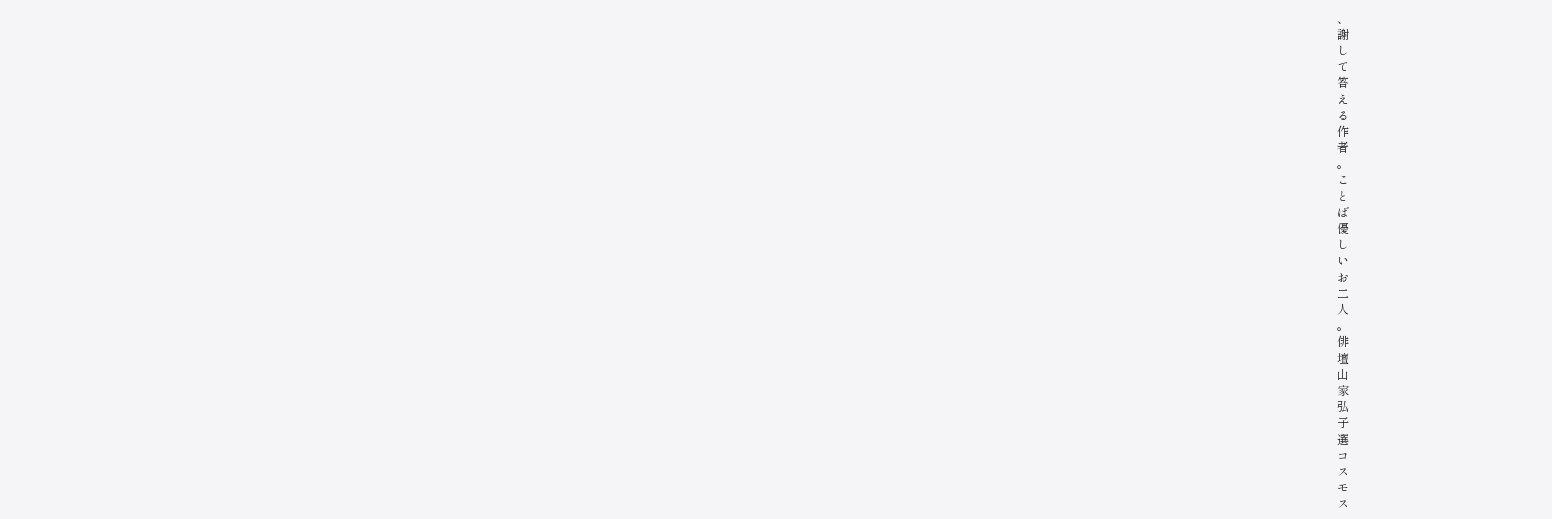、
謝
し
て
答
え
る
作
者
。
こ
と
ば
優
し
い
お
二
人
。
俳
壇
山
家
弘
子
選
コ
ス
モ
ス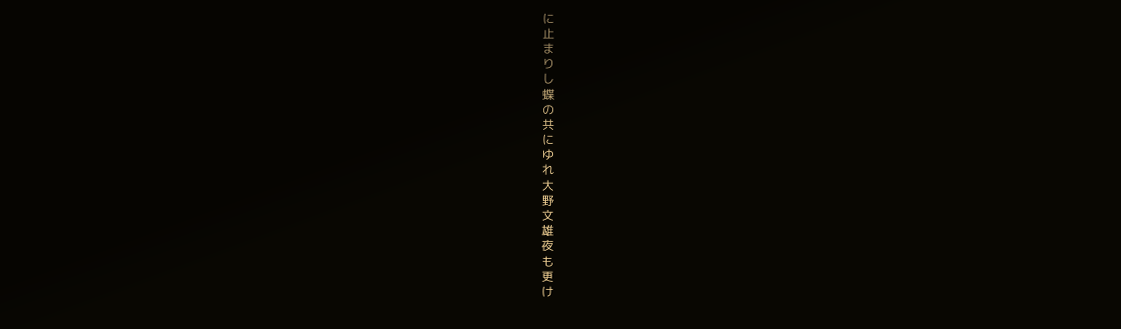に
止
ま
り
し
蝶
の
共
に
ゆ
れ
大
野
文
雄
夜
も
更
け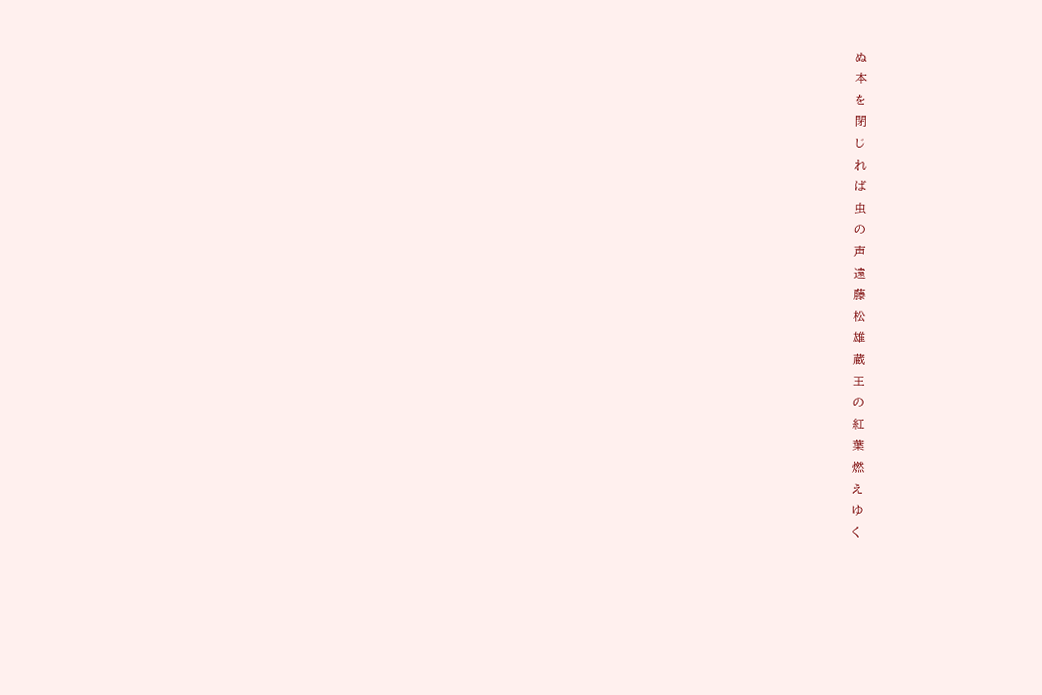ぬ
本
を
閉
じ
れ
ば
虫
の
声
遠
藤
松
雄
蔵
王
の
紅
葉
燃
え
ゆ
く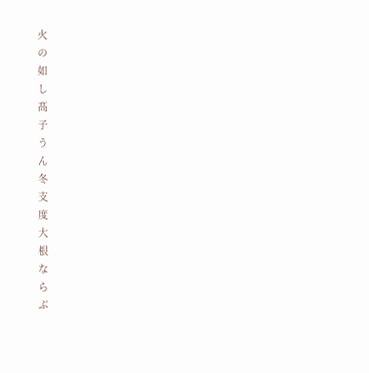火
の
如
し
髙
子
う
ん
冬
支
度
大
根
な
ら
ぶ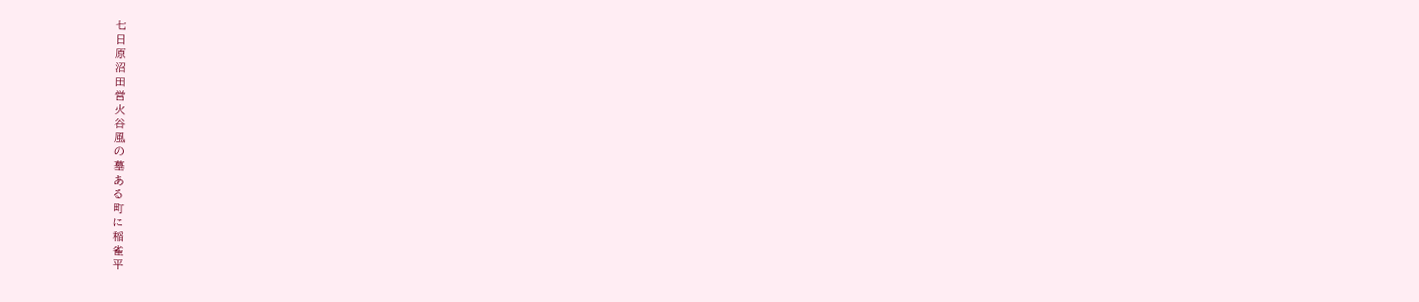七
日
原
沼
田
営
火
谷
風
の
墓
あ
る
町
に
稲
雀
平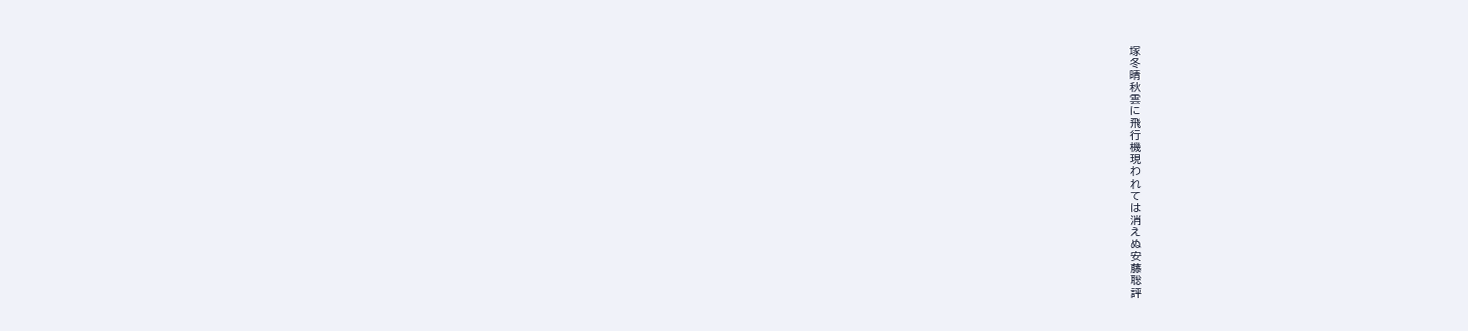塚
冬
晴
秋
雲
に
飛
行
機
現
わ
れ
て
は
消
え
ぬ
安
藤
聡
評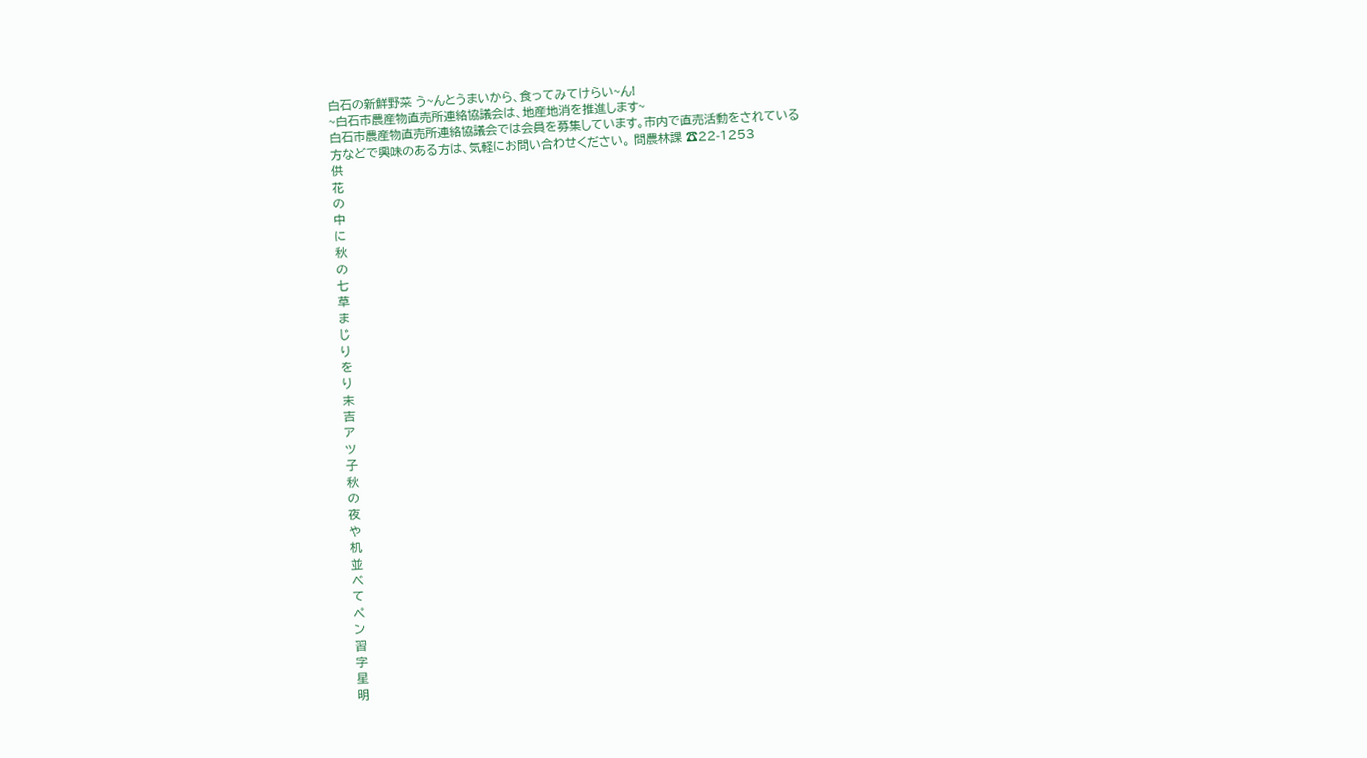白石の新鮮野菜 う~んとうまいから、食ってみてけらい~ん!
~白石市農産物直売所連絡協議会は、地産地消を推進します~
白石市農産物直売所連絡協議会では会員を募集しています。市内で直売活動をされている
方などで興味のある方は、気軽にお問い合わせください。 問農林課 ☎22-1253
供
花
の
中
に
秋
の
七
草
ま
じ
り
を
り
末
吉
ア
ツ
子
秋
の
夜
や
机
並
べ
て
ペ
ン
習
字
星
明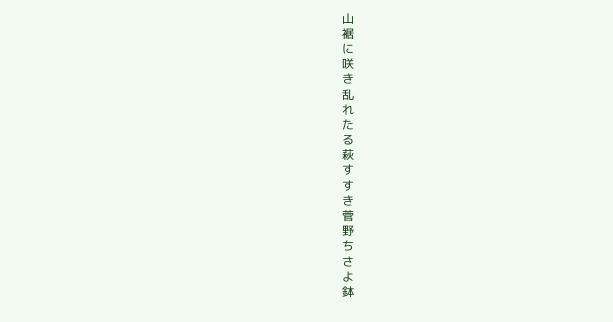山
裾
に
咲
き
乱
れ
た
る
萩
す
す
き
菅
野
ち
さ
よ
鉢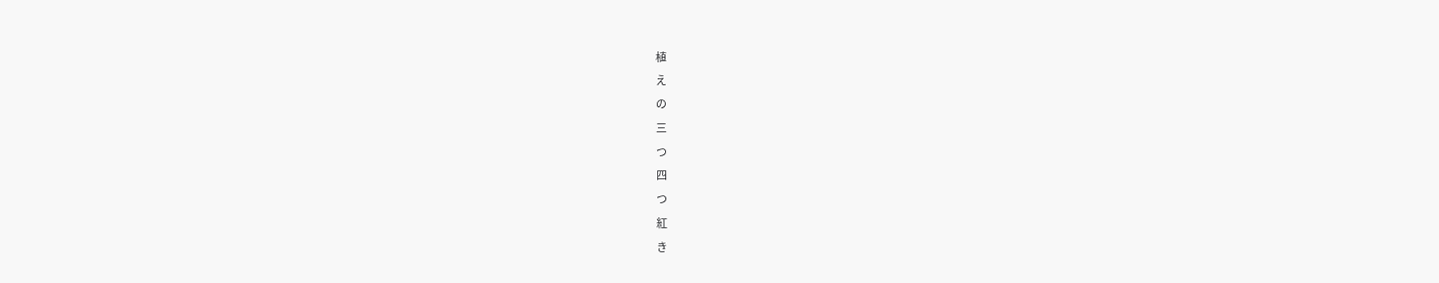植
え
の
三
つ
四
つ
紅
き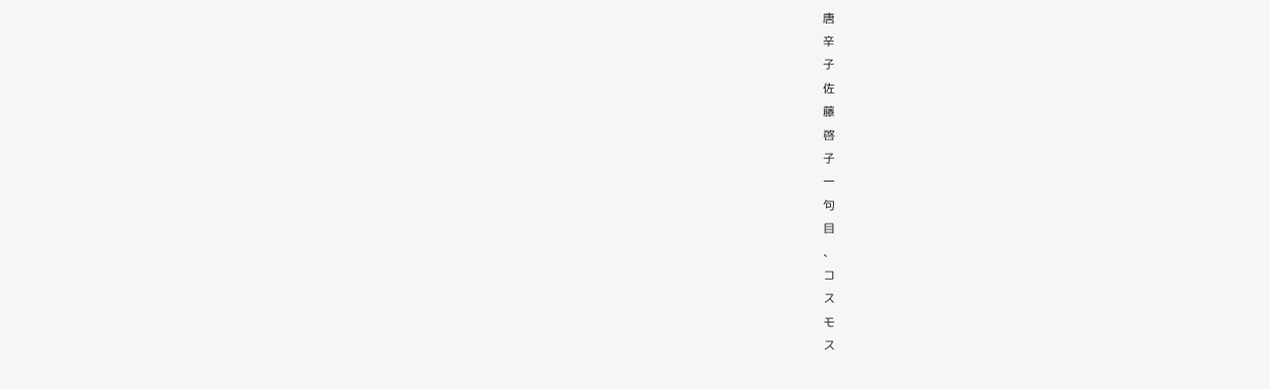唐
辛
子
佐
藤
啓
子
一
句
目
、
コ
ス
モ
ス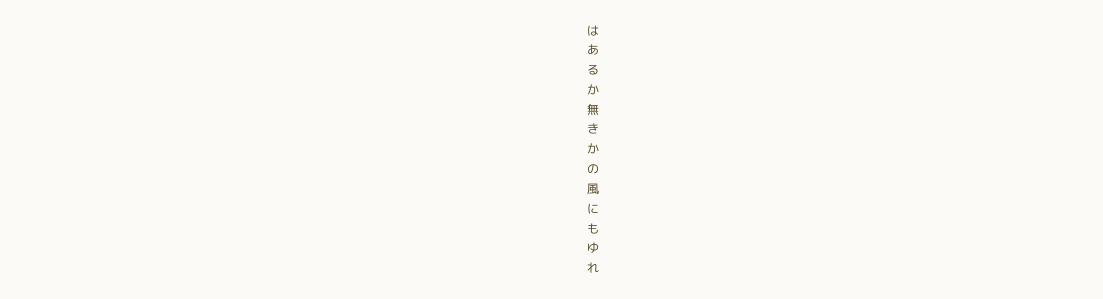は
あ
る
か
無
き
か
の
風
に
も
ゆ
れ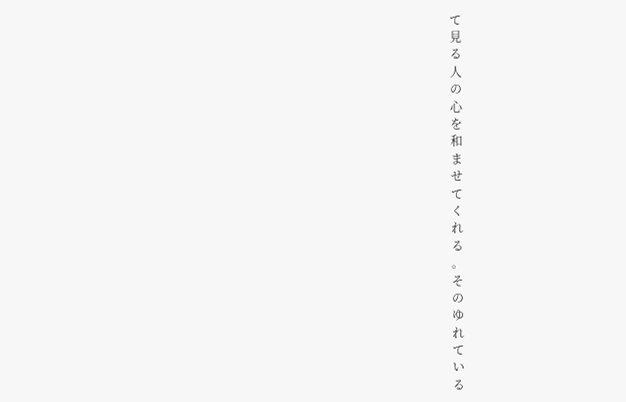て
見
る
人
の
心
を
和
ま
せ
て
く
れ
る
。
そ
の
ゆ
れ
て
い
る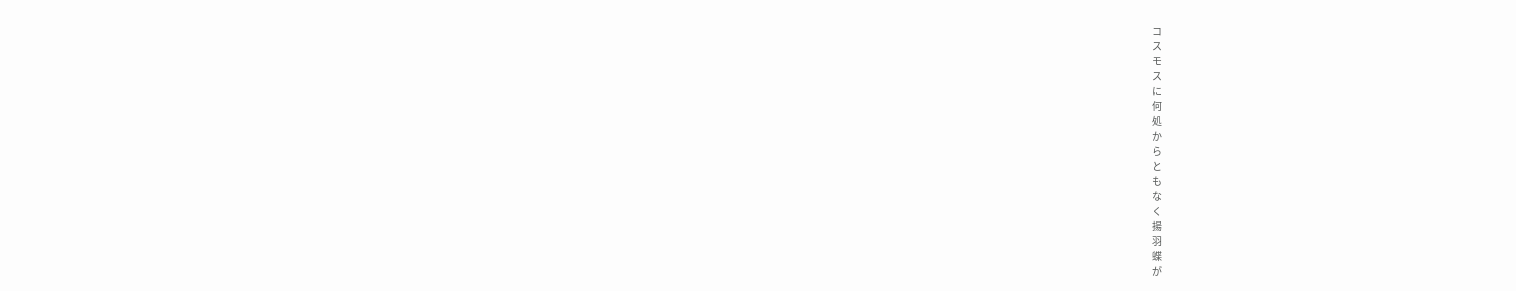コ
ス
モ
ス
に
何
処
か
ら
と
も
な
く
揚
羽
蝶
が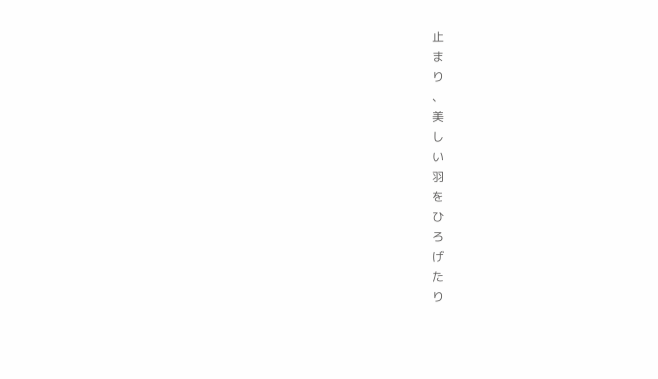止
ま
り
、
美
し
い
羽
を
ひ
ろ
げ
た
り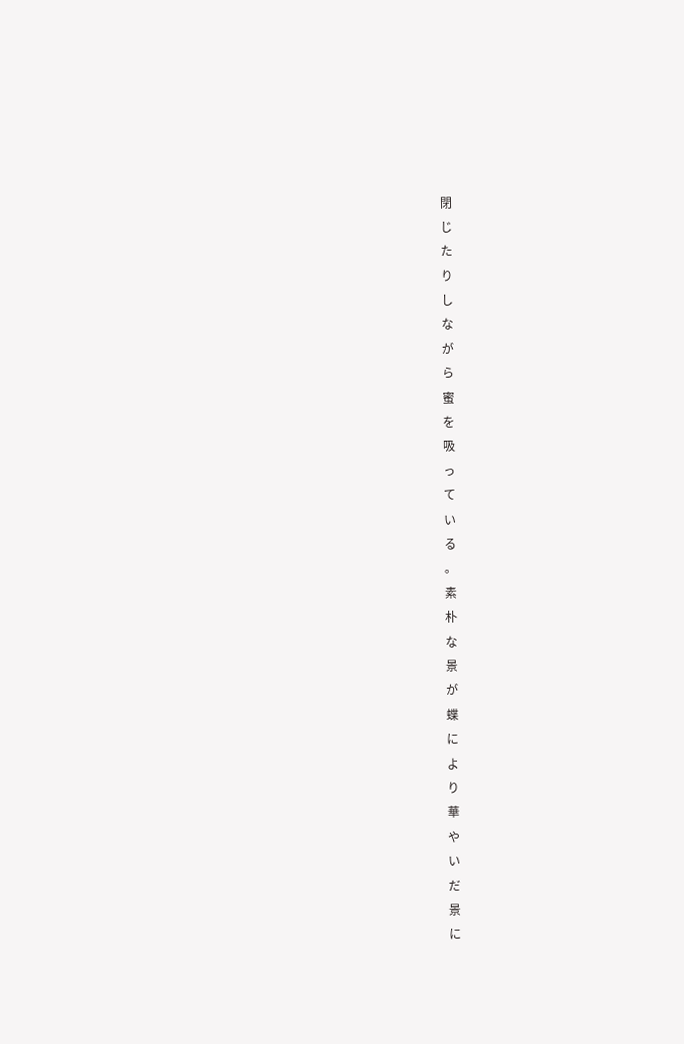閉
じ
た
り
し
な
が
ら
蜜
を
吸
っ
て
い
る
。
素
朴
な
景
が
蝶
に
よ
り
華
や
い
だ
景
に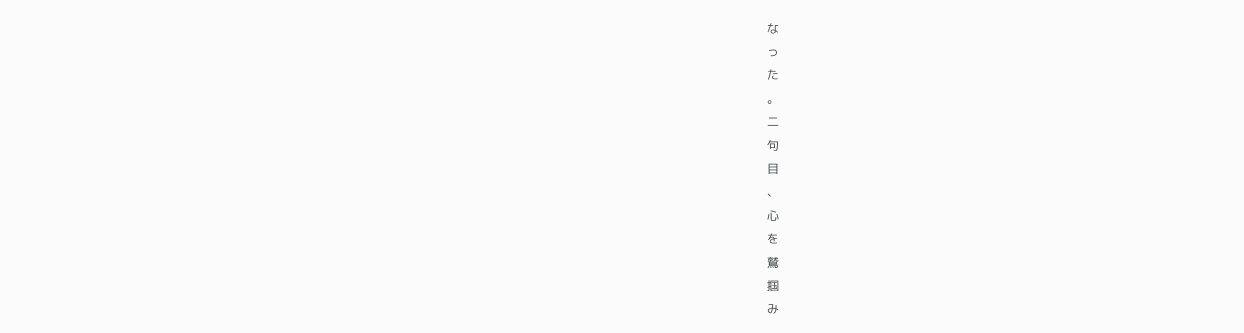な
っ
た
。
二
句
目
、
心
を
鷲
掴
み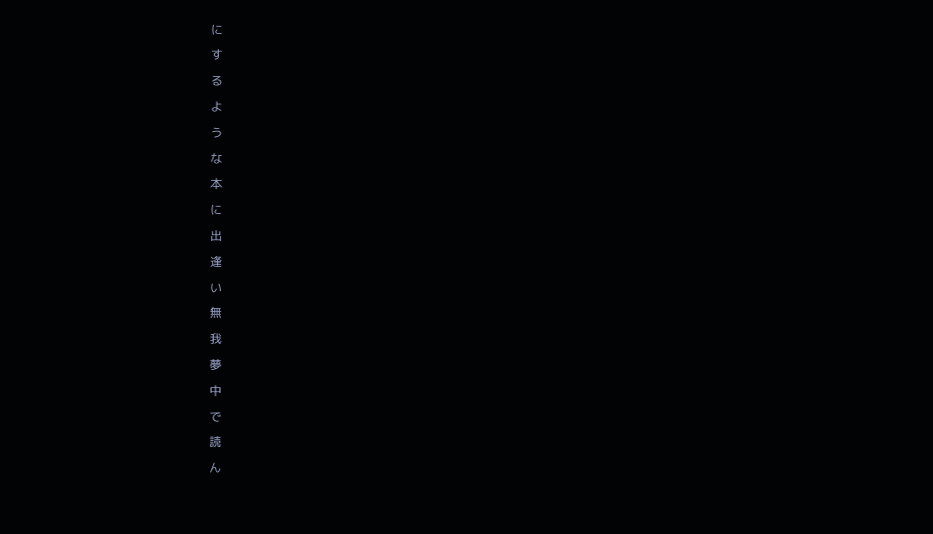に
す
る
よ
う
な
本
に
出
逢
い
無
我
夢
中
で
読
ん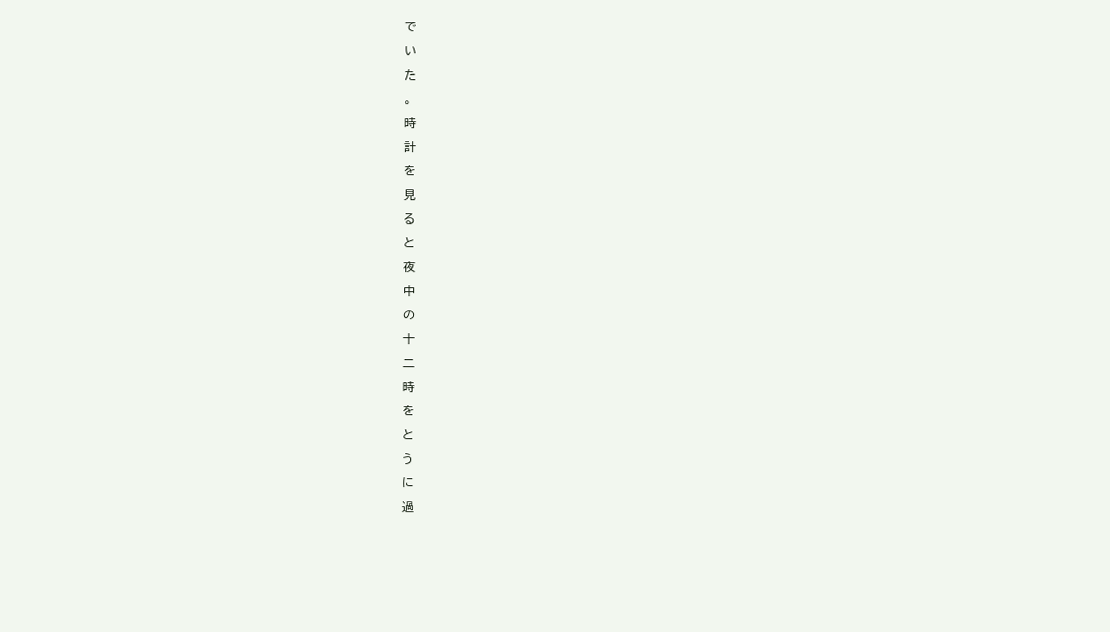で
い
た
。
時
計
を
見
る
と
夜
中
の
十
二
時
を
と
う
に
過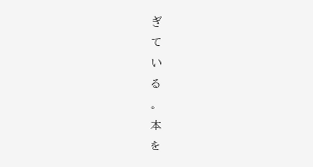ぎ
て
い
る
。
本
を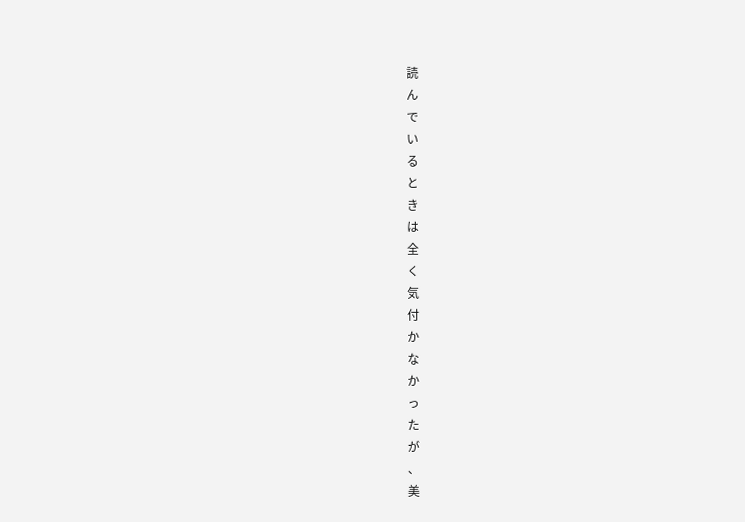読
ん
で
い
る
と
き
は
全
く
気
付
か
な
か
っ
た
が
、
美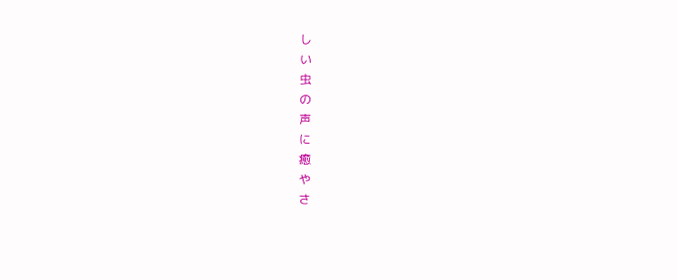し
い
虫
の
声
に
癒
や
さ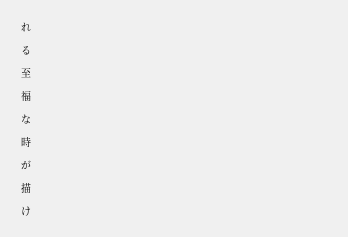れ
る
至
福
な
時
が
描
け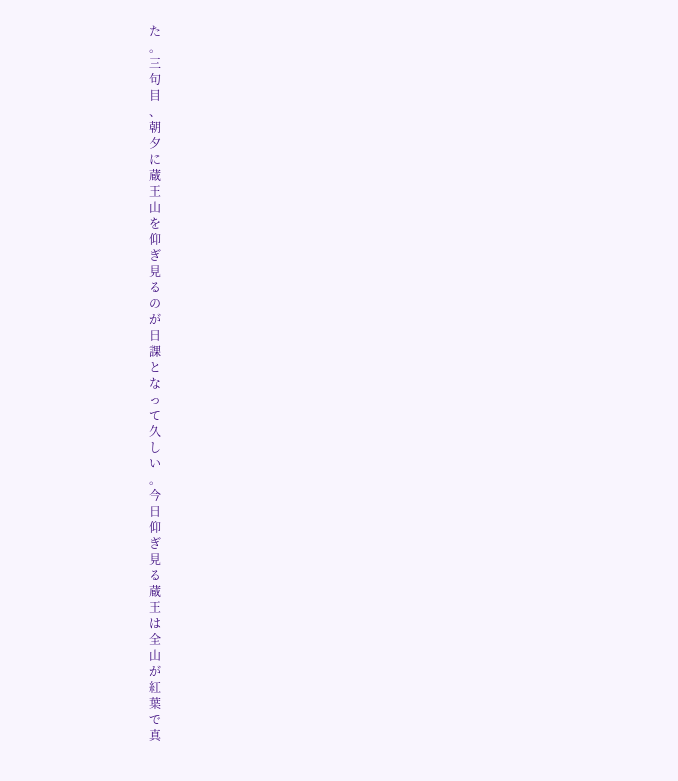た
。
三
句
目
、
朝
夕
に
蔵
王
山
を
仰
ぎ
見
る
の
が
日
課
と
な
っ
て
久
し
い
。
今
日
仰
ぎ
見
る
蔵
王
は
全
山
が
紅
葉
で
真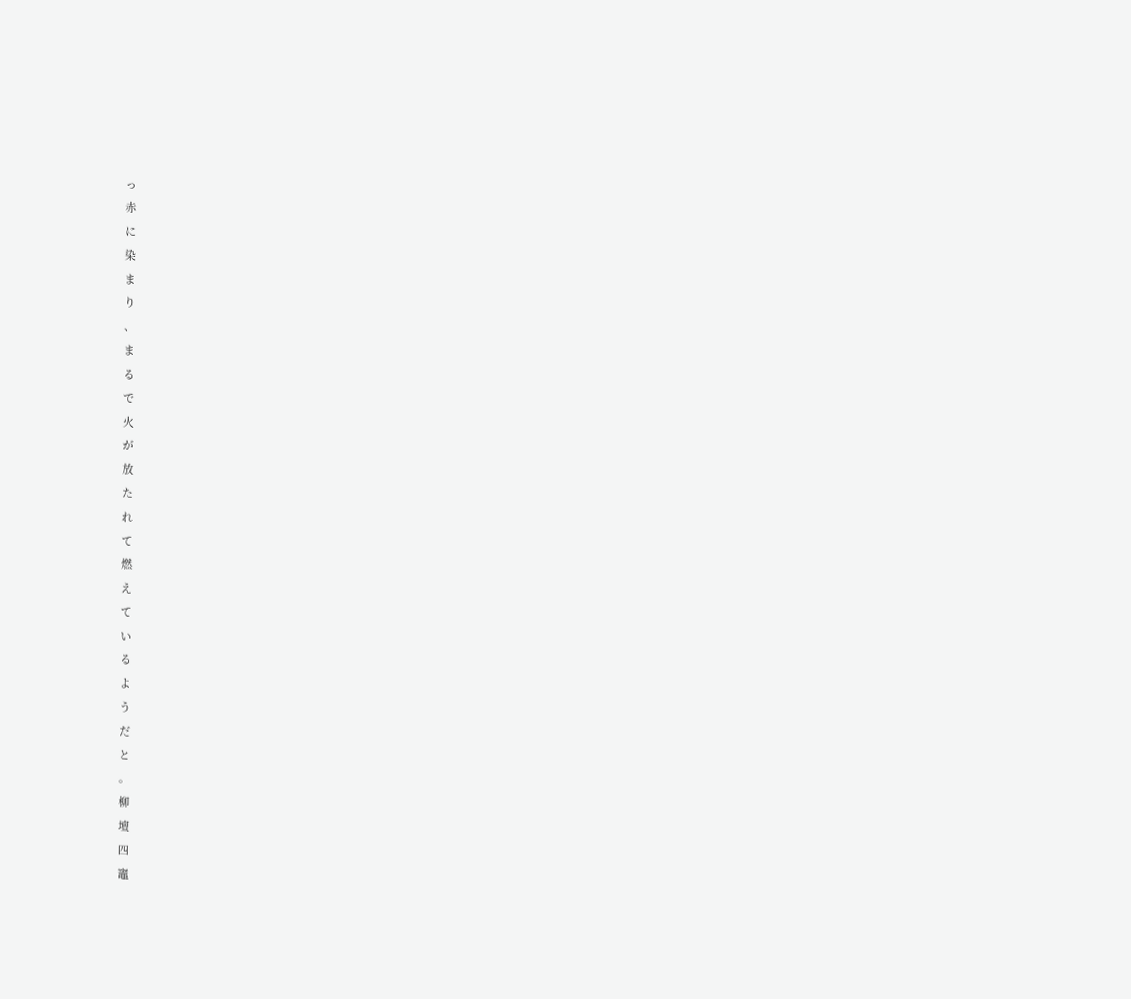っ
赤
に
染
ま
り
、
ま
る
で
火
が
放
た
れ
て
燃
え
て
い
る
よ
う
だ
と
。
柳
壇
四
竈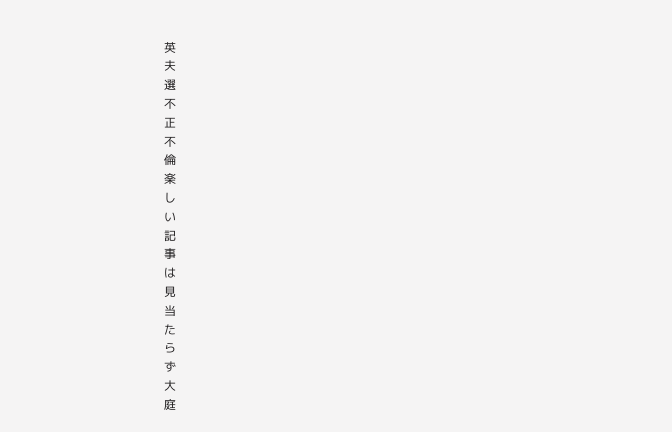英
夫
選
不
正
不
倫
楽
し
い
記
事
は
見
当
た
ら
ず
大
庭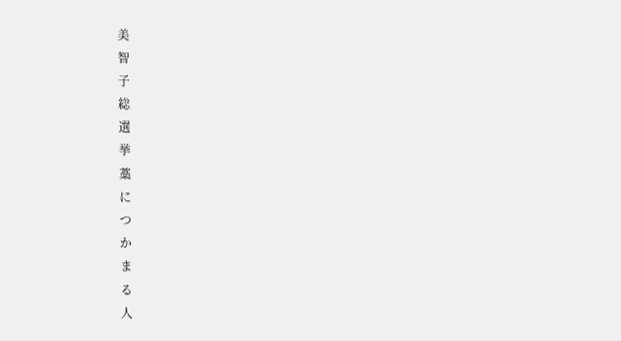美
智
子
総
選
挙
藁
に
つ
か
ま
る
人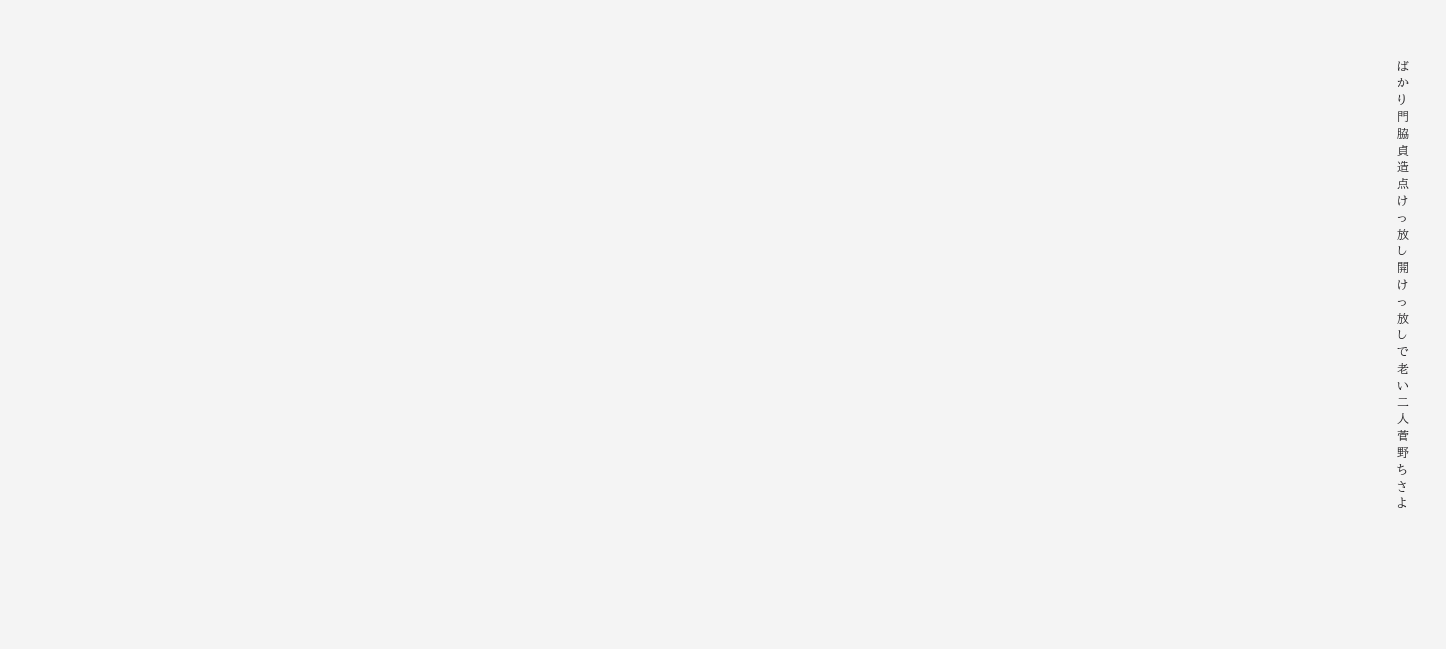ば
か
り
門
脇
貞
造
点
け
っ
放
し
開
け
っ
放
し
で
老
い
二
人
菅
野
ち
さ
よ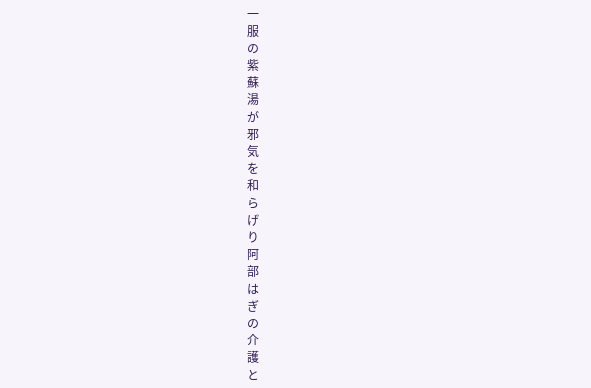一
服
の
紫
蘇
湯
が
邪
気
を
和
ら
げ
り
阿
部
は
ぎ
の
介
護
と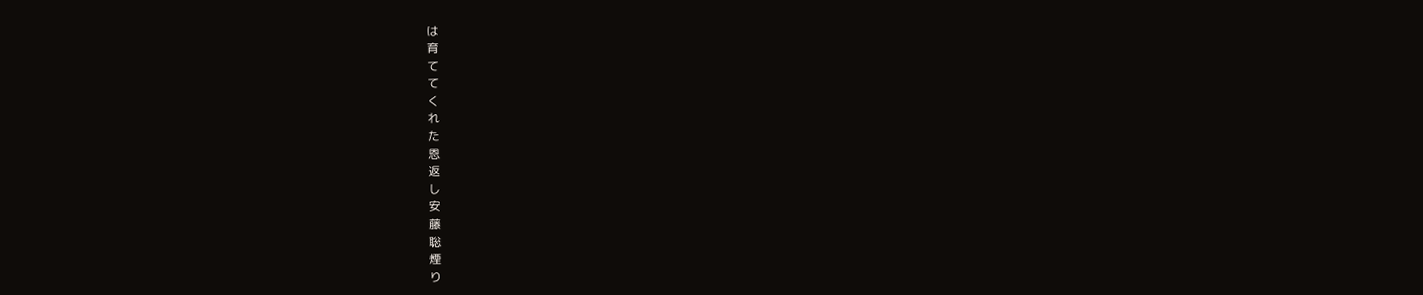は
育
て
て
く
れ
た
恩
返
し
安
藤
聡
煙
り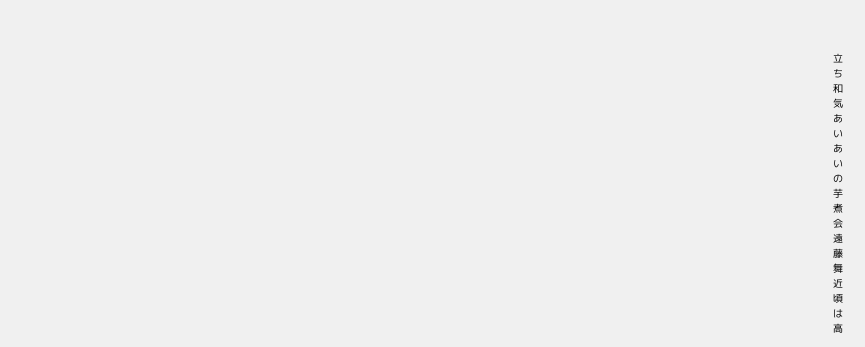立
ち
和
気
あ
い
あ
い
の
芋
煮
会
遠
藤
舞
近
頃
は
高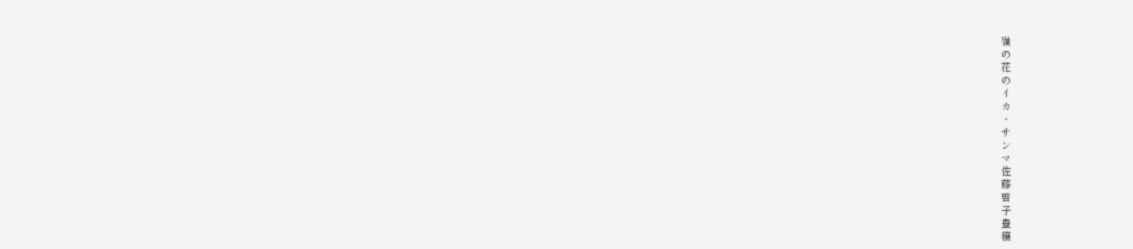嶺
の
花
の
イ
カ
・
サ
ン
マ
佐
藤
啓
子
豊
穣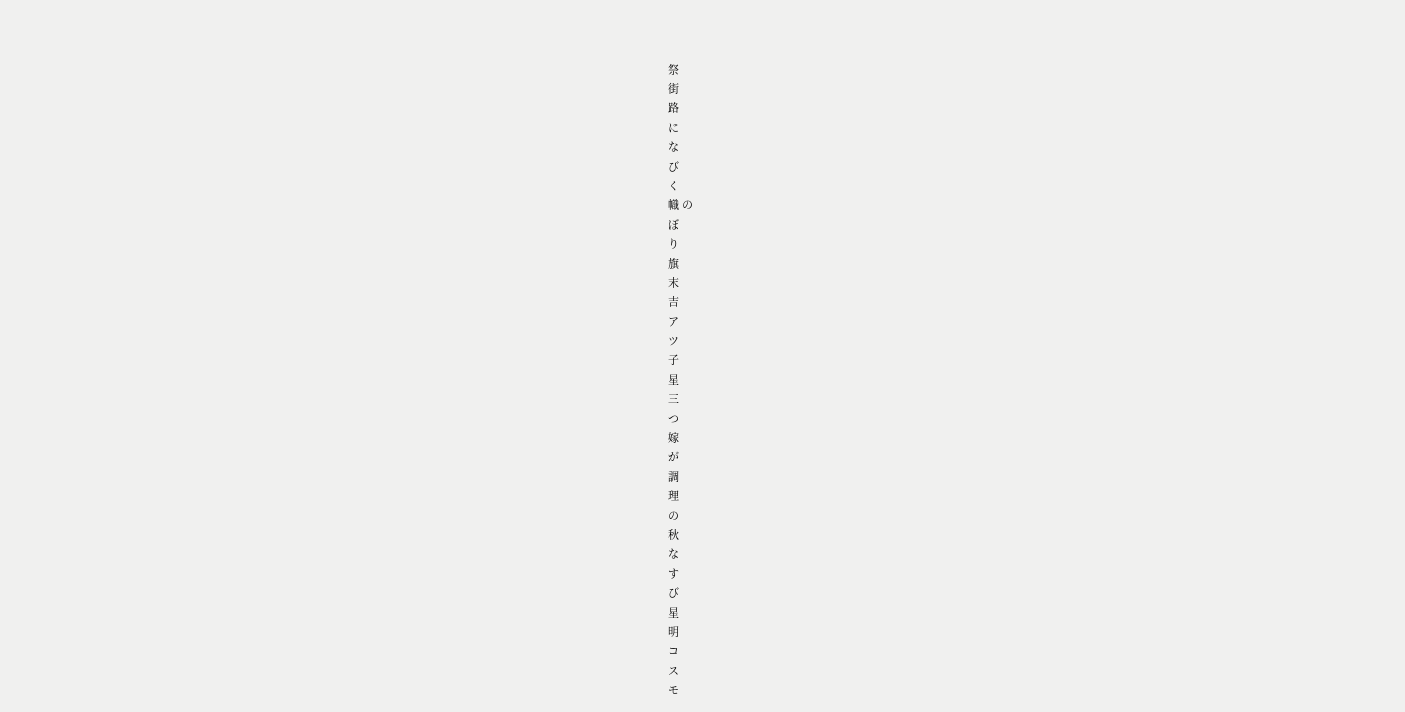祭
街
路
に
な
び
く
幟 の
ぼ
り
旗
末
吉
ア
ツ
子
星
三
つ
嫁
が
調
理
の
秋
な
す
び
星
明
コ
ス
モ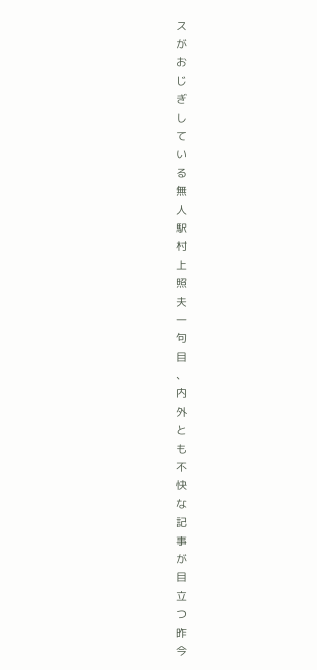ス
が
お
じ
ぎ
し
て
い
る
無
人
駅
村
上
照
夫
一
句
目
、
内
外
と
も
不
快
な
記
事
が
目
立
つ
昨
今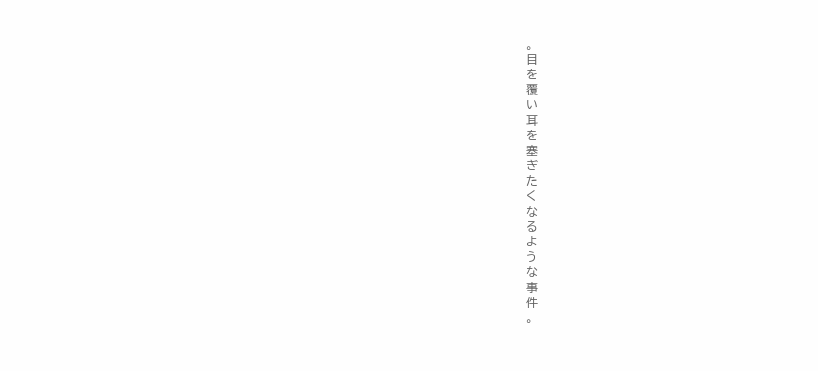。
目
を
覆
い
耳
を
塞
ぎ
た
く
な
る
よ
う
な
事
件
。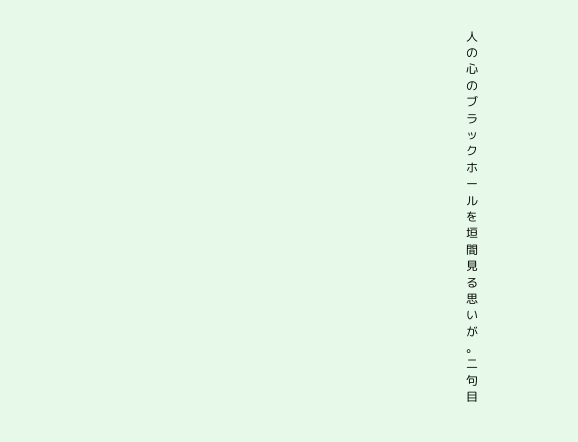人
の
心
の
ブ
ラ
ッ
ク
ホ
ー
ル
を
垣
間
見
る
思
い
が
。
二
句
目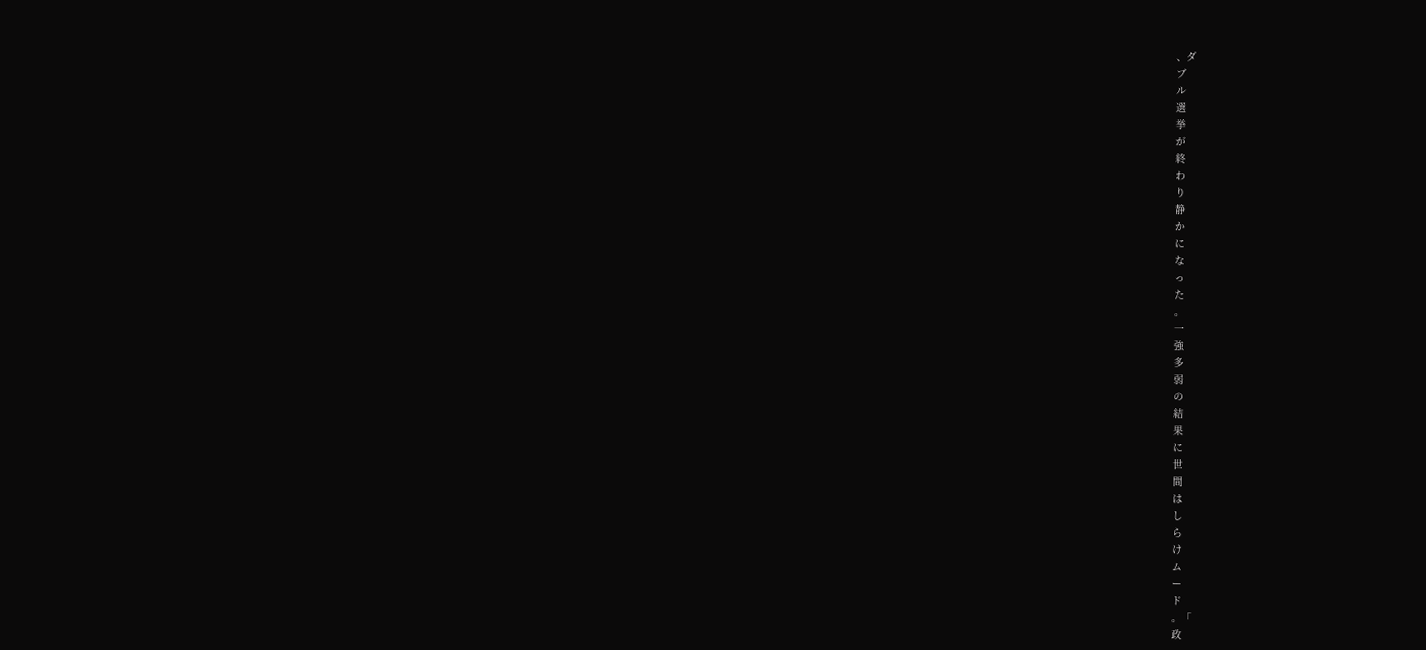、ダ
ブ
ル
選
挙
が
終
わ
り
静
か
に
な
っ
た
。
一
強
多
弱
の
結
果
に
世
間
は
し
ら
け
ム
ー
ド
。「
政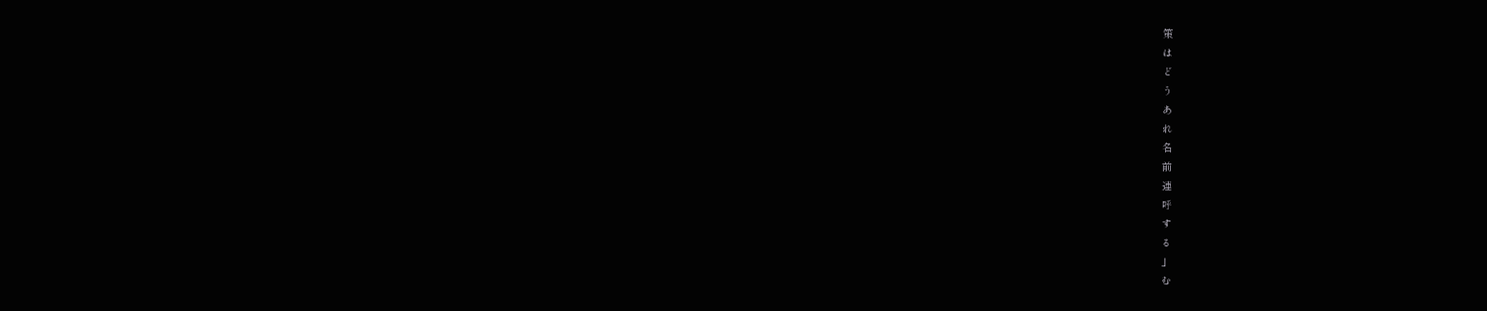策
は
ど
う
あ
れ
名
前
連
呼
す
る
」
む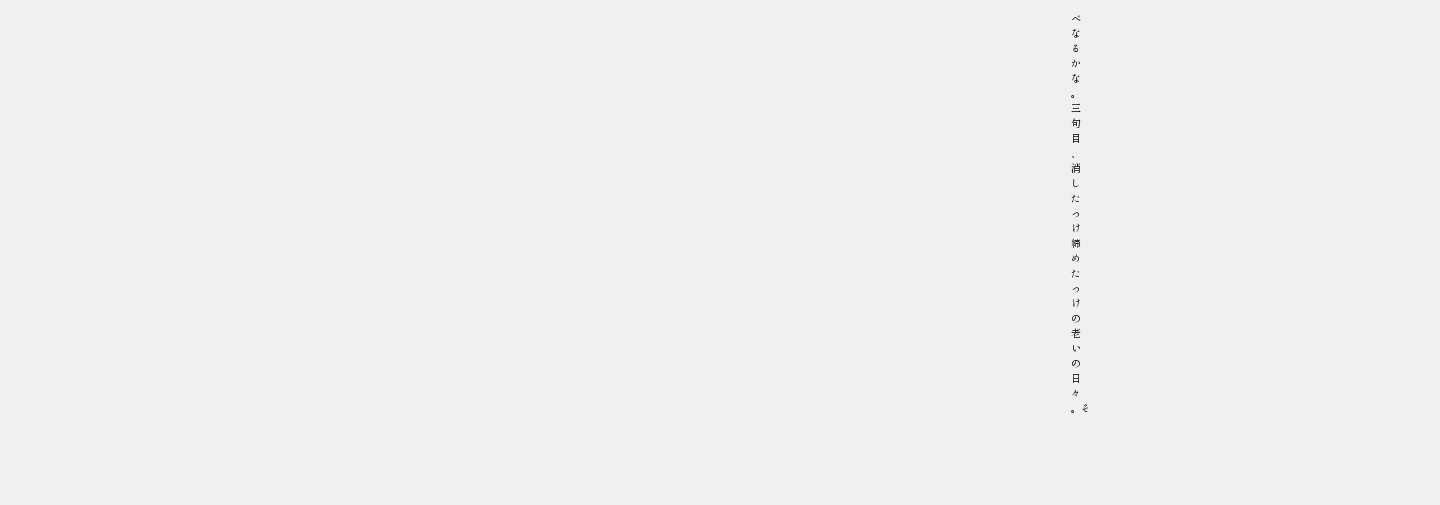べ
な
る
か
な
。
三
句
目
、
消
し
た
っ
け
締
め
た
っ
け
の
老
い
の
日
々
。そ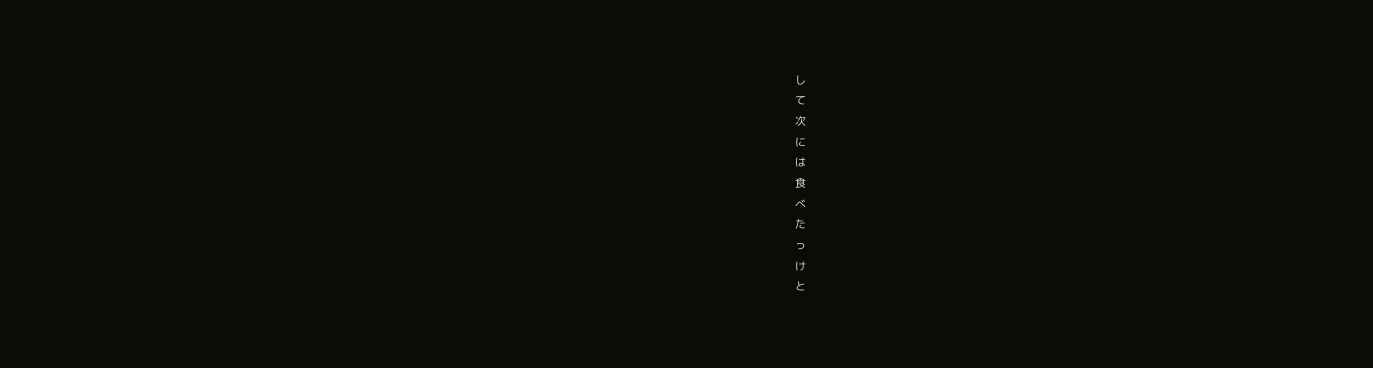し
て
次
に
は
食
べ
た
っ
け
と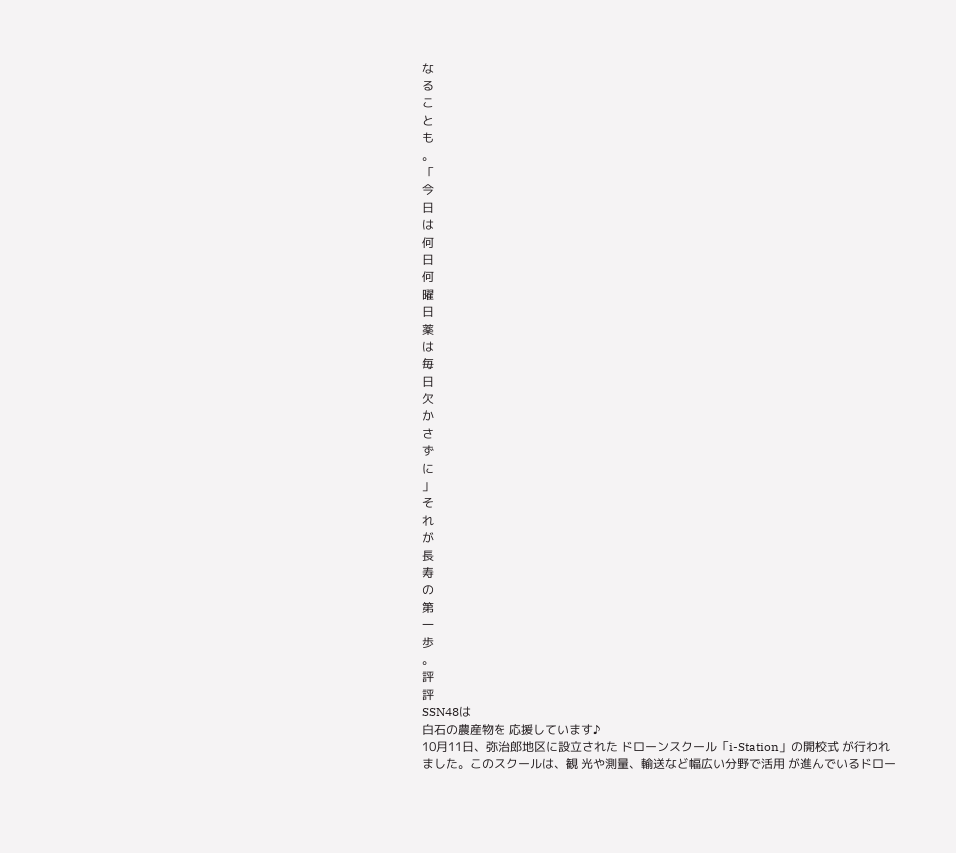な
る
こ
と
も
。
「
今
日
は
何
日
何
曜
日
薬
は
毎
日
欠
か
さ
ず
に
」
そ
れ
が
長
寿
の
第
一
歩
。
評
評
SSN48は
白石の農産物を 応援しています♪
10月11日、弥治郎地区に設立された ドローンスクール「i-Station」の開校式 が行われました。このスクールは、観 光や測量、輸送など幅広い分野で活用 が進んでいるドロー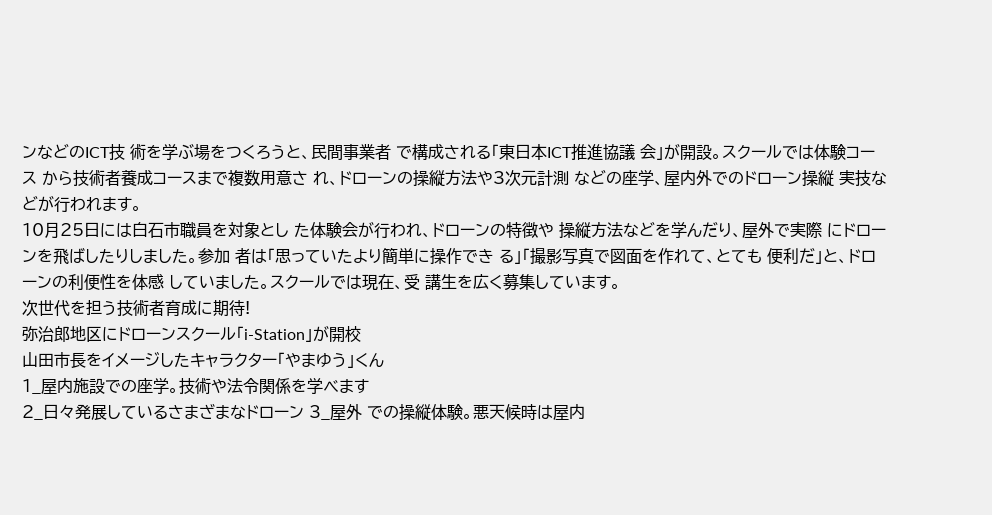ンなどのICT技 術を学ぶ場をつくろうと、民間事業者 で構成される「東日本ICT推進協議 会」が開設。スクールでは体験コース から技術者養成コースまで複数用意さ れ、ドローンの操縦方法や3次元計測 などの座学、屋内外でのドローン操縦 実技などが行われます。
10月25日には白石市職員を対象とし た体験会が行われ、ドローンの特徴や 操縦方法などを学んだり、屋外で実際 にドローンを飛ばしたりしました。参加 者は「思っていたより簡単に操作でき る」「撮影写真で図面を作れて、とても 便利だ」と、ドローンの利便性を体感 していました。スクールでは現在、受 講生を広く募集しています。
次世代を担う技術者育成に期待!
弥治郎地区にドローンスクール「i-Station」が開校
山田市長をイメージしたキャラクター「やまゆう」くん
1_屋内施設での座学。技術や法令関係を学べます
2_日々発展しているさまざまなドローン 3_屋外 での操縦体験。悪天候時は屋内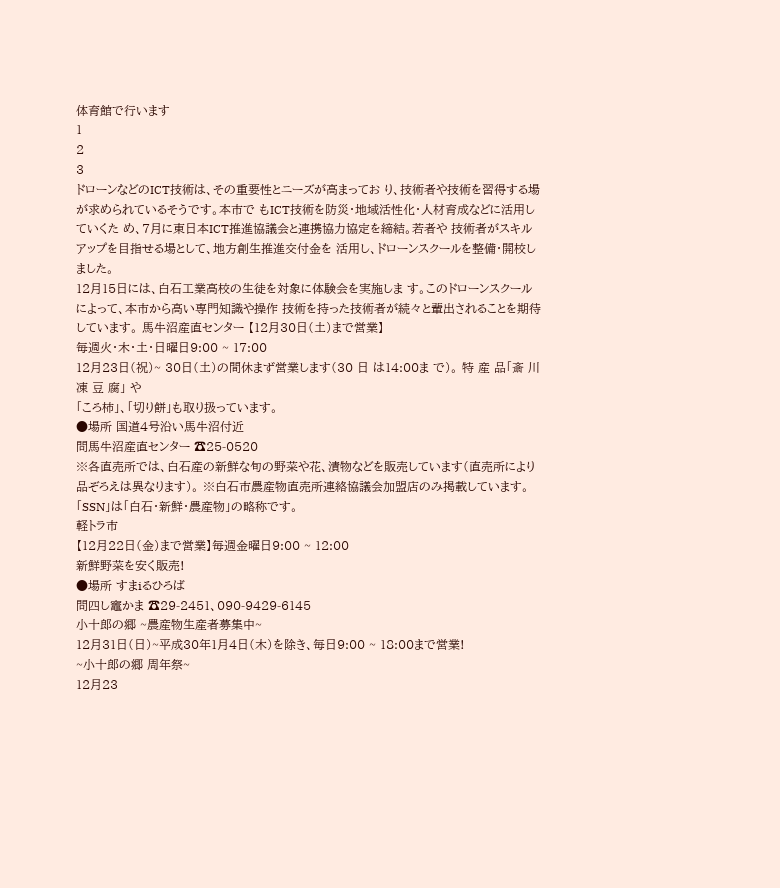体育館で行います
1
2
3
ドローンなどのICT技術は、その重要性とニーズが高まってお り、技術者や技術を習得する場が求められているそうです。本市で もICT技術を防災・地域活性化・人材育成などに活用していくた め、7月に東日本ICT推進協議会と連携協力協定を締結。若者や 技術者がスキルアップを目指せる場として、地方創生推進交付金を 活用し、ドローンスクールを整備・開校しました。
12月15日には、白石工業高校の生徒を対象に体験会を実施しま す。このドローンスクールによって、本市から高い専門知識や操作 技術を持った技術者が続々と輩出されることを期待しています。 馬牛沼産直センター 【12月30日(土)まで営業】
毎週火・木・土・日曜日9:00 ~ 17:00
12月23日(祝)~ 30日(土)の間休まず営業します(30 日 は14:00ま で)。 特 産 品「斎 川 凍 豆 腐」 や
「ころ柿」、「切り餅」も取り扱っています。
●場所 国道4号沿い馬牛沼付近
問馬牛沼産直センター ☎25-0520
※各直売所では、白石産の新鮮な旬の野菜や花、漬物などを販売しています(直売所により品ぞろえは異なります)。 ※白石市農産物直売所連絡協議会加盟店のみ掲載しています。「SSN」は「白石・新鮮・農産物」の略称です。
軽トラ市
【12月22日(金)まで営業】毎週金曜日9:00 ~ 12:00
新鮮野菜を安く販売!
●場所 すまiるひろば
問四し竈かま ☎29-2451、090-9429-6145
小十郎の郷 ~農産物生産者募集中~
12月31日(日)~平成30年1月4日(木)を除き、毎日9:00 ~ 18:00まで営業!
~小十郎の郷 周年祭~
12月23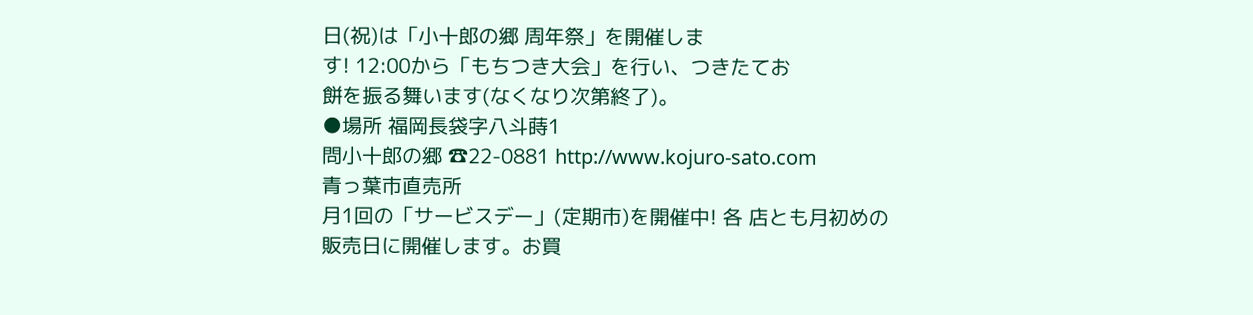日(祝)は「小十郎の郷 周年祭」を開催しま
す! 12:00から「もちつき大会」を行い、つきたてお
餅を振る舞います(なくなり次第終了)。
●場所 福岡長袋字八斗蒔1
問小十郎の郷 ☎22-0881 http://www.kojuro-sato.com
青っ葉市直売所
月1回の「サービスデー」(定期市)を開催中! 各 店とも月初めの販売日に開催します。お買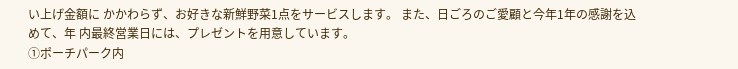い上げ金額に かかわらず、お好きな新鮮野菜1点をサービスします。 また、日ごろのご愛顧と今年1年の感謝を込めて、年 内最終営業日には、プレゼントを用意しています。
①ポーチパーク内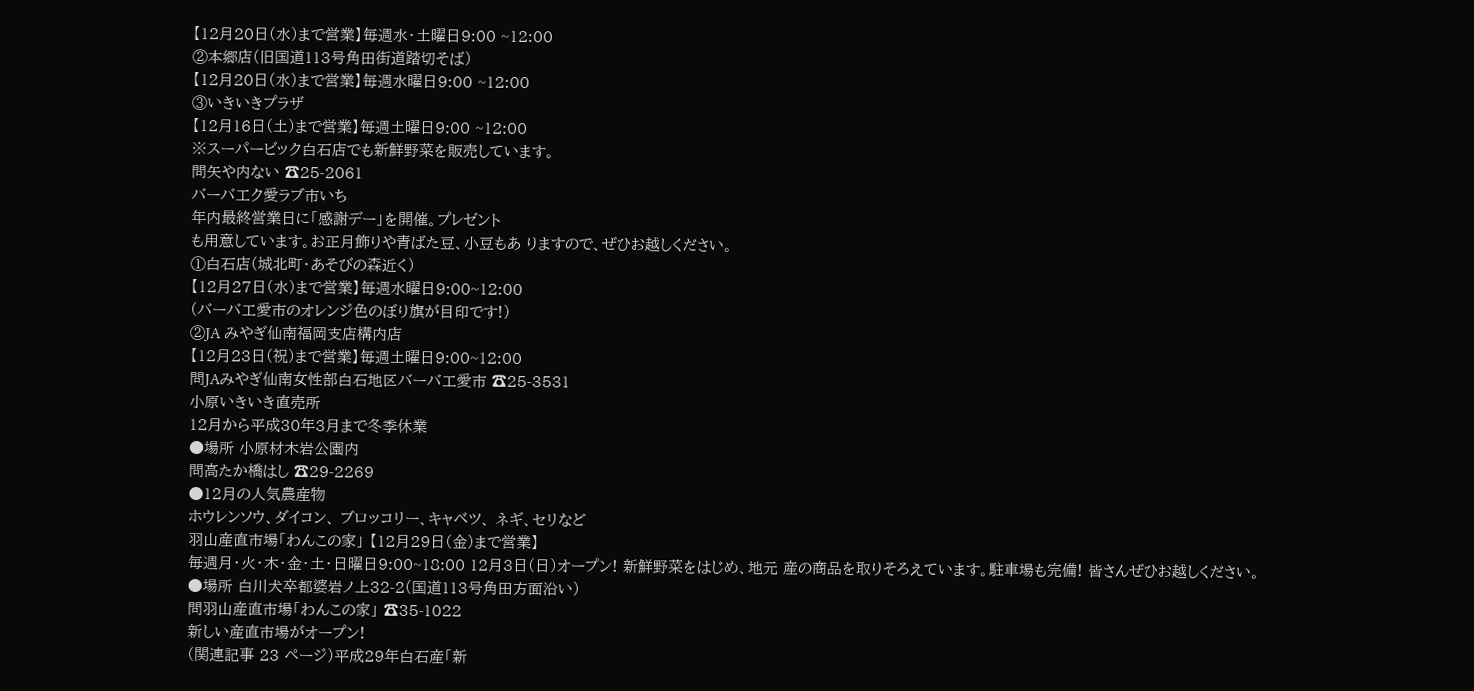【12月20日(水)まで営業】毎週水・土曜日9:00 ~12:00
②本郷店(旧国道113号角田街道踏切そば)
【12月20日(水)まで営業】毎週水曜日9:00 ~12:00
③いきいきプラザ
【12月16日(土)まで営業】毎週土曜日9:00 ~12:00
※スーパービック白石店でも新鮮野菜を販売しています。
問矢や内ない ☎25-2061
バーバ工ク愛ラブ市いち
年内最終営業日に「感謝デー」を開催。プレゼント
も用意しています。お正月飾りや青ばた豆、小豆もあ りますので、ぜひお越しください。
①白石店(城北町・あそびの森近く)
【12月27日(水)まで営業】毎週水曜日9:00~12:00
(バーバ工愛市のオレンジ色のぼり旗が目印です!)
②JA みやぎ仙南福岡支店構内店
【12月23日(祝)まで営業】毎週土曜日9:00~12:00
問JAみやぎ仙南女性部白石地区バーバ工愛市 ☎25-3531
小原いきいき直売所
12月から平成30年3月まで冬季休業
●場所 小原材木岩公園内
問高たか橋はし ☎29-2269
●12月の人気農産物
ホウレンソウ、ダイコン、 ブロッコリー、キャベツ、 ネギ、セリなど
羽山産直市場「わんこの家」 【12月29日(金)まで営業】
毎週月・火・木・金・土・日曜日9:00~18:00 12月3日(日)オープン! 新鮮野菜をはじめ、地元 産の商品を取りそろえています。駐車場も完備! 皆さんぜひお越しください。
●場所 白川犬卒都婆岩ノ上32-2(国道113号角田方面沿い)
問羽山産直市場「わんこの家」 ☎35-1022
新しい産直市場がオープン!
(関連記事 23 ページ)平成29年白石産「新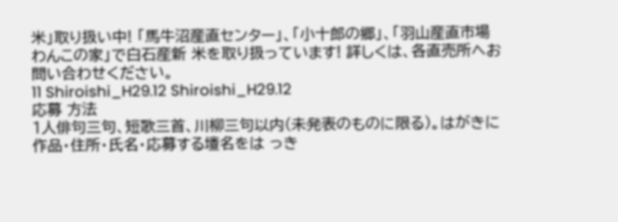米」取り扱い中! 「馬牛沼産直センター」、「小十郎の郷」、「羽山産直市場わんこの家」で白石産新 米を取り扱っています! 詳しくは、各直売所へお問い合わせください。
11 Shiroishi_H29.12 Shiroishi_H29.12
応募 方法
1人俳句三句、短歌三首、川柳三句以内(未発表のものに限る)。はがきに作品・住所・氏名・応募する壇名をは っき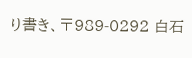り書き、〒989-0292 白石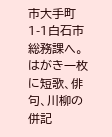市大手町1-1白石市総務課へ。はがき一枚に短歌、俳句、川柳の併記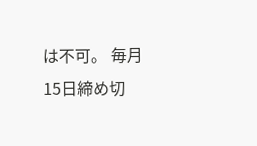は不可。 毎月15日締め切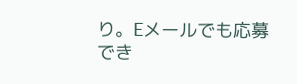り。Eメールでも応募でき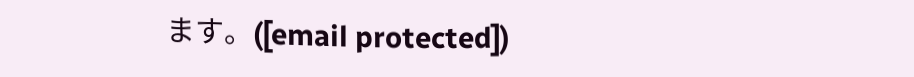ます。([email protected])